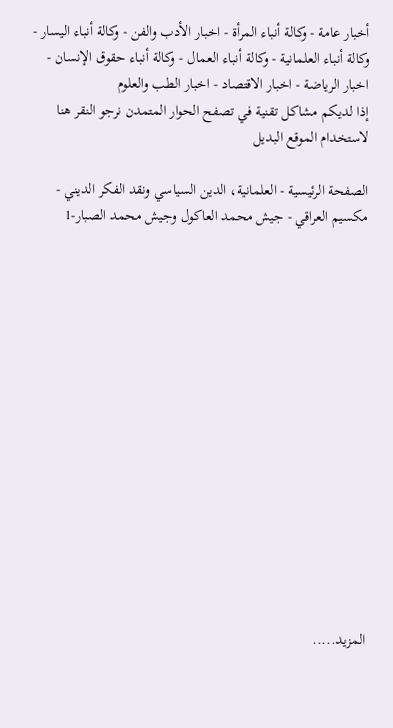أخبار عامة - وكالة أنباء المرأة - اخبار الأدب والفن - وكالة أنباء اليسار - وكالة أنباء العلمانية - وكالة أنباء العمال - وكالة أنباء حقوق الإنسان - اخبار الرياضة - اخبار الاقتصاد - اخبار الطب والعلوم
إذا لديكم مشاكل تقنية في تصفح الحوار المتمدن نرجو النقر هنا لاستخدام الموقع البديل

الصفحة الرئيسية - العلمانية، الدين السياسي ونقد الفكر الديني - مكسيم العراقي - جيش محمد العاكول وجيش محمد الصبار-1















المزيد.....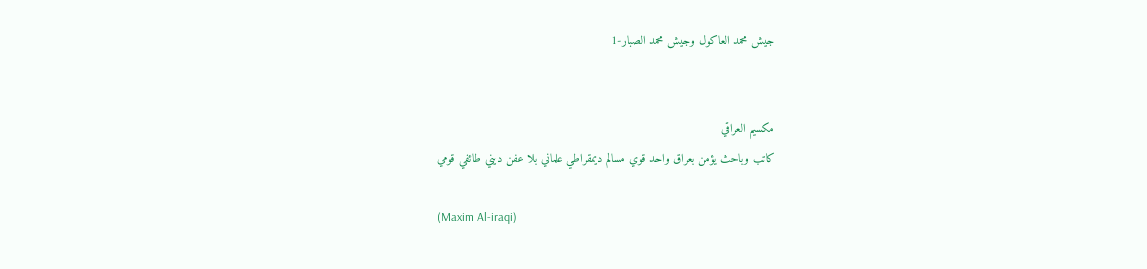جيش محمد العاكول وجيش محمد الصبار-1


مكسيم العراقي
كاتب وباحث يؤمن بعراق واحد قوي مسالم ديمقراطي علماني بلا عفن ديني طائفي قومي

(Maxim Al-iraqi)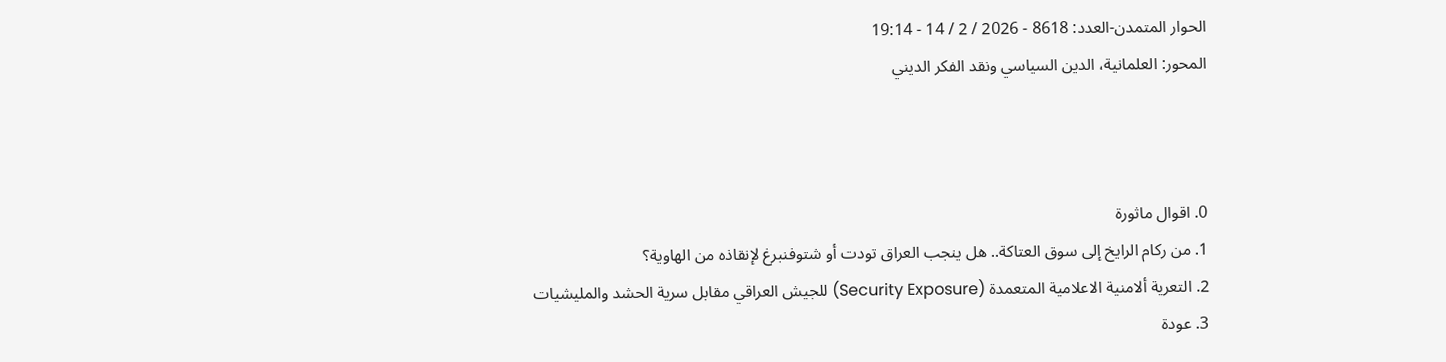الحوار المتمدن-العدد: 8618 - 2026 / 2 / 14 - 19:14
المحور: العلمانية، الدين السياسي ونقد الفكر الديني



0. اقوال ماثورة
1. من ركام الرايخ إلى سوق العتاكة.. هل ينجب العراق تودت أو شتوفنبرغ لإنقاذه من الهاوية؟
2. التعرية ألامنية الاعلامية المتعمدة (Security Exposure) للجيش العراقي مقابل سرية الحشد والمليشيات
3. عودة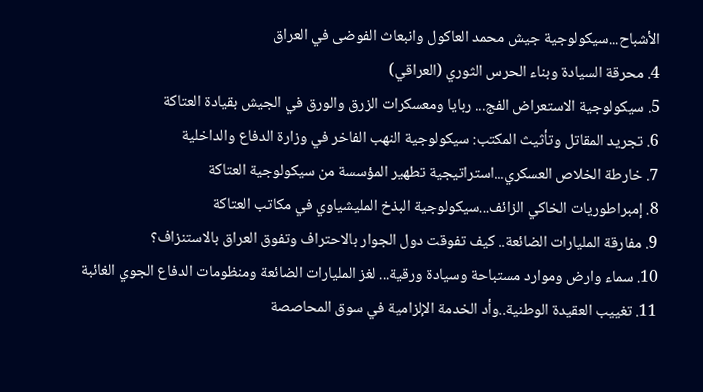الأشباح...سيكولوجية جيش محمد العاكول وانبعاث الفوضى في العراق
4. محرقة السيادة وبناء الحرس الثوري (العراقي)
5. سيكولوجية الاستعراض الفج... ربايا ومعسكرات الزرق والورق في الجيش بقيادة العتاكة
6. تجريد المقاتل وتأثيث المكتب: سيكولوجية النهب الفاخر في وزارة الدفاع والداخلية
7. خارطة الخلاص العسكري...استراتيجية تطهير المؤسسة من سيكولوجية العتاكة
8. إمبراطوريات الخاكي الزائف...سيكولوجية البذخ المليشياوي في مكاتب العتاكة
9. مفارقة المليارات الضائعة.. كيف تفوقت دول الجوار بالاحتراف وتفوق العراق بالاستنزاف؟
10. سماء وارض وموارد مستباحة وسيادة ورقية... لغز المليارات الضائعة ومنظومات الدفاع الجوي الغائبة
11. تغييب العقيدة الوطنية..وأد الخدمة الإلزامية في سوق المحاصصة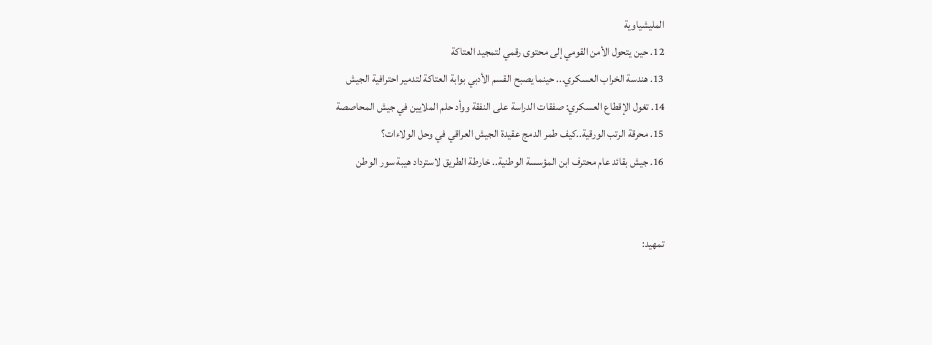المليشياوية
12. حين يتحول الأمن القومي إلى محتوى رقمي لتمجيد العتاكة
13. هندسة الخراب العسكري... حينما يصبح القسم الأدبي بوابة العتاكة لتدمير احترافية الجيش
14. تغول الإقطاع العسكري: صفقات الدراسة على النفقة ووأد حلم الملايين في جيش المحاصصة
15. محرقة الرتب الورقية..كيف طمر الدمج عقيدة الجيش العراقي في وحل الولاءات؟
16. جيش بقائد عام محترف ابن المؤسسة الوطنية.. خارطة الطريق لاسترداد هيبة سور الوطن


تمهيد: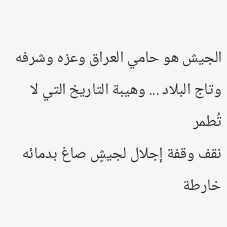الجيش هو حامي العراق وعزه وشرفه وتاج البلاد ... وهيبة التاريخ التي لا تُطمر
نقف وقفة إجلال لجيشٍ صاغ بدمائه خارطة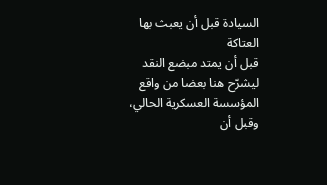السيادة قبل أن يعبث بها العتاكة
قبل أن يمتد مبضع النقد ليشرّح هنا بعضا من واقع المؤسسة العسكرية الحالي، وقبل أن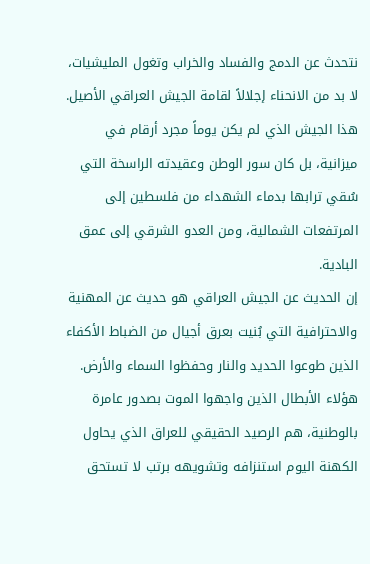نتحدث عن الدمج والفساد والخراب وتغول المليشيات، لا بد من الانحناء إجلالاً لقامة الجيش العراقي الأصيل. هذا الجيش الذي لم يكن يوماً مجرد أرقام في ميزانية، بل كان سور الوطن وعقيدته الراسخة التي سُقي ترابها بدماء الشهداء من فلسطين إلى المرتفعات الشمالية، ومن العدو الشرقي إلى عمق البادية.
إن الحديث عن الجيش العراقي هو حديث عن المهنية والاحترافية التي بُنيت بعرق أجيال من الضباط الأكفاء الذين طوعوا الحديد والنار وحفظوا السماء والأرض. هؤلاء الأبطال الذين واجهوا الموت بصدور عامرة بالوطنية، هم الرصيد الحقيقي للعراق الذي يحاول الكهنة اليوم استنزافه وتشويهه برتب لا تستحق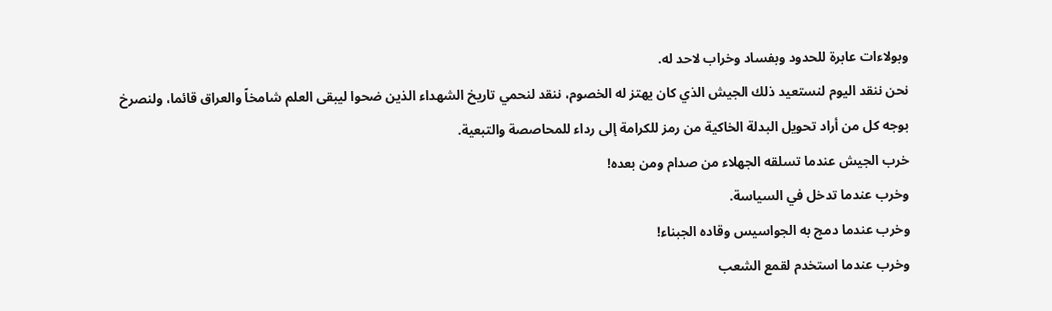وبولاءات عابرة للحدود وبفساد وخراب لاحد له.
نحن ننقد اليوم لنستعيد ذلك الجيش الذي كان يهتز له الخصوم، ننقد لنحمي تاريخ الشهداء الذين ضحوا ليبقى العلم شامخاً والعراق قائما، ولنصرخ بوجه كل من أراد تحويل البدلة الخاكية من رمز للكرامة إلى رداء للمحاصصة والتبعية.
خرب الجيش عندما تسلقه الجهلاء من صدام ومن بعده!
وخرب عندما تدخل في السياسة.
وخرب عندما دمج به الجواسيس وقاده الجبناء!
وخرب عندما استخدم لقمع الشعب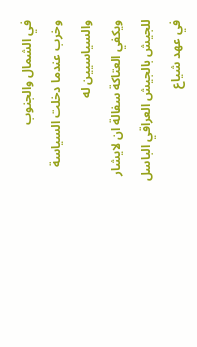في الشمال والجنوب
وخرب عندما دخلت السياسة والسياسيين له
ويكفي العتاكة سفالة ان لايشار للجيش بالجيش العراقي الباسل في عهد شياع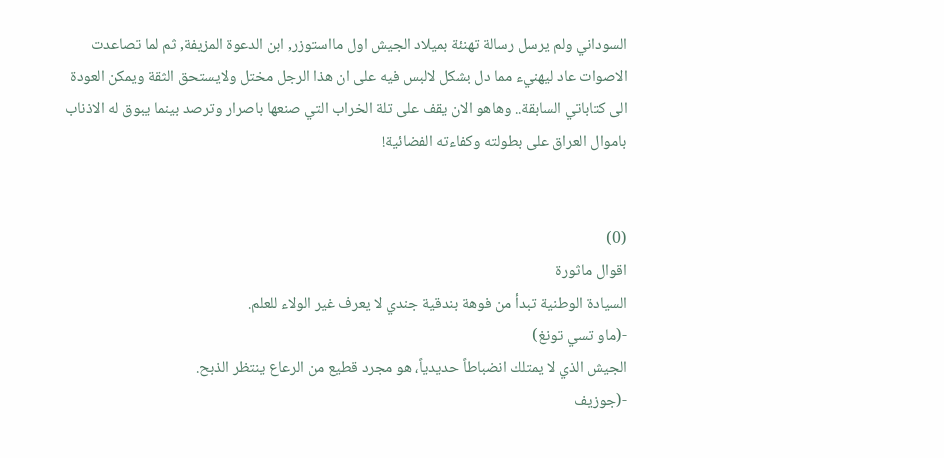السوداني ولم يرسل رسالة تهنئة بميلاد الجيش اول مااستوزر, ابن الدعوة المزيفة, ثم لما تصاعدت الاصوات عاد ليهنيء مما دل بشكل لالبس فيه على ان هذا الرجل مختل ولايستحق الثقة ويمكن العودة الى كتاباتي السابقة.. وهاهو الان يقف على تلة الخراب التي صنعها باصرار وترصد بينما يبوق له الاذناب باموال العراق على بطولته وكفاءته الفضائية!


(0)
اقوال ماثورة
السيادة الوطنية تبدأ من فوهة بندقية جندي لا يعرف غير الولاء للعلم.
-(ماو تسي تونغ)
الجيش الذي لا يمتلك انضباطاً حديدياً، هو مجرد قطيع من الرعاع ينتظر الذبح.
-(جوزيف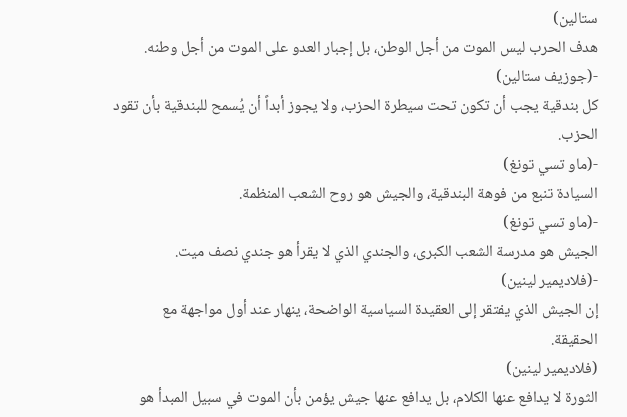ستالين)
هدف الحرب ليس الموت من أجل الوطن، بل إجبار العدو على الموت من أجل وطنه.
-(جوزيف ستالين)
كل بندقية يجب أن تكون تحت سيطرة الحزب، ولا يجوز أبداً أن يُسمح للبندقية بأن تقود الحزب.
-(ماو تسي تونغ)
السيادة تنبع من فوهة البندقية، والجيش هو روح الشعب المنظمة.
-(ماو تسي تونغ)
الجيش هو مدرسة الشعب الكبرى، والجندي الذي لا يقرأ هو جندي نصف ميت.
-(فلاديمير لينين)
إن الجيش الذي يفتقر إلى العقيدة السياسية الواضحة، ينهار عند أول مواجهة مع الحقيقة.
(فلاديمير لينين)
الثورة لا يدافع عنها الكلام، بل يدافع عنها جيش يؤمن بأن الموت في سبيل المبدأ هو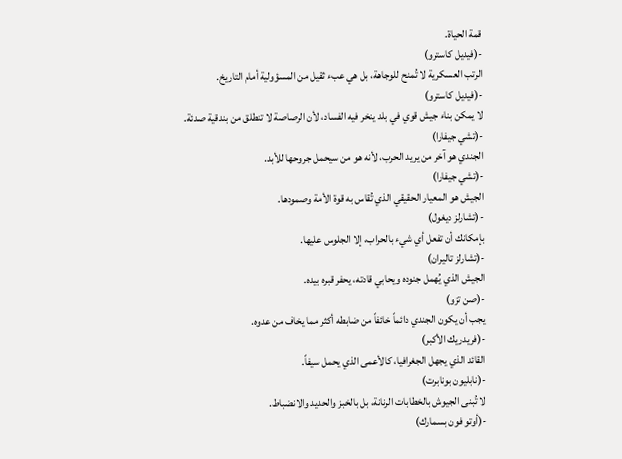قمة الحياة.
-(فيديل كاسترو)
الرتب العسكرية لا تُمنح للوجاهة، بل هي عبء ثقيل من المسؤولية أمام التاريخ.
-(فيديل كاسترو)
لا يمكن بناء جيش قوي في بلد ينخر فيه الفساد، لأن الرصاصة لا تنطلق من بندقية صدئة.
-(تشي جيفارا)
الجندي هو آخر من يريد الحرب، لأنه هو من سيحمل جروحها للأبد.
-(تشي جيفارا)
الجيش هو المعيار الحقيقي الذي تُقاس به قوة الأمة وصمودها.
-(تشارلز ديغول)
بإمكانك أن تفعل أي شيء بالحراب، إلا الجلوس عليها.
-(تشارلز تاليران)
الجيش الذي يُهمل جنوده ويحابي قادته، يحفر قبره بيده.
-(صن تزو)
يجب أن يكون الجندي دائماً خائفاً من ضابطه أكثر مما يخاف من عدوه.
-(فريدريك الأكبر)
القائد الذي يجهل الجغرافيا، كالأعمى الذي يحمل سيفاً.
-(نابليون بونابرت)
لا تُبنى الجيوش بالخطابات الرنانة، بل بالخبز والحديد والانضباط.
-(أوتو فون بسمارك)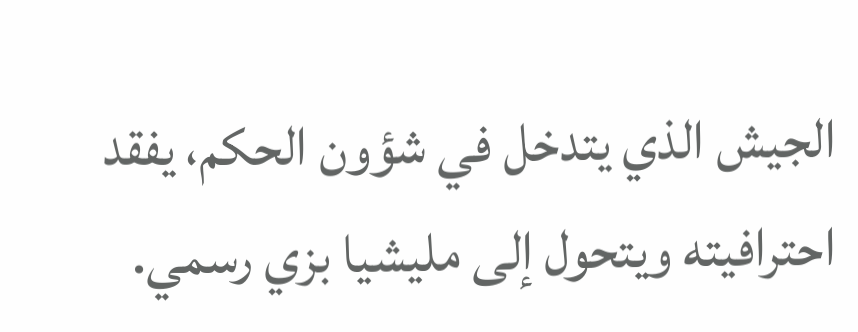الجيش الذي يتدخل في شؤون الحكم، يفقد احترافيته ويتحول إلى مليشيا بزي رسمي.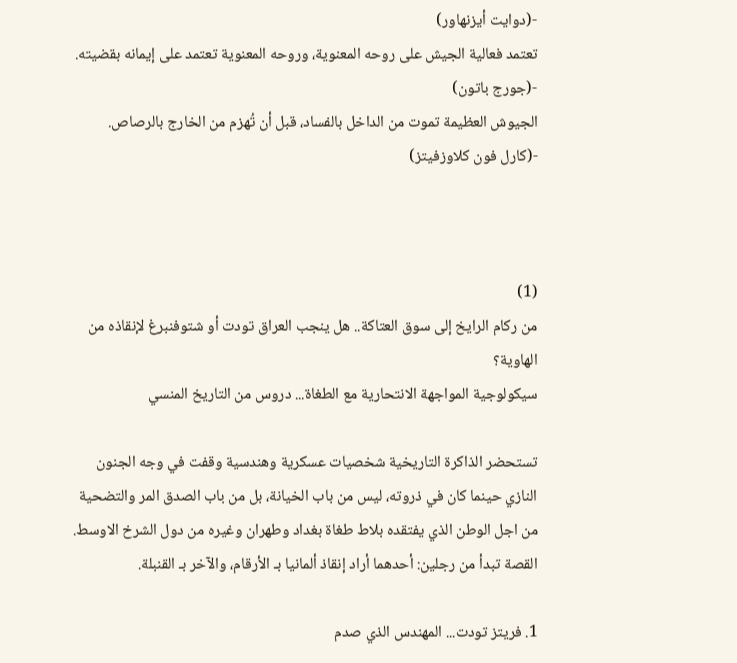-(دوايت أيزنهاور)
تعتمد فعالية الجيش على روحه المعنوية، وروحه المعنوية تعتمد على إيمانه بقضيته.
-(جورج باتون)
الجيوش العظيمة تموت من الداخل بالفساد، قبل أن تُهزم من الخارج بالرصاص.
-(كارل فون كلاوزفيتز)



(1)
من ركام الرايخ إلى سوق العتاكة.. هل ينجب العراق تودت أو شتوفنبرغ لإنقاذه من الهاوية؟
سيكولوجية المواجهة الانتحارية مع الطغاة... دروس من التاريخ المنسي

تستحضر الذاكرة التاريخية شخصيات عسكرية وهندسية وقفت في وجه الجنون النازي حينما كان في ذروته، ليس من باب الخيانة، بل من باب الصدق المر والتضحية من اجل الوطن الذي يفتقده بلاط طغاة بغداد وطهران وغيره من دول الشرخ الاوسط. القصة تبدأ من رجلين: أحدهما أراد إنقاذ ألمانيا بـ الأرقام، والآخر بـ القنبلة.

1. فريتز تودت... المهندس الذي صدم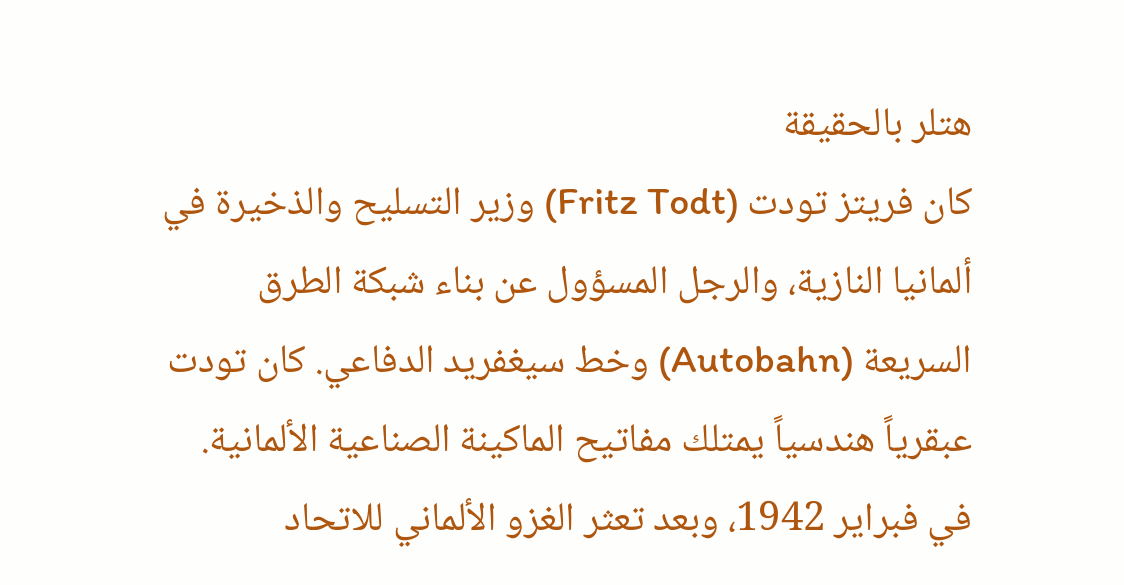هتلر بالحقيقة
كان فريتز تودت (Fritz Todt) وزير التسليح والذخيرة في ألمانيا النازية، والرجل المسؤول عن بناء شبكة الطرق السريعة (Autobahn) وخط سيغفريد الدفاعي. كان تودت عبقرياً هندسياً يمتلك مفاتيح الماكينة الصناعية الألمانية.
في فبراير 1942، وبعد تعثر الغزو الألماني للاتحاد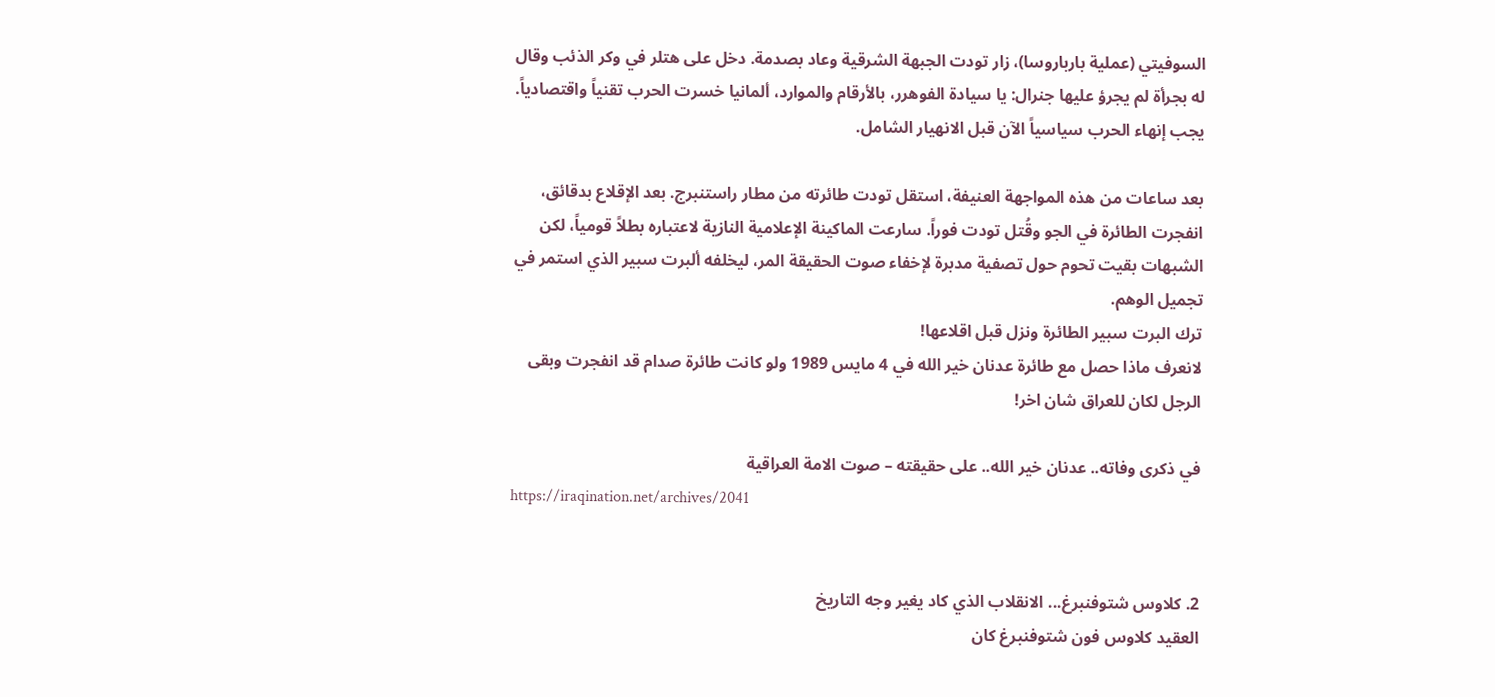السوفيتي (عملية بارباروسا)، زار تودت الجبهة الشرقية وعاد بصدمة. دخل على هتلر في وكر الذئب وقال له بجرأة لم يجرؤ عليها جنرال: يا سيادة الفوهرر، بالأرقام والموارد، ألمانيا خسرت الحرب تقنياً واقتصادياً. يجب إنهاء الحرب سياسياً الآن قبل الانهيار الشامل.

بعد ساعات من هذه المواجهة العنيفة، استقل تودت طائرته من مطار راستنبرج. بعد الإقلاع بدقائق، انفجرت الطائرة في الجو وقُتل تودت فوراً. سارعت الماكينة الإعلامية النازية لاعتباره بطلاً قومياً، لكن الشبهات بقيت تحوم حول تصفية مدبرة لإخفاء صوت الحقيقة المر، ليخلفه ألبرت سبير الذي استمر في تجميل الوهم.
ترك البرت سبير الطائرة ونزل قبل اقلاعها!
لانعرف ماذا حصل مع طائرة عدنان خير الله في 4 مايس 1989 ولو كانت طائرة صدام قد انفجرت وبقى الرجل لكان للعراق شان اخر!

في ذكرى وفاته.. عدنان خير الله.. على حقيقته – صوت الامة العراقية
https://iraqination.net/archives/2041


2. كلاوس شتوفنبرغ... الانقلاب الذي كاد يغير وجه التاريخ
العقيد كلاوس فون شتوفنبرغ كان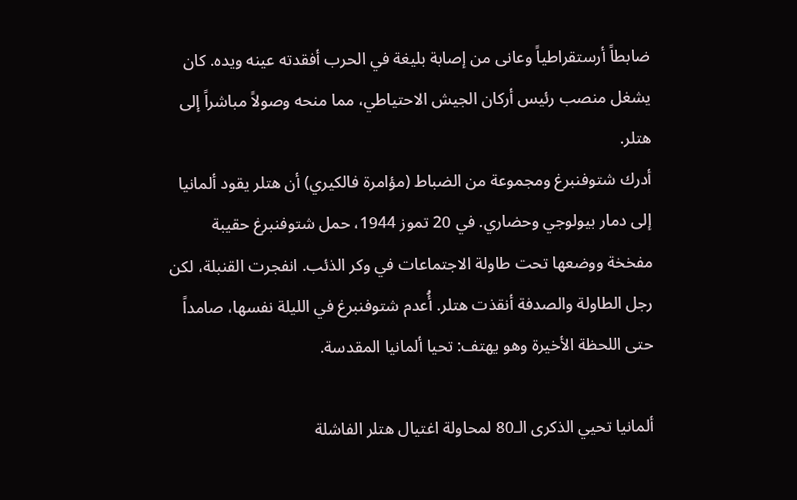ضابطاً أرستقراطياً وعانى من إصابة بليغة في الحرب أفقدته عينه ويده. كان يشغل منصب رئيس أركان الجيش الاحتياطي، مما منحه وصولاً مباشراً إلى هتلر.
أدرك شتوفنبرغ ومجموعة من الضباط (مؤامرة فالكيري) أن هتلر يقود ألمانيا إلى دمار بيولوجي وحضاري. في 20 تموز 1944، حمل شتوفنبرغ حقيبة مفخخة ووضعها تحت طاولة الاجتماعات في وكر الذئب. انفجرت القنبلة، لكن رجل الطاولة والصدفة أنقذت هتلر. أُعدم شتوفنبرغ في الليلة نفسها، صامداً حتى اللحظة الأخيرة وهو يهتف: تحيا ألمانيا المقدسة.

ألمانيا تحيي الذكرى الـ80 لمحاولة اغتيال هتلر الفاشلة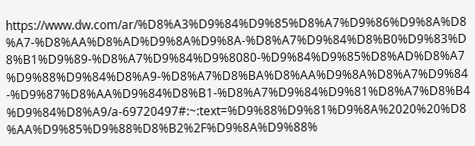https://www.dw.com/ar/%D8%A3%D9%84%D9%85%D8%A7%D9%86%D9%8A%D8%A7-%D8%AA%D8%AD%D9%8A%D9%8A-%D8%A7%D9%84%D8%B0%D9%83%D8%B1%D9%89-%D8%A7%D9%84%D9%8080-%D9%84%D9%85%D8%AD%D8%A7%D9%88%D9%84%D8%A9-%D8%A7%D8%BA%D8%AA%D9%8A%D8%A7%D9%84-%D9%87%D8%AA%D9%84%D8%B1-%D8%A7%D9%84%D9%81%D8%A7%D8%B4%D9%84%D8%A9/a-69720497#:~:text=%D9%88%D9%81%D9%8A%2020%20%D8%AA%D9%85%D9%88%D8%B2%2F%D9%8A%D9%88%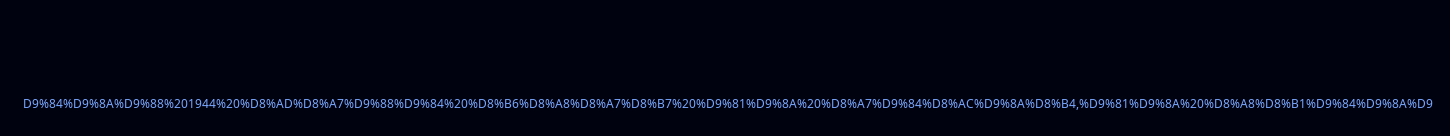D9%84%D9%8A%D9%88%201944%20%D8%AD%D8%A7%D9%88%D9%84%20%D8%B6%D8%A8%D8%A7%D8%B7%20%D9%81%D9%8A%20%D8%A7%D9%84%D8%AC%D9%8A%D8%B4,%D9%81%D9%8A%20%D8%A8%D8%B1%D9%84%D9%8A%D9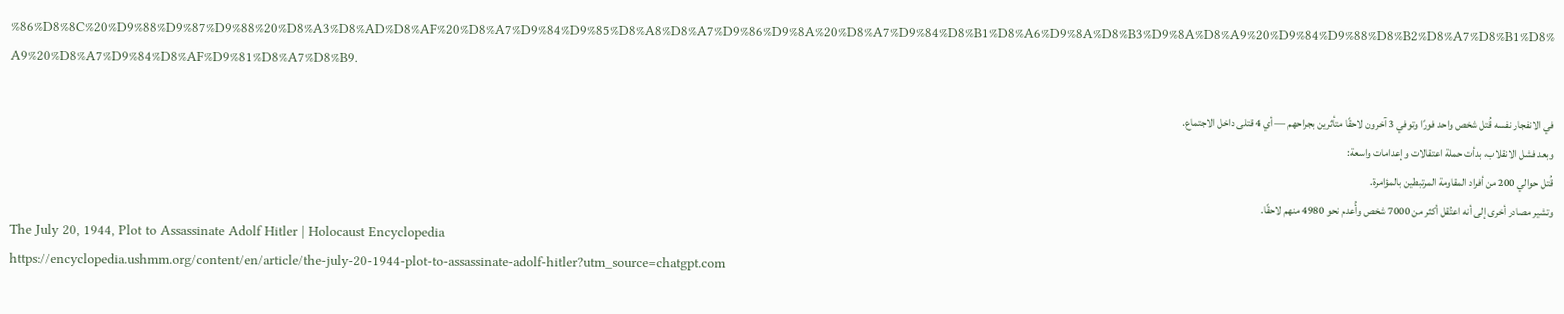%86%D8%8C%20%D9%88%D9%87%D9%88%20%D8%A3%D8%AD%D8%AF%20%D8%A7%D9%84%D9%85%D8%A8%D8%A7%D9%86%D9%8A%20%D8%A7%D9%84%D8%B1%D8%A6%D9%8A%D8%B3%D9%8A%D8%A9%20%D9%84%D9%88%D8%B2%D8%A7%D8%B1%D8%A9%20%D8%A7%D9%84%D8%AF%D9%81%D8%A7%D8%B9.

في الانفجار نفسه قُتل شخص واحد فورًا وتوفي 3 آخرون لاحقًا متأثرين بجراحهم — أي 4 قتلى داخل الاجتماع.
وبعد فشل الانقلاب، بدأت حملة اعتقالات وإعدامات واسعة:
قُتل حوالي 200 من أفراد المقاومة المرتبطين بالمؤامرة.
وتشير مصادر أخرى إلى أنه اعتُقل أكثر من 7000 شخص وأُعدم نحو 4980 منهم لاحقًا.
The July 20, 1944, Plot to Assassinate Adolf Hitler | Holocaust Encyclopedia
https://encyclopedia.ushmm.org/content/en/article/the-july-20-1944-plot-to-assassinate-adolf-hitler?utm_source=chatgpt.com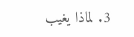3. لماذا يغيب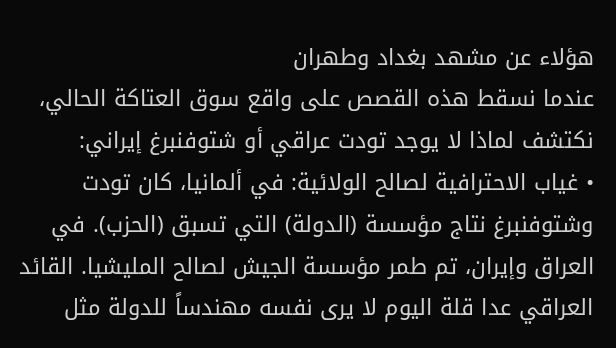هؤلاء عن مشهد بغداد وطهران
عندما نسقط هذه القصص على واقع سوق العتاكة الحالي، نكتشف لماذا لا يوجد تودت عراقي أو شتوفنبرغ إيراني:
• غياب الاحترافية لصالح الولائية: في ألمانيا، كان تودت وشتوفنبرغ نتاج مؤسسة (الدولة) التي تسبق (الحزب). في العراق وإيران، تم طمر مؤسسة الجيش لصالح المليشيا. القائد العراقي عدا قلة اليوم لا يرى نفسه مهندساً للدولة مثل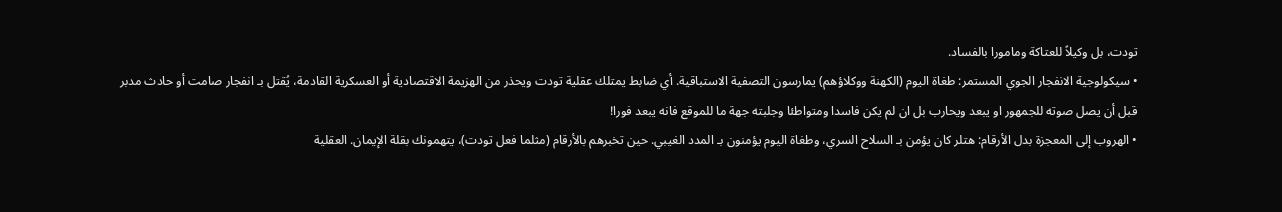تودت، بل وكيلاً للعتاكة ومامورا بالفساد.
• سيكولوجية الانفجار الجوي المستمر: طغاة اليوم (الكهنة ووكلاؤهم) يمارسون التصفية الاستباقية. أي ضابط يمتلك عقلية تودت ويحذر من الهزيمة الاقتصادية أو العسكرية القادمة، يُقتل بـ انفجار صامت أو حادث مدبر قبل أن يصل صوته للجمهور او يبعد ويحارب بل ان لم يكن فاسدا ومتواطئا وجلبته جهة ما للموقع فانه يبعد فورا!
• الهروب إلى المعجزة بدل الأرقام: هتلر كان يؤمن بـ السلاح السري، وطغاة اليوم يؤمنون بـ المدد الغيبي. حين تخبرهم بالأرقام (مثلما فعل تودت)، يتهمونك بقلة الإيمان. العقلية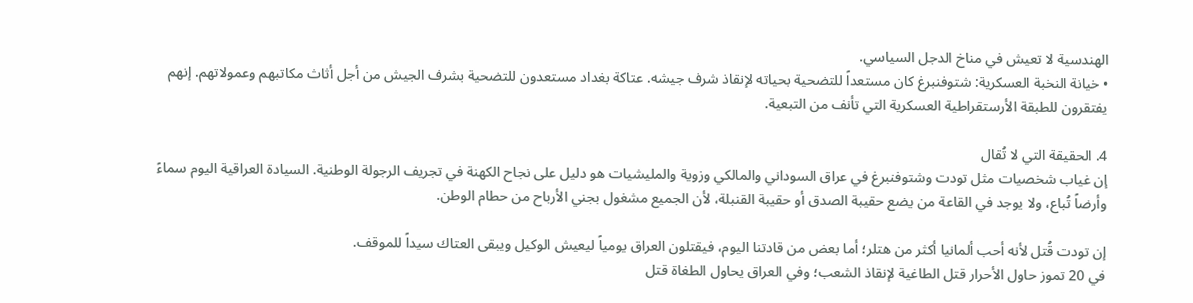الهندسية لا تعيش في مناخ الدجل السياسي.
• خيانة النخبة العسكرية: شتوفنبرغ كان مستعداً للتضحية بحياته لإنقاذ شرف جيشه. عتاكة بغداد مستعدون للتضحية بشرف الجيش من أجل أثاث مكاتبهم وعمولاتهم. إنهم يفتقرون للطبقة الأرستقراطية العسكرية التي تأنف من التبعية.

4. الحقيقة التي لا تُقال
إن غياب شخصيات مثل تودت وشتوفنبرغ في عراق السوداني والمالكي وزوية والمليشيات هو دليل على نجاح الكهنة في تجريف الرجولة الوطنية. السيادة العراقية اليوم سماءً وأرضاً تُباع، ولا يوجد في القاعة من يضع حقيبة الصدق أو حقيبة القنبلة، لأن الجميع مشغول بجني الأرباح من حطام الوطن.

إن تودت قُتل لأنه أحب ألمانيا أكثر من هتلر؛ أما بعض من قادتنا اليوم، فيقتلون العراق يومياً ليعيش الوكيل ويبقى العتاك سيداً للموقف.
في 20 تموز حاول الأحرار قتل الطاغية لإنقاذ الشعب؛ وفي العراق يحاول الطغاة قتل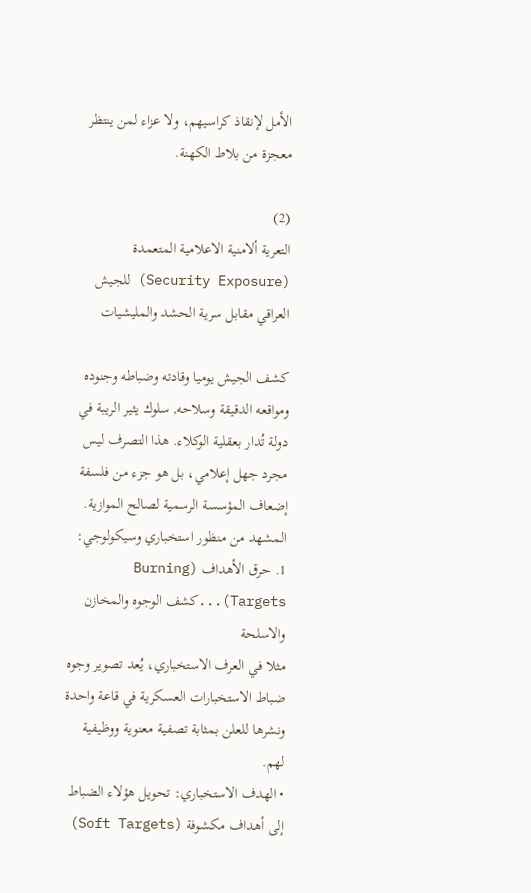الأمل لإنقاذ كراسيهم، ولا عزاء لمن ينتظر معجزة من بلاط الكهنة.

(2)
التعرية ألامنية الاعلامية المتعمدة (Security Exposure) للجيش العراقي مقابل سرية الحشد والمليشيات

كشف الجيش يوميا وقادته وضباطه وجنوده ومواقعه الدقيقة وسلاحه, سلوك يثير الريبة في دولة تُدار بعقلية الوكلاء. هذا التصرف ليس مجرد جهل إعلامي، بل هو جزء من فلسفة إضعاف المؤسسة الرسمية لصالح الموازية.
المشهد من منظور استخباري وسيكولوجي:
1. حرق الأهداف (Burning Targets)...كشف الوجوه والمخازن والاسلحة
مثلا في العرف الاستخباري، يُعد تصوير وجوه ضباط الاستخبارات العسكرية في قاعة واحدة ونشرها للعلن بمثابة تصفية معنوية ووظيفية لهم.
• الهدف الاستخباري: تحويل هؤلاء الضباط إلى أهداف مكشوفة (Soft Targets)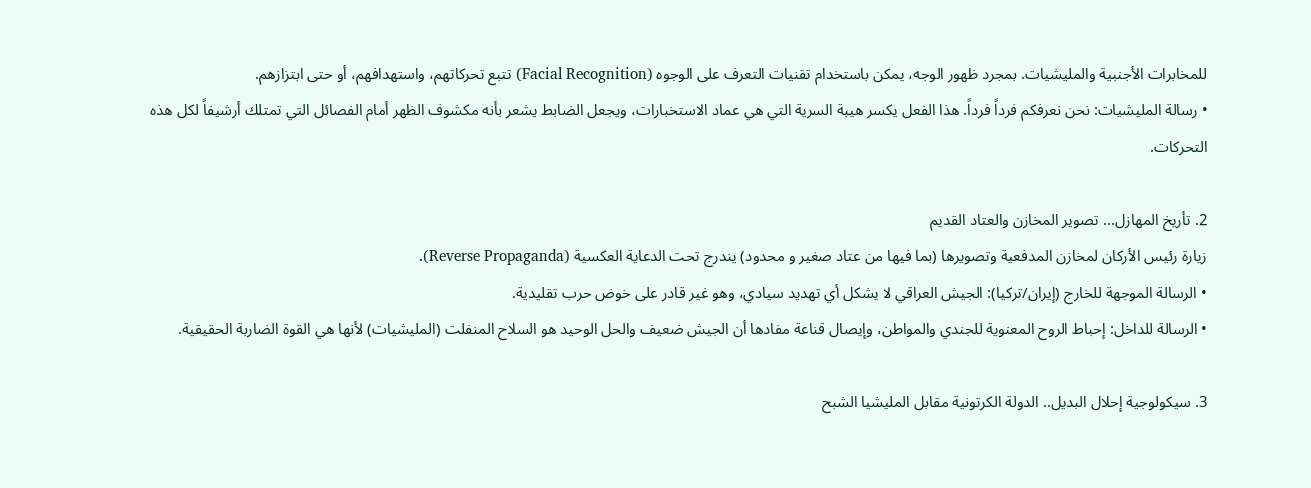للمخابرات الأجنبية والمليشيات. بمجرد ظهور الوجه، يمكن باستخدام تقنيات التعرف على الوجوه (Facial Recognition) تتبع تحركاتهم، واستهدافهم، أو حتى ابتزازهم.
• رسالة المليشيات: نحن نعرفكم فرداً فرداً. هذا الفعل يكسر هيبة السرية التي هي عماد الاستخبارات، ويجعل الضابط يشعر بأنه مكشوف الظهر أمام الفصائل التي تمتلك أرشيفاً لكل هذه التحركات.

2. تأريخ المهازل... تصوير المخازن والعتاد القديم
زيارة رئيس الأركان لمخازن المدفعية وتصويرها (بما فيها من عتاد صغير و محدود) يندرج تحت الدعاية العكسية (Reverse Propaganda).
• الرسالة الموجهة للخارج (إيران/تركيا): الجيش العراقي لا يشكل أي تهديد سيادي، وهو غير قادر على خوض حرب تقليدية.
• الرسالة للداخل: إحباط الروح المعنوية للجندي والمواطن، وإيصال قناعة مفادها أن الجيش ضعيف والحل الوحيد هو السلاح المنفلت (المليشيات) لأنها هي القوة الضاربة الحقيقية.

3. سيكولوجية إحلال البديل.. الدولة الكرتونية مقابل المليشيا الشبح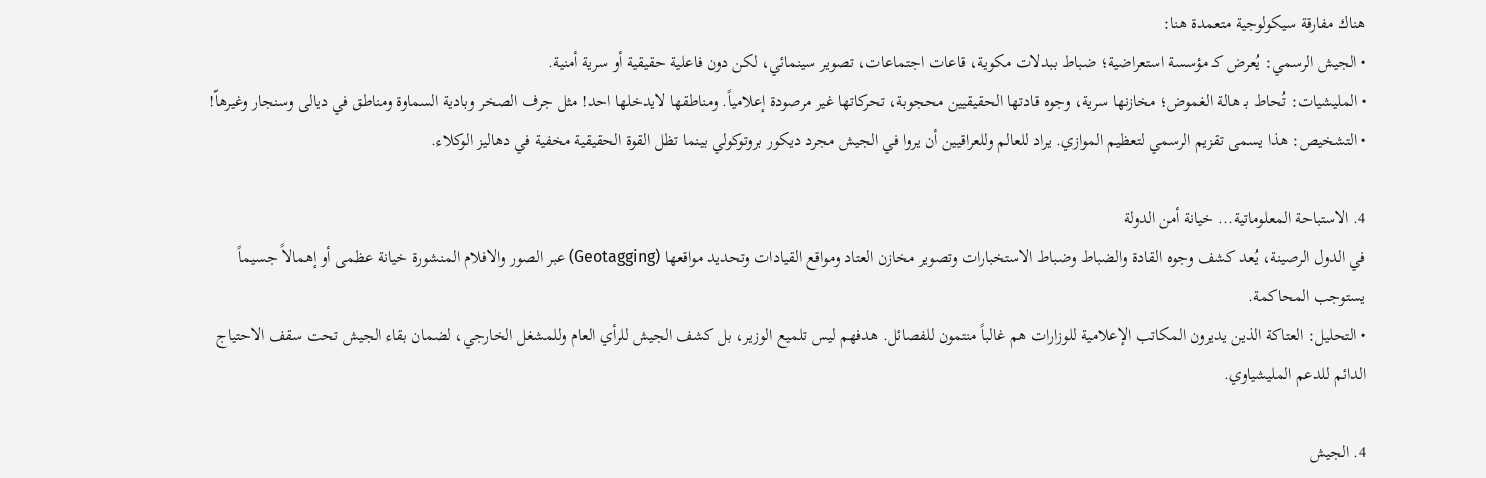هناك مفارقة سيكولوجية متعمدة هنا:
• الجيش الرسمي: يُعرض كـ مؤسسة استعراضية؛ ضباط ببدلات مكوية، قاعات اجتماعات، تصوير سينمائي، لكن دون فاعلية حقيقية أو سرية أمنية.
• المليشيات: تُحاط بـ هالة الغموض؛ مخازنها سرية، وجوه قادتها الحقيقيين محجوبة، تحركاتها غير مرصودة إعلامياً. ومناطقها لايدخلها احد! مثل جرف الصخر وبادية السماوة ومناطق في ديالى وسنجار وغيرهاّ!
• التشخيص: هذا يسمى تقزيم الرسمي لتعظيم الموازي. يراد للعالم وللعراقيين أن يروا في الجيش مجرد ديكور بروتوكولي بينما تظل القوة الحقيقية مخفية في دهاليز الوكلاء.

4. الاستباحة المعلوماتية... خيانة أمن الدولة
في الدول الرصينة، يُعد كشف وجوه القادة والضباط وضباط الاستخبارات وتصوير مخازن العتاد ومواقع القيادات وتحديد مواقعها (Geotagging) عبر الصور والافلام المنشورة خيانة عظمى أو إهمالاً جسيماً يستوجب المحاكمة.
• التحليل: العتاكة الذين يديرون المكاتب الإعلامية للوزارات هم غالباً منتمون للفصائل. هدفهم ليس تلميع الوزير، بل كشف الجيش للرأي العام وللمشغل الخارجي، لضمان بقاء الجيش تحت سقف الاحتياج الدائم للدعم المليشياوي.

4. الجيش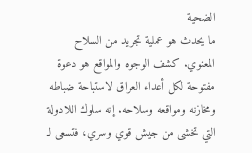الضحية
ما يحدث هو عملية تجريد من السلاح المعنوي. كشف الوجوه والمواقع هو دعوة مفتوحة لكل أعداء العراق لاستباحة ضباطه ومخازنه ومواقعه وسلاحه. إنه سلوك اللادولة التي تخشى من جيش قوي وسري، فتسعى لـ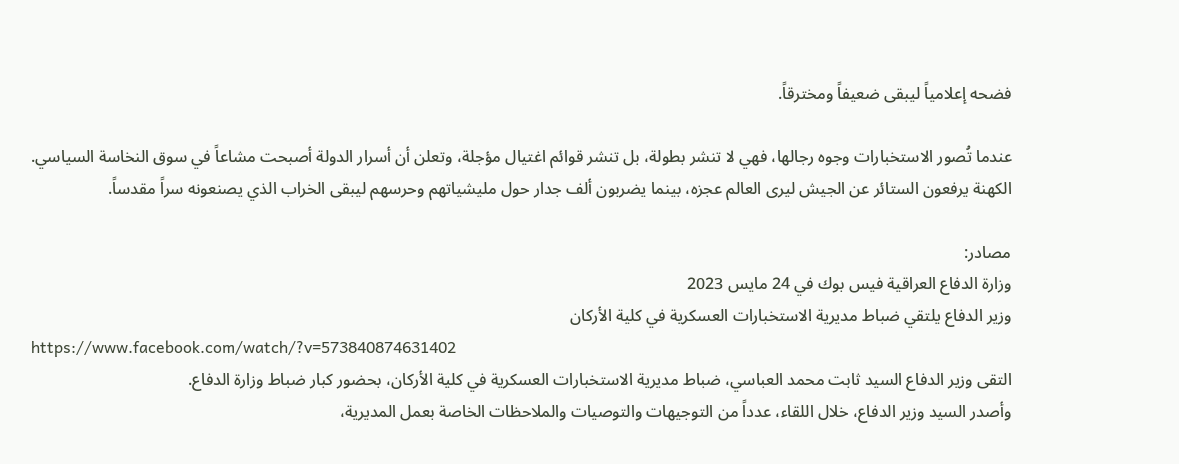فضحه إعلامياً ليبقى ضعيفاً ومخترقاً.

عندما تُصور الاستخبارات وجوه رجالها، فهي لا تنشر بطولة، بل تنشر قوائم اغتيال مؤجلة، وتعلن أن أسرار الدولة أصبحت مشاعاً في سوق النخاسة السياسي.
الكهنة يرفعون الستائر عن الجيش ليرى العالم عجزه، بينما يضربون ألف جدار حول مليشياتهم وحرسهم ليبقى الخراب الذي يصنعونه سراً مقدساً.

مصادر:
وزارة الدفاع العراقية فيس بوك في 24 مايس 2023
وزير الدفاع يلتقي ضباط مديرية الاستخبارات العسكرية في كلية الأركان
https://www.facebook.com/watch/?v=573840874631402
التقى وزير الدفاع السيد ثابت محمد العباسي، ضباط مديرية الاستخبارات العسكرية في كلية الأركان، بحضور كبار ضباط وزارة الدفاع.
وأصدر السيد وزير الدفاع، خلال اللقاء، عدداً من التوجيهات والتوصيات والملاحظات الخاصة بعمل المديرية،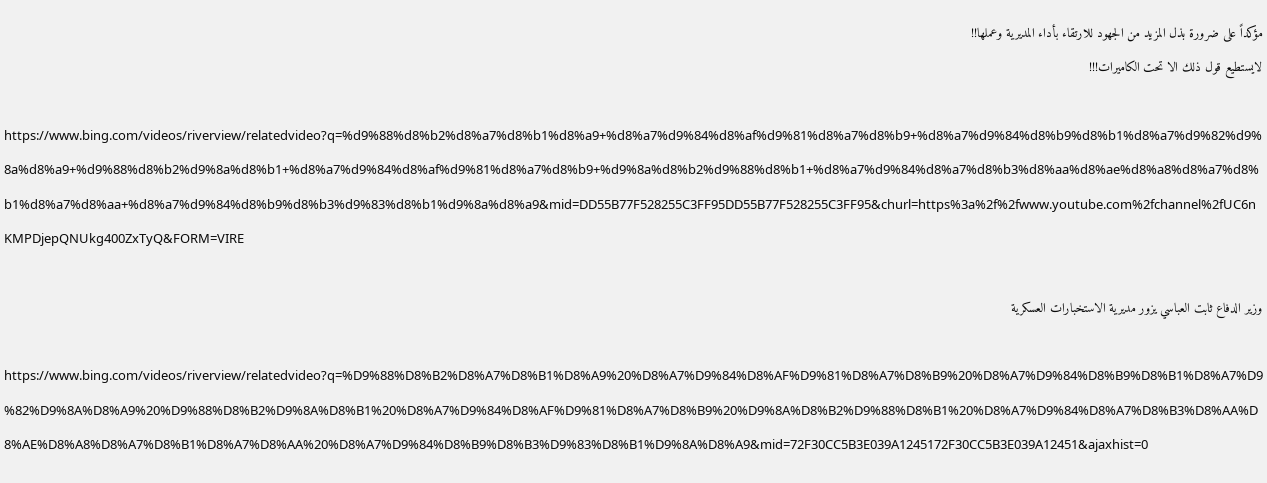مؤكداً على ضرورة بذل المزيد من الجهود للارتقاء بأداء المديرية وعملها!!
لايستطيع قول ذلك الا تحت الكاميرات!!!

https://www.bing.com/videos/riverview/relatedvideo?q=%d9%88%d8%b2%d8%a7%d8%b1%d8%a9+%d8%a7%d9%84%d8%af%d9%81%d8%a7%d8%b9+%d8%a7%d9%84%d8%b9%d8%b1%d8%a7%d9%82%d9%8a%d8%a9+%d9%88%d8%b2%d9%8a%d8%b1+%d8%a7%d9%84%d8%af%d9%81%d8%a7%d8%b9+%d9%8a%d8%b2%d9%88%d8%b1+%d8%a7%d9%84%d8%a7%d8%b3%d8%aa%d8%ae%d8%a8%d8%a7%d8%b1%d8%a7%d8%aa+%d8%a7%d9%84%d8%b9%d8%b3%d9%83%d8%b1%d9%8a%d8%a9&mid=DD55B77F528255C3FF95DD55B77F528255C3FF95&churl=https%3a%2f%2fwww.youtube.com%2fchannel%2fUC6nKMPDjepQNUkg400ZxTyQ&FORM=VIRE

وزير الدفاع ثابت العباسي يزور مديرية الاستخبارات العسكرية

https://www.bing.com/videos/riverview/relatedvideo?q=%D9%88%D8%B2%D8%A7%D8%B1%D8%A9%20%D8%A7%D9%84%D8%AF%D9%81%D8%A7%D8%B9%20%D8%A7%D9%84%D8%B9%D8%B1%D8%A7%D9%82%D9%8A%D8%A9%20%D9%88%D8%B2%D9%8A%D8%B1%20%D8%A7%D9%84%D8%AF%D9%81%D8%A7%D8%B9%20%D9%8A%D8%B2%D9%88%D8%B1%20%D8%A7%D9%84%D8%A7%D8%B3%D8%AA%D8%AE%D8%A8%D8%A7%D8%B1%D8%A7%D8%AA%20%D8%A7%D9%84%D8%B9%D8%B3%D9%83%D8%B1%D9%8A%D8%A9&mid=72F30CC5B3E039A1245172F30CC5B3E039A12451&ajaxhist=0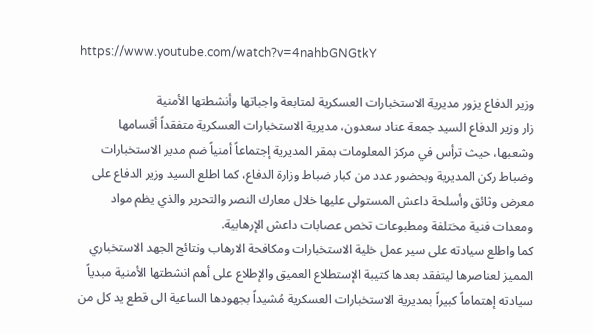https://www.youtube.com/watch?v=4nahbGNGtkY

وزير الدفاع يزور مديرية الاستخبارات العسكرية لمتابعة واجباتها وأنشطتها الأمنية
زار وزير الدفاع السيد جمعة عناد سعدون، مديرية الاستخبارات العسكرية متفقداً أقسامها وشعبها، حيث ترأس في مركز المعلومات بمقر المديرية إجتماعاً أمنياً ضم مدير الاستخبارات وضباط ركن المديرية وبحضور عدد من كبار ضباط وزارة الدفاع، كما اطلع السيد وزير الدفاع على معرض وثائق وأسلحة داعش المستولى عليها خلال معارك النصر والتحرير والذي يظم مواد ومعدات فنية مختلفة ومطبوعات تخص عصابات داعش الإرهابية.
كما واطلع سيادته على سير عمل خلية الاستخبارات ومكافحة الارهاب ونتائج الجهد الاستخباري المميز لعناصرها ليتفقد بعدها كتيبة الإستطلاع العميق والإطلاع على أهم انشطتها الأمنية مبدياً سيادته إهتماماً كبيراً بمديرية الاستخبارات العسكرية مُشيداً بجهودها الساعية الى قطع يد كل من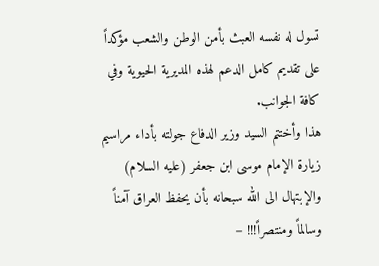تسول له نفسه العبث بأمن الوطن والشعب مؤكداً على تقديم كامل الدعم لهذه المديرية الحيوية وفي كافة الجوانب.
هذا وأختتم السيد وزير الدفاع جولته بأداء مراسيم زيارة الإمام موسى ابن جعفر (عليه السلام) والإبتهال الى الله سبحانه بأن يحفظ العراق آمناً وسالماً ومنتصراً!!! –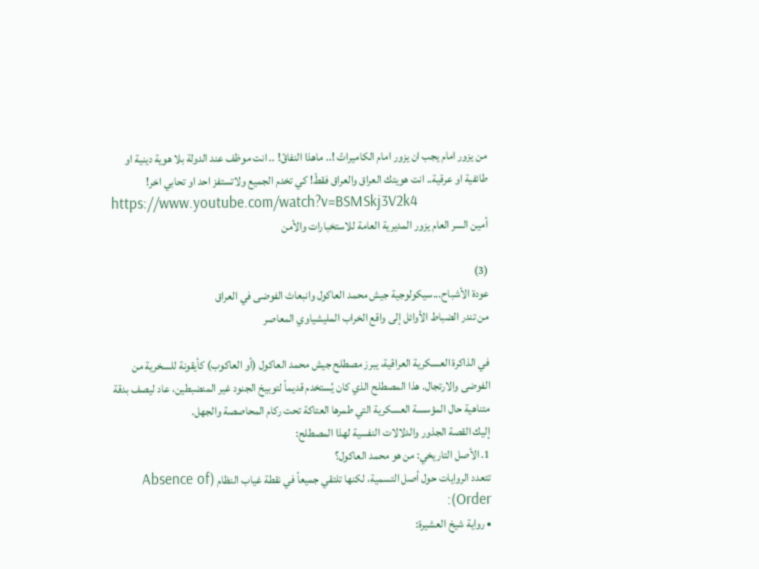من يزور امام يجب ان يزور امام الكاميراتّ !.. ماهذا النفاقّ! .. انت موظف عند الدولة بلا هوية دينية او طائفية او عرقية.. انت هويتك العراق والعراق فقطّ! كي تخدم الجميع ولاتستفز احد او تحابي اخر!
https://www.youtube.com/watch?v=BSMSkj3V2k4
أمين السر العام يزور المديرية العامة للاستخبارات والأمن

(3)
عودة الأشباح...سيكولوجية جيش محمد العاكول وانبعاث الفوضى في العراق
من تندر الضباط الأوائل إلى واقع الخراب المليشياوي المعاصر

في الذاكرة العسكرية العراقية، يبرز مصطلح جيش محمد العاكول (أو العاكوب) كأيقونة للسخرية من الفوضى والارتجال. هذا المصطلح الذي كان يُستخدم قديماً لتوبيخ الجنود غير المنضبطين، عاد ليصف بدقة متناهية حال المؤسسة العسكرية التي طمرها العتاكة تحت ركام المحاصصة والجهل.
إليك القصة الجذور والدلالات النفسية لهذا المصطلح:
1. الأصل التاريخي: من هو محمد العاكول؟
تتعدد الروايات حول أصل التسمية، لكنها تلتقي جميعاً في نقطة غياب النظام (Absence of Order):
• رواية شيخ العشيرة: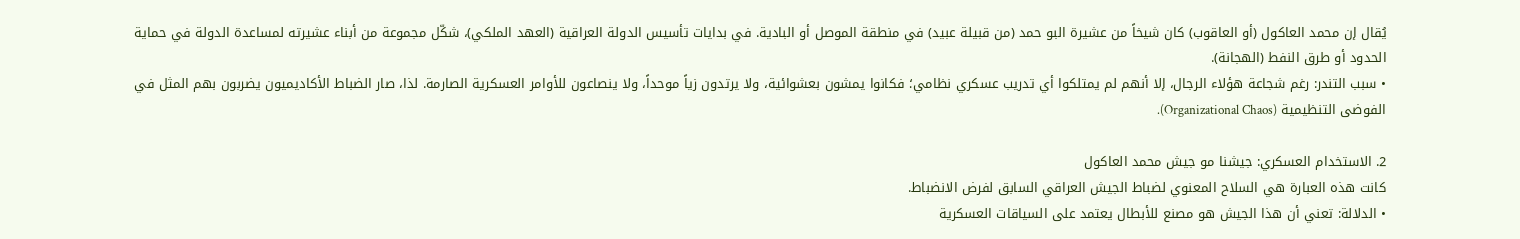يُقال إن محمد العاكول (أو العاقوب) كان شيخاً من عشيرة البو حمد (من قبيلة عبيد) في منطقة الموصل أو البادية. في بدايات تأسيس الدولة العراقية (العهد الملكي)، شكّل مجموعة من أبناء عشيرته لمساعدة الدولة في حماية الحدود أو طرق النفط (الهجانة).
• سبب التندر: رغم شجاعة هؤلاء الرجال، إلا أنهم لم يمتلكوا أي تدريب عسكري نظامي؛ فكانوا يمشون بعشوائية، ولا يرتدون زياً موحداً، ولا ينصاعون للأوامر العسكرية الصارمة. لذا، صار الضباط الأكاديميون يضربون بهم المثل في الفوضى التنظيمية (Organizational Chaos).

2. الاستخدام العسكري: جيشنا مو جيش محمد العاكول
كانت هذه العبارة هي السلاح المعنوي لضباط الجيش العراقي السابق لفرض الانضباط.
• الدلالة: تعني أن هذا الجيش هو مصنع للأبطال يعتمد على السياقات العسكرية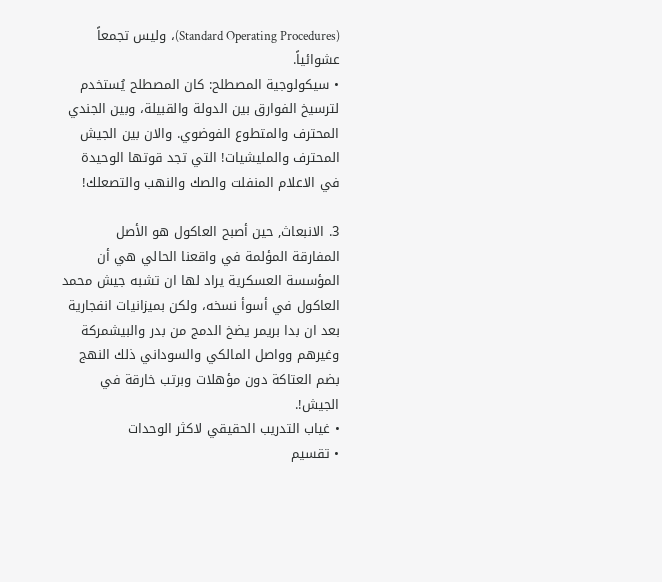(Standard Operating Procedures)، وليس تجمعاً عشوائياً.
• سيكولوجية المصطلح: كان المصطلح يُستخدم لترسيخ الفوارق بين الدولة والقبيلة، وبين الجندي المحترف والمتطوع الفوضوي. والان بين الجيش المحترف والمليشيات! التي تجد قوتها الوحيدة في الاعلام المنفلت والصك والنهب والتصعلك!

3. الانبعاث, حين أصبح العاكول هو الأصل
المفارقة المؤلمة في واقعنا الحالي هي أن المؤسسة العسكرية يراد لها ان تشبه جيش محمد العاكول في أسوأ نسخه، ولكن بميزانيات انفجارية بعد ان بدا بريمر يضخ الدمج من بدر والبيشمركة وغيرهم وواصل المالكي والسوداني ذلك النهج بضم العتاكة دون مؤهلات وبرتب خارقة في الجيش!.
• غياب التدريب الحقيقي لاكثر الوحدات
• تقسيم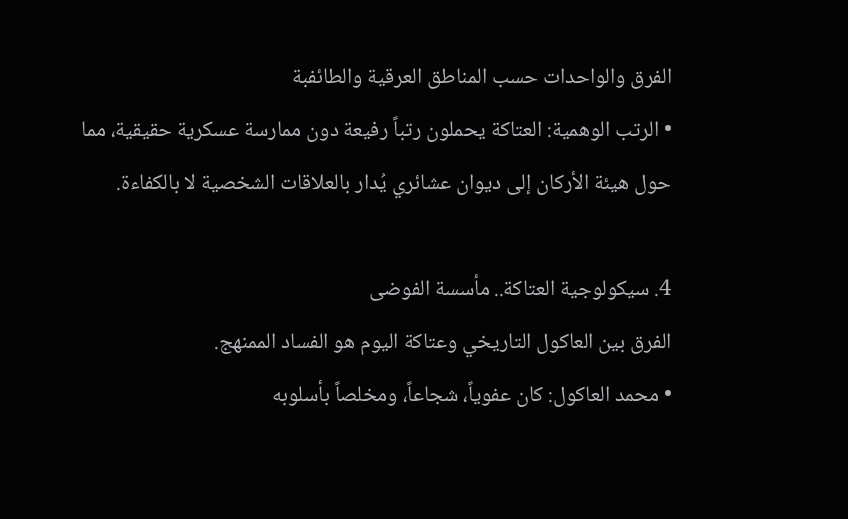الفرق والواحدات حسب المناطق العرقية والطائفبة
• الرتب الوهمية: العتاكة يحملون رتباً رفيعة دون ممارسة عسكرية حقيقية، مما حول هيئة الأركان إلى ديوان عشائري يُدار بالعلاقات الشخصية لا بالكفاءة.

4. سيكولوجية العتاكة.. مأسسة الفوضى
الفرق بين العاكول التاريخي وعتاكة اليوم هو الفساد الممنهج.
• محمد العاكول: كان عفوياً، شجاعاً، ومخلصاً بأسلوبه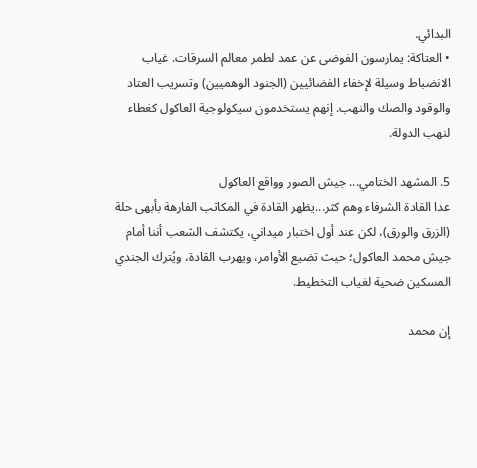البدائي.
• العتاكة: يمارسون الفوضى عن عمد لطمر معالم السرقات. غياب الانضباط وسيلة لإخفاء الفضائيين (الجنود الوهميين) وتسريب العتاد والوقود والصك والنهب. إنهم يستخدمون سيكولوجية العاكول كغطاء لنهب الدولة.

5. المشهد الختامي... جيش الصور وواقع العاكول
عدا القادة الشرفاء وهم كثر...يظهر القادة في المكاتب الفارهة بأبهى حلة (الزرق والورق)، لكن عند أول اختبار ميداني، يكتشف الشعب أننا أمام جيش محمد العاكول؛ حيث تضيع الأوامر، ويهرب القادة، ويُترك الجندي المسكين ضحية لغياب التخطيط.

إن محمد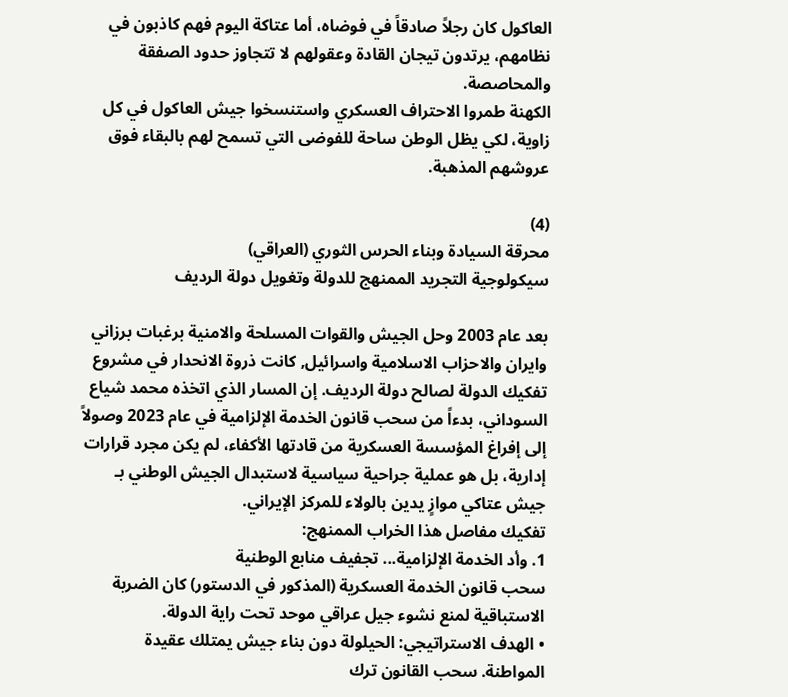العاكول كان رجلاً صادقاً في فوضاه، أما عتاكة اليوم فهم كاذبون في نظامهم، يرتدون تيجان القادة وعقولهم لا تتجاوز حدود الصفقة والمحاصصة.
الكهنة طمروا الاحتراف العسكري واستنسخوا جيش العاكول في كل زاوية، لكي يظل الوطن ساحة للفوضى التي تسمح لهم بالبقاء فوق عروشهم المذهبة.

(4)
محرقة السيادة وبناء الحرس الثوري (العراقي)
سيكولوجية التجريد الممنهج للدولة وتغويل دولة الرديف

بعد عام 2003 وحل الجيش والقوات المسلحة والامنية برغبات برزاني وايران والاحزاب الاسلامية واسرائيل, كانت ذروة الانحدار في مشروع تفكيك الدولة لصالح دولة الرديف. إن المسار الذي اتخذه محمد شياع السوداني، بدءاً من سحب قانون الخدمة الإلزامية في عام 2023 وصولاً إلى إفراغ المؤسسة العسكرية من قادتها الأكفاء، لم يكن مجرد قرارات إدارية، بل هو عملية جراحية سياسية لاستبدال الجيش الوطني بـ جيش عتاكي موازٍ يدين بالولاء للمركز الإيراني.
تفكيك مفاصل هذا الخراب الممنهج:
1. وأد الخدمة الإلزامية... تجفيف منابع الوطنية
سحب قانون الخدمة العسكرية (المذكور في الدستور) كان الضربة الاستباقية لمنع نشوء جيل عراقي موحد تحت راية الدولة.
• الهدف الاستراتيجي: الحيلولة دون بناء جيش يمتلك عقيدة المواطنة. سحب القانون ترك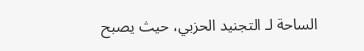الساحة لـ التجنيد الحزبي، حيث يصبح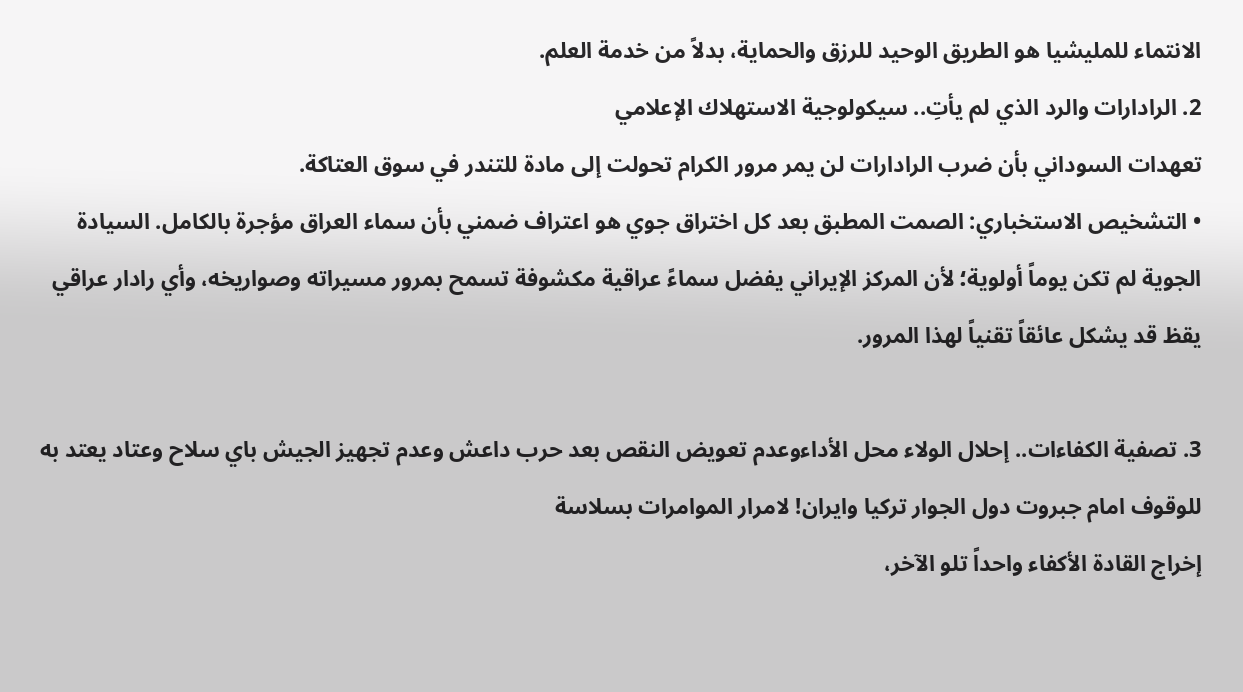الانتماء للمليشيا هو الطريق الوحيد للرزق والحماية، بدلاً من خدمة العلم.
2. الرادارات والرد الذي لم يأتِ.. سيكولوجية الاستهلاك الإعلامي
تعهدات السوداني بأن ضرب الرادارات لن يمر مرور الكرام تحولت إلى مادة للتندر في سوق العتاكة.
• التشخيص الاستخباري: الصمت المطبق بعد كل اختراق جوي هو اعتراف ضمني بأن سماء العراق مؤجرة بالكامل. السيادة الجوية لم تكن يوماً أولوية؛ لأن المركز الإيراني يفضل سماءً عراقية مكشوفة تسمح بمرور مسيراته وصواريخه، وأي رادار عراقي يقظ قد يشكل عائقاً تقنياً لهذا المرور.

3. تصفية الكفاءات.. إحلال الولاء محل الأداءوعدم تعويض النقص بعد حرب داعش وعدم تجهيز الجيش باي سلاح وعتاد يعتد به للوقوف امام جبروت دول الجوار تركيا وايران! لامرار الموامرات بسلاسة
إخراج القادة الأكفاء واحداً تلو الآخر،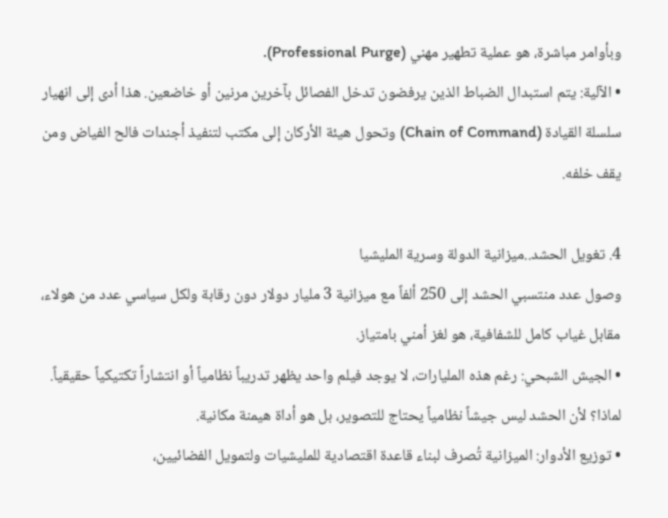وبأوامر مباشرة، هو عملية تطهير مهني (Professional Purge).
• الآلية: يتم استبدال الضباط الذين يرفضون تدخل الفصائل بآخرين مرنين أو خاضعين. هذا أدى إلى انهيار سلسلة القيادة (Chain of Command) وتحول هيئة الأركان إلى مكتب لتنفيذ أجندات فالح الفياض ومن يقف خلفه.

4. تغويل الحشد..ميزانية الدولة وسرية المليشيا
وصول عدد منتسبي الحشد إلى 250 ألفاً مع ميزانية 3 مليار دولار دون رقابة ولكل سياسي عدد من هولاء، مقابل غياب كامل للشفافية، هو لغز أمني بامتياز.
• الجيش الشبحي: رغم هذه المليارات، لا يوجد فيلم واحد يظهر تدريباً نظامياً أو انتشاراً تكتيكياً حقيقياً. لماذا؟ لأن الحشد ليس جيشاً نظامياً يحتاج للتصوير، بل هو أداة هيمنة مكانية.
• توزيع الأدوار: الميزانية تُصرف لبناء قاعدة اقتصادية للمليشيات ولتمويل الفضائيين،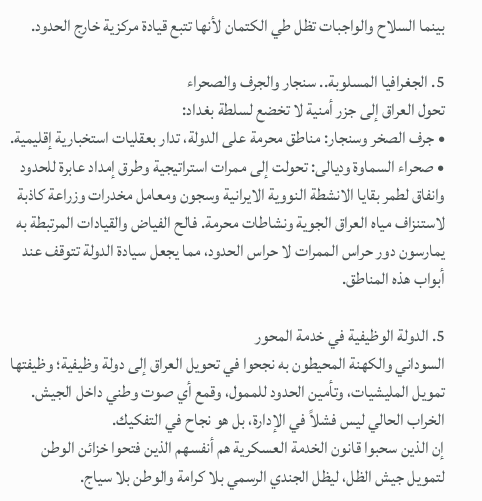بينما السلاح والواجبات تظل طي الكتمان لأنها تتبع قيادة مركزية خارج الحدود.

5. الجغرافيا المسلوبة.. سنجار والجرف والصحراء
تحول العراق إلى جزر أمنية لا تخضع لسلطة بغداد:
• جرف الصخر وسنجار: مناطق محرمة على الدولة، تدار بعقليات استخبارية إقليمية.
• صحراء السماوة وديالى: تحولت إلى ممرات استراتيجية وطرق إمداد عابرة للحدود وانفاق لطمر بقايا الانشطة النووية الايرانية وسجون ومعامل مخدرات وزراعة كاذبة لاستنزاف مياه العراق الجوية ونشاطات محرمة. فالح الفياض والقيادات المرتبطة به يمارسون دور حراس الممرات لا حراس الحدود، مما يجعل سيادة الدولة تتوقف عند أبواب هذه المناطق.

5. الدولة الوظيفية في خدمة المحور
السوداني والكهنة المحيطون به نجحوا في تحويل العراق إلى دولة وظيفية؛ وظيفتها تمويل المليشيات، وتأمين الحدود للممول، وقمع أي صوت وطني داخل الجيش. الخراب الحالي ليس فشلاً في الإدارة، بل هو نجاح في التفكيك.
إن الذين سحبوا قانون الخدمة العسكرية هم أنفسهم الذين فتحوا خزائن الوطن لتمويل جيش الظل، ليظل الجندي الرسمي بلا كرامة والوطن بلا سياج.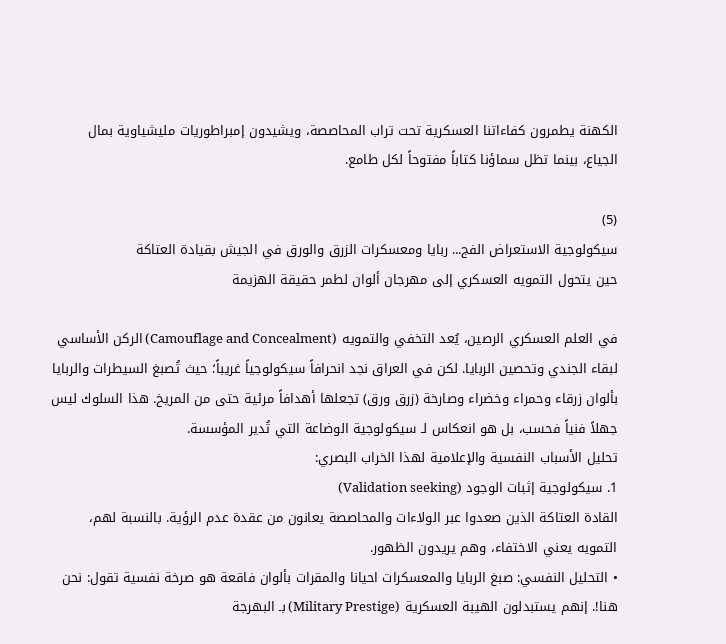الكهنة يطمرون كفاءاتنا العسكرية تحت تراب المحاصصة، ويشيدون إمبراطوريات مليشياوية بمال الجياع، بينما تظل سماؤنا كتاباً مفتوحاً لكل طامع.

(5)
سيكولوجية الاستعراض الفج... ربايا ومعسكرات الزرق والورق في الجيش بقيادة العتاكة
حين يتحول التمويه العسكري إلى مهرجان ألوان لطمر حقيقة الهزيمة

في العلم العسكري الرصين، يُعد التخفي والتمويه (Camouflage and Concealment) الركن الأساسي لبقاء الجندي وتحصين الربايا. لكن في العراق نجد انحرافاً سيكولوجياً غريباً؛ حيث تُصبغ السيطرات والربايا بألوان زرقاء وحمراء وخضراء وصارخة (زرق ورق) تجعلها أهدافاً مرئية حتى من المريخ. هذا السلوك ليس جهلاً فنياً فحسب، بل هو انعكاس لـ سيكولوجية الوضاعة التي تُدير المؤسسة.
تحليل الأسباب النفسية والإعلامية لهذا الخراب البصري:
1. سيكولوجية إثبات الوجود (Validation seeking)
القادة العتاكة الذين صعدوا عبر الولاءات والمحاصصة يعانون من عقدة عدم الرؤية. بالنسبة لهم، التمويه يعني الاختفاء، وهم يريدون الظهور.
• التحليل النفسي: صبغ الربايا والمعسكرات احيانا والمقرات بألوان فاقعة هو صرخة نفسية تقول: نحن هنا!. إنهم يستبدلون الهيبة العسكرية (Military Prestige) بـ البهرجة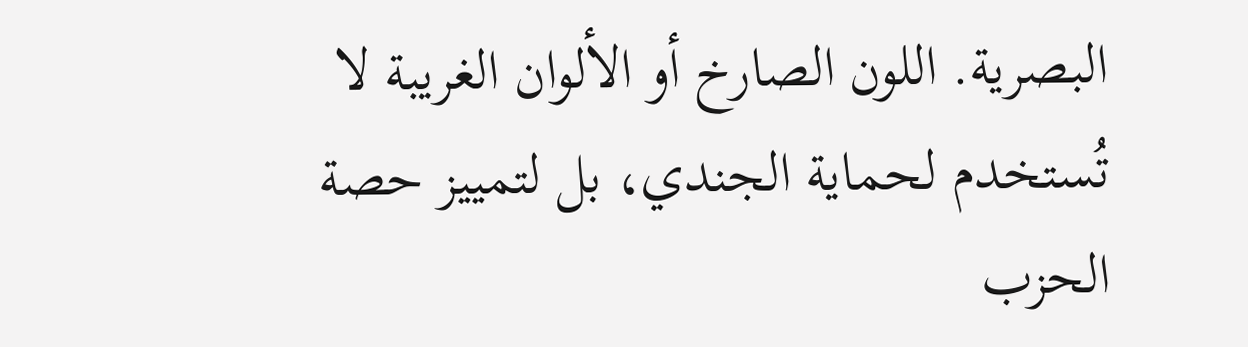البصرية. اللون الصارخ أو الألوان الغريبة لا تُستخدم لحماية الجندي، بل لتمييز حصة الحزب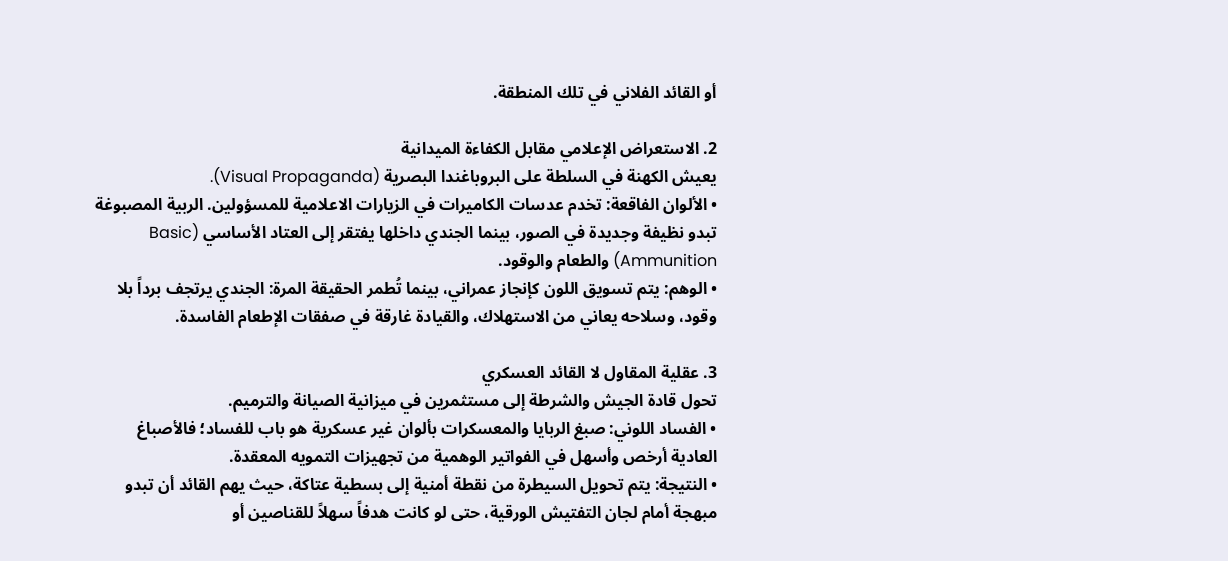أو القائد الفلاني في تلك المنطقة.

2. الاستعراض الإعلامي مقابل الكفاءة الميدانية
يعيش الكهنة في السلطة على البروباغندا البصرية (Visual Propaganda).
• الألوان الفاقعة: تخدم عدسات الكاميرات في الزيارات الاعلامية للمسؤولين. الربية المصبوغة تبدو نظيفة وجديدة في الصور، بينما الجندي داخلها يفتقر إلى العتاد الأساسي (Basic Ammunition) والطعام والوقود.
• الوهم: يتم تسويق اللون كإنجاز عمراني، بينما تُطمر الحقيقة المرة: الجندي يرتجف برداً بلا وقود، وسلاحه يعاني من الاستهلاك، والقيادة غارقة في صفقات الإطعام الفاسدة.

3. عقلية المقاول لا القائد العسكري
تحول قادة الجيش والشرطة إلى مستثمرين في ميزانية الصيانة والترميم.
• الفساد اللوني: صبغ الربايا والمعسكرات بألوان غير عسكرية هو باب للفساد؛ فالأصباغ العادية أرخص وأسهل في الفواتير الوهمية من تجهيزات التمويه المعقدة.
• النتيجة: يتم تحويل السيطرة من نقطة أمنية إلى بسطية عتاكة، حيث يهم القائد أن تبدو مبهجة أمام لجان التفتيش الورقية، حتى لو كانت هدفاً سهلاً للقناصين أو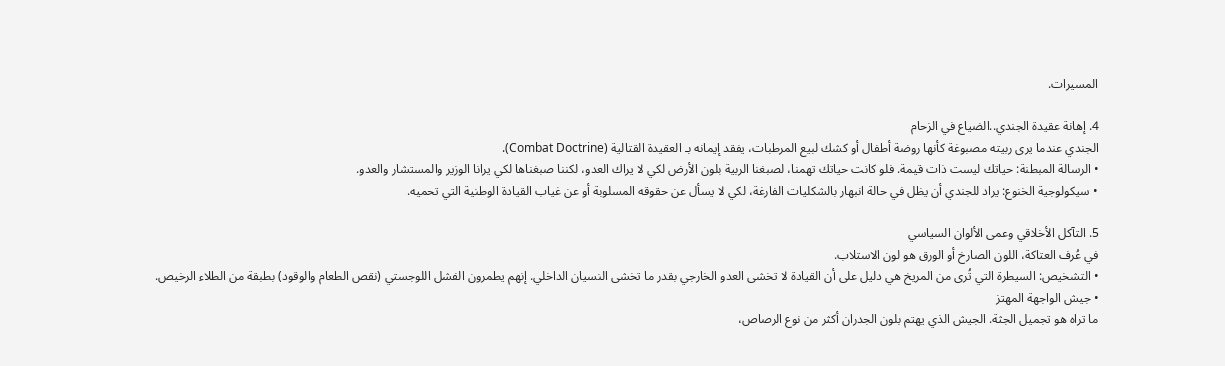المسيرات.

4. إهانة عقيدة الجندي..الضياع في الزحام
الجندي عندما يرى ربيته مصبوغة كأنها روضة أطفال أو كشك لبيع المرطبات، يفقد إيمانه بـ العقيدة القتالية (Combat Doctrine).
• الرسالة المبطنة: حياتك ليست ذات قيمة. فلو كانت حياتك تهمنا، لصبغنا الربية بلون الأرض لكي لا يراك العدو، لكننا صبغناها لكي يرانا الوزير والمستشار والعدو.
• سيكولوجية الخنوع: يراد للجندي أن يظل في حالة انبهار بالشكليات الفارغة، لكي لا يسأل عن حقوقه المسلوبة أو عن غياب القيادة الوطنية التي تحميه.

5. التآكل الأخلاقي وعمى الألوان السياسي
في عُرف العتاكة، اللون الصارخ أو الورق هو لون الاستلاب.
• التشخيص: السيطرة التي تُرى من المريخ هي دليل على أن القيادة لا تخشى العدو الخارجي بقدر ما تخشى النسيان الداخلي. إنهم يطمرون الفشل اللوجستي (نقص الطعام والوقود) بطبقة من الطلاء الرخيص.
• جيش الواجهة المهتز
ما تراه هو تجميل الجثة. الجيش الذي يهتم بلون الجدران أكثر من نوع الرصاص،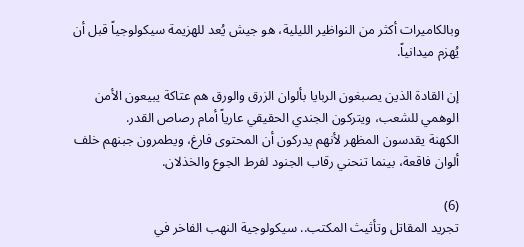وبالكاميرات أكثر من النواظير الليلية، هو جيش يُعد للهزيمة سيكولوجياً قبل أن يُهزم ميدانياً.

إن القادة الذين يصبغون الربايا بألوان الزرق والورق هم عتاكة يبيعون الأمن الوهمي للشعب، ويتركون الجندي الحقيقي عارياً أمام رصاص القدر.
الكهنة يقدسون المظهر لأنهم يدركون أن المحتوى فارغ، ويطمرون جبنهم خلف ألوان فاقعة، بينما تنحني رقاب الجنود لفرط الجوع والخذلان.

(6)
تجريد المقاتل وتأثيث المكتب.. سيكولوجية النهب الفاخر في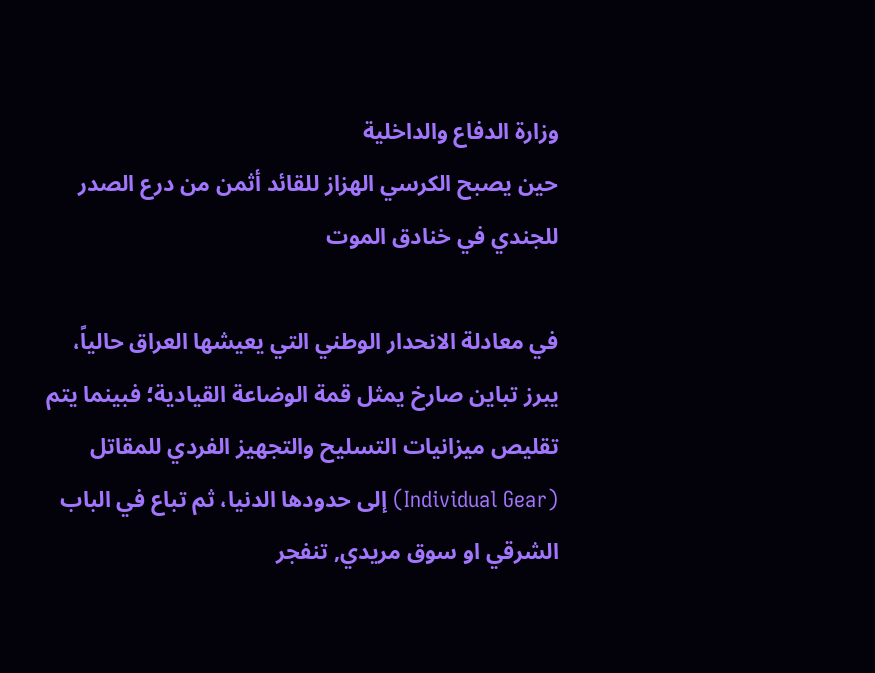وزارة الدفاع والداخلية
حين يصبح الكرسي الهزاز للقائد أثمن من درع الصدر للجندي في خنادق الموت

في معادلة الانحدار الوطني التي يعيشها العراق حالياً، يبرز تباين صارخ يمثل قمة الوضاعة القيادية؛ فبينما يتم تقليص ميزانيات التسليح والتجهيز الفردي للمقاتل (Individual Gear) إلى حدودها الدنيا، ثم تباع في الباب الشرقي او سوق مريدي, تنفجر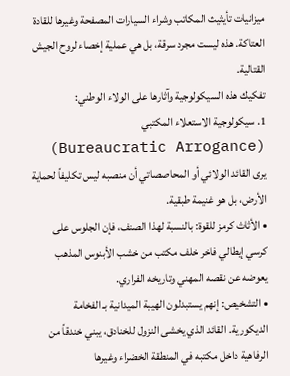ميزانيات تأيثيث المكاتب وشراء السيارات المصفحة وغيرها للقادة العتاكة. هذه ليست مجرد سرقة، بل هي عملية إخصاء لروح الجيش القتالية.
تفكيك هذه السيكولوجية وآثارها على الولاء الوطني:
1. سيكولوجية الاستعلاء المكتبي (Bureaucratic Arrogance)
يرى القائد الولائي أو المحاصصاتي أن منصبه ليس تكليفاً لحماية الأرض، بل هو غنيمة طبقية.
• الأثاث كرمز للقوة: بالنسبة لهذا الصنف، فإن الجلوس على كرسي إيطالي فاخر خلف مكتب من خشب الأبنوس المذهب يعوضه عن نقصه المهني وتاريخه الفراري.
• التشخيص: إنهم يستبدلون الهيبة الميدانية بـ الفخامة الديكورية. القائد الذي يخشى النزول للخنادق، يبني خندقاً من الرفاهية داخل مكتبه في المنطقة الخضراء وغيرها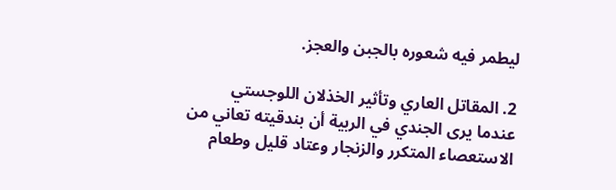ليطمر فيه شعوره بالجبن والعجز.

2. المقاتل العاري وتأثير الخذلان اللوجستي
عندما يرى الجندي في الربية أن بندقيته تعاني من الاستعصاء المتكرر والزنجار وعتاد قليل وطعام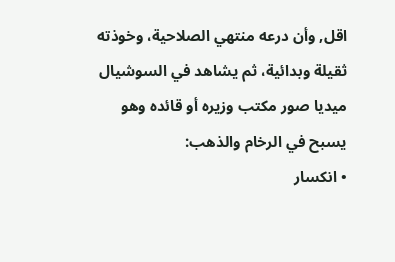اقل, وأن درعه منتهي الصلاحية، وخوذته ثقيلة وبدائية، ثم يشاهد في السوشيال ميديا صور مكتب وزيره أو قائده وهو يسبح في الرخام والذهب:
• انكسار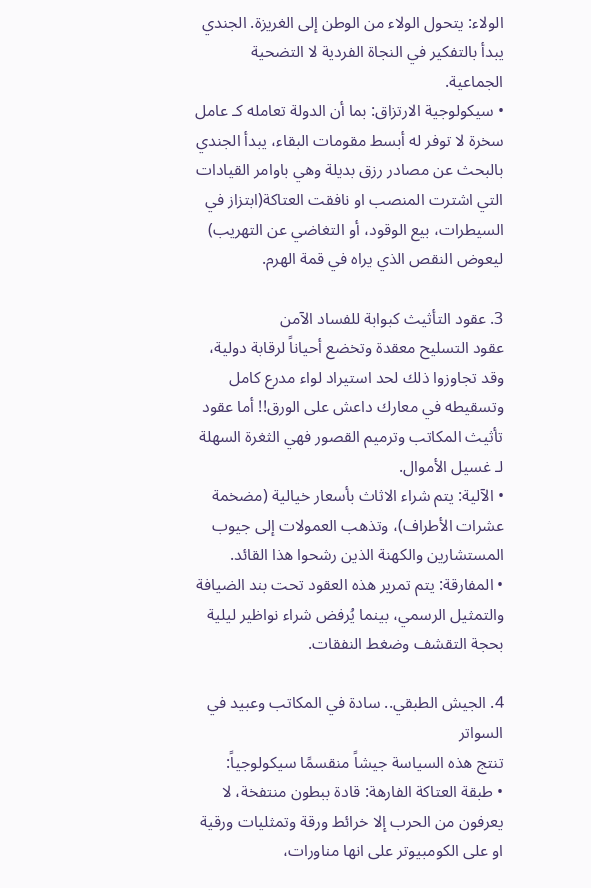الولاء: يتحول الولاء من الوطن إلى الغريزة. الجندي يبدأ بالتفكير في النجاة الفردية لا التضحية الجماعية.
• سيكولوجية الارتزاق: بما أن الدولة تعامله كـ عامل سخرة لا توفر له أبسط مقومات البقاء، يبدأ الجندي بالبحث عن مصادر رزق بديلة وهي باوامر القيادات التي اشترت المنصب او نافقت العتاكة(ابتزاز في السيطرات، بيع الوقود، أو التغاضي عن التهريب) ليعوض النقص الذي يراه في قمة الهرم.

3. عقود التأثيث كبوابة للفساد الآمن
عقود التسليح معقدة وتخضع أحياناً لرقابة دولية، وقد تجاوزوا ذلك لحد استيراد لواء مدرع كامل وتسقيطه في معارك داعش على الورق!! أما عقود تأثيث المكاتب وترميم القصور فهي الثغرة السهلة لـ غسيل الأموال.
• الآلية: يتم شراء الاثاث بأسعار خيالية (مضخمة عشرات الأطراف)، وتذهب العمولات إلى جيوب المستشارين والكهنة الذين رشحوا هذا القائد.
• المفارقة: يتم تمرير هذه العقود تحت بند الضيافة والتمثيل الرسمي، بينما يُرفض شراء نواظير ليلية بحجة التقشف وضغط النفقات.

4. الجيش الطبقي.. سادة في المكاتب وعبيد في السواتر
تنتج هذه السياسة جيشاً منقسمًا سيكولوجياً:
• طبقة العتاكة الفارهة: قادة ببطون منتفخة، لا يعرفون من الحرب إلا خرائط ورقة وتمثليات ورقية او على الكومبيوتر على انها مناورات،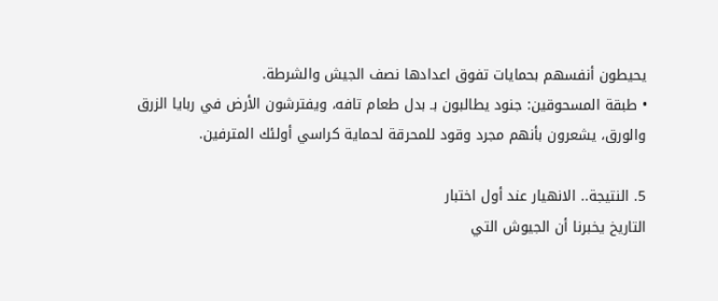يحيطون أنفسهم بحمايات تفوق اعدادها نصف الجيش والشرطة.
• طبقة المسحوقين: جنود يطالبون بـ بدل طعام تافه، ويفترشون الأرض في ربايا الزرق والورق، يشعرون بأنهم مجرد وقود للمحرقة لحماية كراسي أولئك المترفين.

5. النتيجة.. الانهيار عند أول اختبار
التاريخ يخبرنا أن الجيوش التي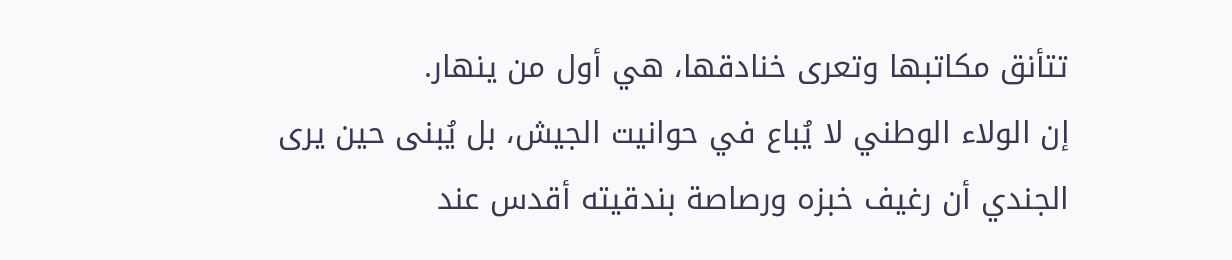تتأنق مكاتبها وتعرى خنادقها، هي أول من ينهار.
إن الولاء الوطني لا يُباع في حوانيت الجيش، بل يُبنى حين يرى الجندي أن رغيف خبزه ورصاصة بندقيته أقدس عند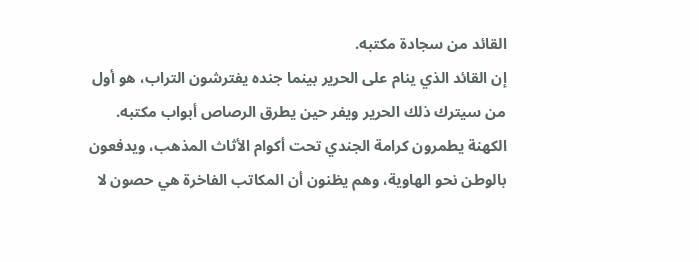القائد من سجادة مكتبه.
إن القائد الذي ينام على الحرير بينما جنده يفترشون التراب، هو أول من سيترك ذلك الحرير ويفر حين يطرق الرصاص أبواب مكتبه.
الكهنة يطمرون كرامة الجندي تحت أكوام الأثاث المذهب، ويدفعون بالوطن نحو الهاوية، وهم يظنون أن المكاتب الفاخرة هي حصون لا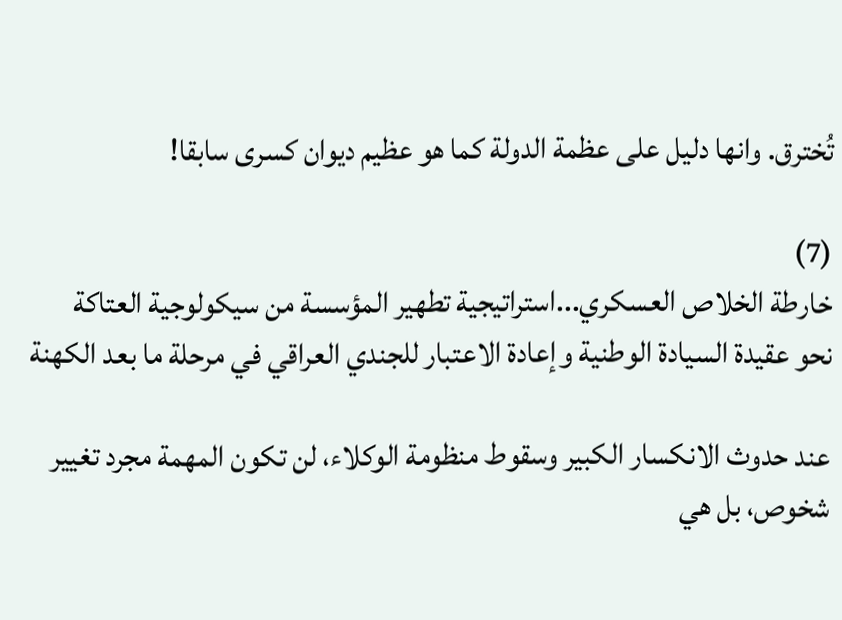تُخترق. وانها دليل على عظمة الدولة كما هو عظيم ديوان كسرى سابقا!

(7)
خارطة الخلاص العسكري...استراتيجية تطهير المؤسسة من سيكولوجية العتاكة
نحو عقيدة السيادة الوطنية وإعادة الاعتبار للجندي العراقي في مرحلة ما بعد الكهنة

عند حدوث الانكسار الكبير وسقوط منظومة الوكلاء، لن تكون المهمة مجرد تغيير شخوص، بل هي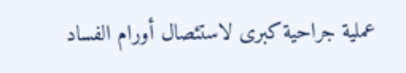عملية جراحية كبرى لاستئصال أورام الفساد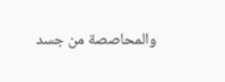والمحاصصة من جسد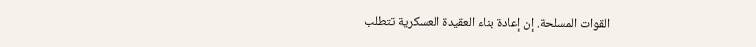القوات المسلحة. إن إعادة بناء العقيدة العسكرية تتطلب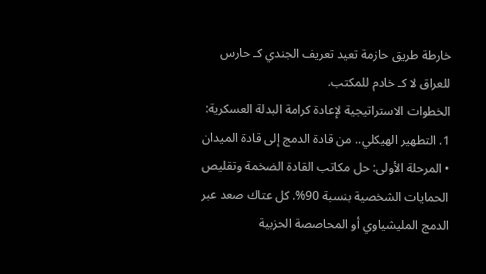خارطة طريق حازمة تعيد تعريف الجندي كـ حارس للعراق لا كـ خادم للمكتب.
الخطوات الاستراتيجية لإعادة كرامة البدلة العسكرية:
1. التطهير الهيكلي.. من قادة الدمج إلى قادة الميدان
• المرحلة الأولى: حل مكاتب القادة الضخمة وتقليص الحمايات الشخصية بنسبة 90%. كل عتاك صعد عبر الدمج المليشياوي أو المحاصصة الحزبية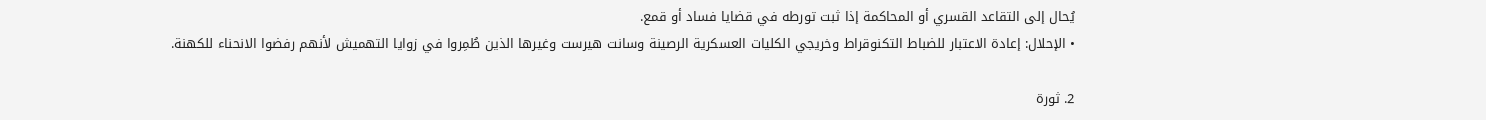يُحال إلى التقاعد القسري أو المحاكمة إذا ثبت تورطه في قضايا فساد أو قمع.
• الإحلال: إعادة الاعتبار للضباط التكنوقراط وخريجي الكليات العسكرية الرصينة وسانت هيرست وغيرها الذين طُمِروا في زوايا التهميش لأنهم رفضوا الانحناء للكهنة.

2. ثورة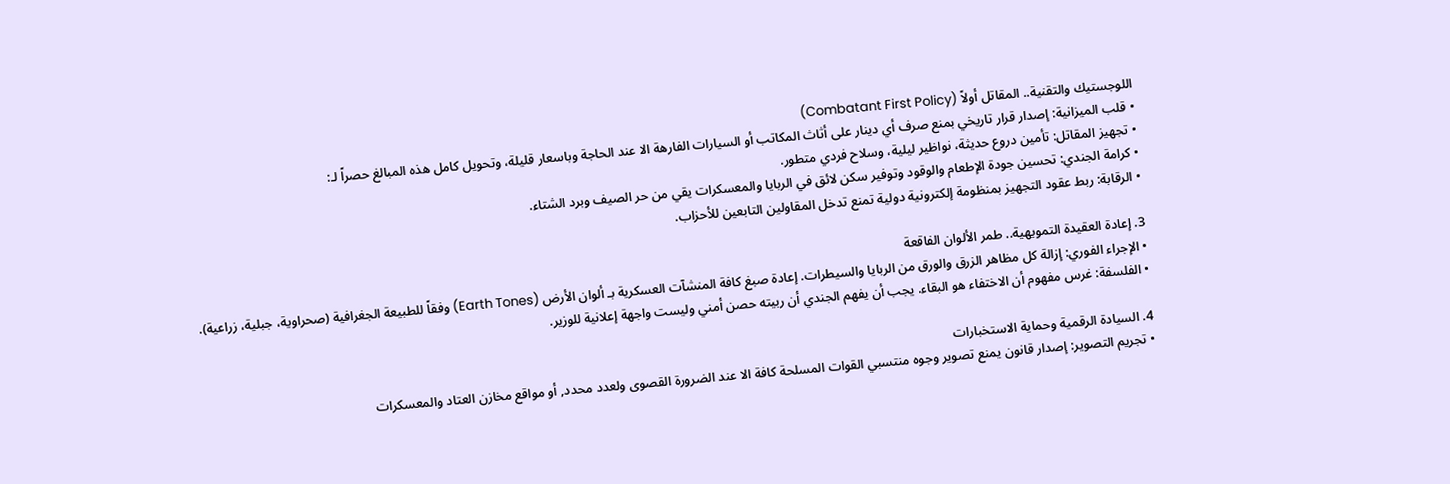اللوجستيك والتقنية.. المقاتل أولاً (Combatant First Policy)
• قلب الميزانية: إصدار قرار تاريخي بمنع صرف أي دينار على أثاث المكاتب أو السيارات الفارهة الا عند الحاجة وباسعار قليلة، وتحويل كامل هذه المبالغ حصراً لـ:
• تجهيز المقاتل: تأمين دروع حديثة، نواظير ليلية، وسلاح فردي متطور.
• كرامة الجندي: تحسين جودة الإطعام والوقود وتوفير سكن لائق في الربايا والمعسكرات يقي من حر الصيف وبرد الشتاء.
• الرقابة: ربط عقود التجهيز بمنظومة إلكترونية دولية تمنع تدخل المقاولين التابعين للأحزاب.

3. إعادة العقيدة التمويهية.. طمر الألوان الفاقعة
• الإجراء الفوري: إزالة كل مظاهر الزرق والورق من الربايا والسيطرات. إعادة صبغ كافة المنشآت العسكرية بـ ألوان الأرض (Earth Tones) وفقاً للطبيعة الجغرافية (صحراوية، جبلية، زراعية).
• الفلسفة: غرس مفهوم أن الاختفاء هو البقاء. يجب أن يفهم الجندي أن ربيته حصن أمني وليست واجهة إعلانية للوزير.

4. السيادة الرقمية وحماية الاستخبارات
• تجريم التصوير: إصدار قانون يمنع تصوير وجوه منتسبي القوات المسلحة كافة الا عند الضرورة القصوى ولعدد محدد, أو مواقع مخازن العتاد والمعسكرات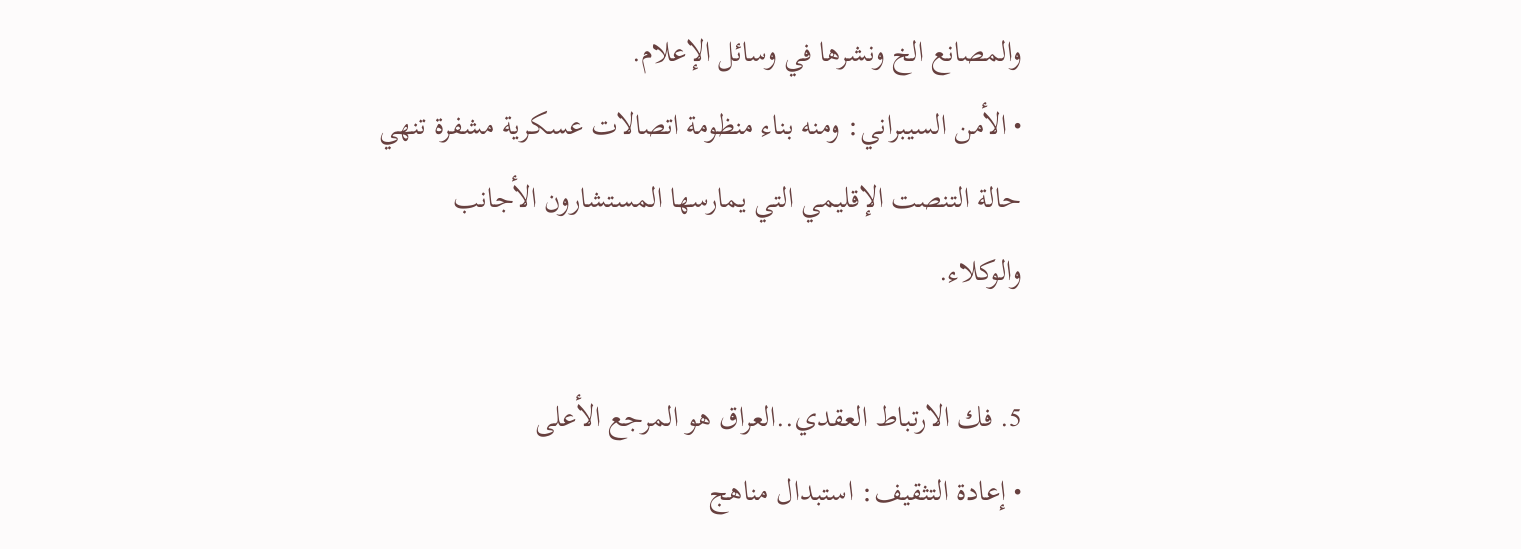والمصانع الخ ونشرها في وسائل الإعلام.
• الأمن السيبراني: ومنه بناء منظومة اتصالات عسكرية مشفرة تنهي حالة التنصت الإقليمي التي يمارسها المستشارون الأجانب والوكلاء.

5. فك الارتباط العقدي..العراق هو المرجع الأعلى
• إعادة التثقيف: استبدال مناهج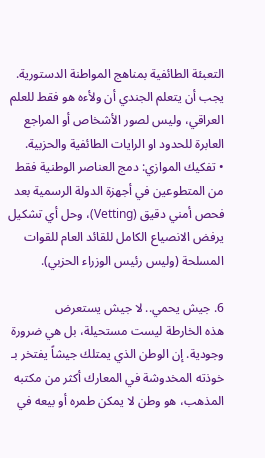التعبئة الطائفية بمناهج المواطنة الدستورية. يجب أن يتعلم الجندي أن ولأءه هو فقط للعلم العراقي، وليس لصور الأشخاص أو المراجع العابرة للحدود او الرايات الطائفية والحزبية.
• تفكيك الموازي: دمج العناصر الوطنية فقط من المتطوعين في أجهزة الدولة الرسمية بعد فحص أمني دقيق (Vetting)، وحل أي تشكيل يرفض الانصياع الكامل للقائد العام للقوات المسلحة (وليس رئيس الوزراء الحزبي).

6. جيش يحمي.. لا جيش يستعرض
هذه الخارطة ليست مستحيلة، بل هي ضرورة وجودية. إن الوطن الذي يمتلك جيشاً يفتخر بـ خوذته المخدوشة في المعارك أكثر من مكتبه المذهب، هو وطن لا يمكن طمره أو بيعه في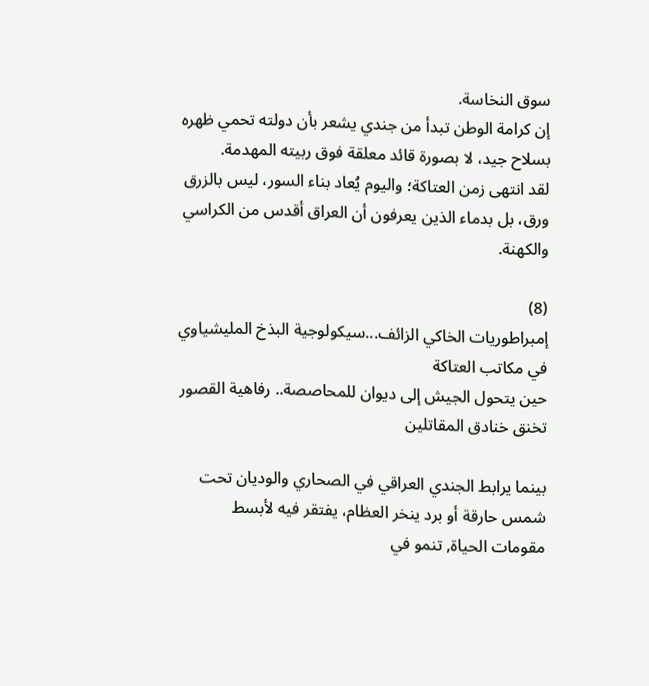سوق النخاسة.
إن كرامة الوطن تبدأ من جندي يشعر بأن دولته تحمي ظهره بسلاح جيد، لا بصورة قائد معلقة فوق ربيته المهدمة.
لقد انتهى زمن العتاكة؛ واليوم يُعاد بناء السور، ليس بالزرق ورق، بل بدماء الذين يعرفون أن العراق أقدس من الكراسي والكهنة.

(8)
إمبراطوريات الخاكي الزائف...سيكولوجية البذخ المليشياوي في مكاتب العتاكة
حين يتحول الجيش إلى ديوان للمحاصصة.. رفاهية القصور تخنق خنادق المقاتلين

بينما يرابط الجندي العراقي في الصحاري والوديان تحت شمس حارقة أو برد ينخر العظام، يفتقر فيه لأبسط مقومات الحياة, تنمو في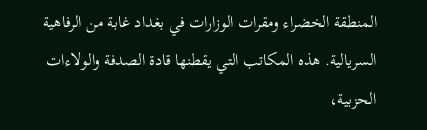المنطقة الخضراء ومقرات الوزارات في بغداد غابة من الرفاهية السريالية. هذه المكاتب التي يقطنها قادة الصدفة والولاءات الحزبية،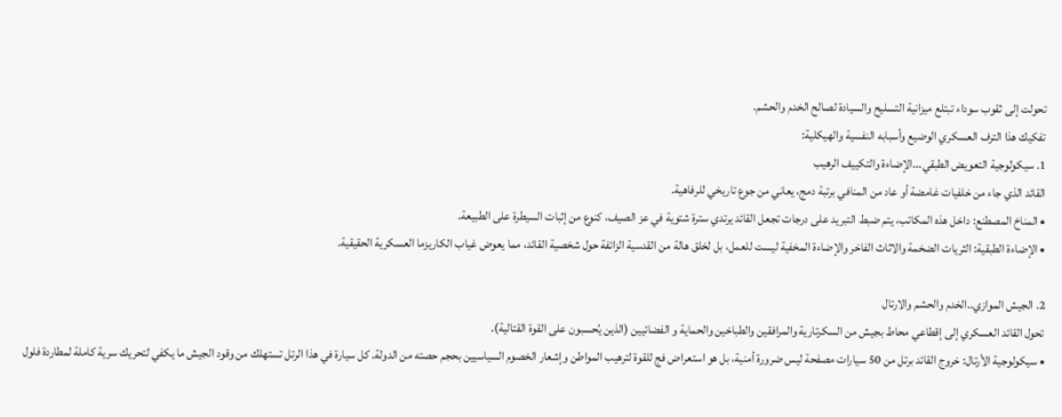تحولت إلى ثقوب سوداء تبتلع ميزانية التسليح والسيادة لصالح الخدم والحشم.
تفكيك هذا الترف العسكري الوضيع وأسبابه النفسية والهيكلية:
1. سيكولوجية التعويض الطبقي...الإضاءة والتكييف الرهيب
القائد الذي جاء من خلفيات غامضة أو عاد من المنافي برتبة دمج، يعاني من جوع تاريخي للرفاهية.
• المناخ المصطنع: داخل هذه المكاتب، يتم ضبط التبريد على درجات تجعل القائد يرتدي سترة شتوية في عز الصيف، كنوع من إثبات السيطرة على الطبيعة.
• الإضاءة الطبقية: الثريات الضخمة والاثاث الفاخر والإضاءة المخفية ليست للعمل، بل لخلق هالة من القدسية الزائفة حول شخصية القائد، مما يعوض غياب الكاريزما العسكرية الحقيقية.

2. الجيش الموازي..الخدم والحشم والارتال
تحول القائد العسكري إلى إقطاعي محاط بجيش من السكرتارية والمرافقين والطباخين والحماية و الفضائيين (الذين يُحسبون على القوة القتالية).
• سيكولوجية الأرتال: خروج القائد برتل من 50 سيارات مصفحة ليس ضرورة أمنية، بل هو استعراض فج للقوة لترهيب المواطن وإشعار الخصوم السياسيين بحجم حصته من الدولة. كل سيارة في هذا الرتل تستهلك من وقود الجيش ما يكفي لتحريك سرية كاملة لمطاردة فلول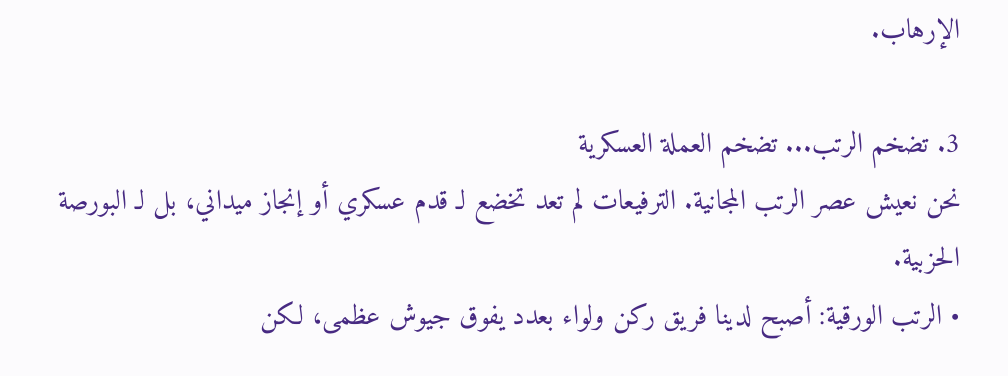الإرهاب.

3. تضخم الرتب... تضخم العملة العسكرية
نحن نعيش عصر الرتب المجانية. الترفيعات لم تعد تخضع لـ قدم عسكري أو إنجاز ميداني، بل لـ البورصة الحزبية.
• الرتب الورقية: أصبح لدينا فريق ركن ولواء بعدد يفوق جيوش عظمى، لكن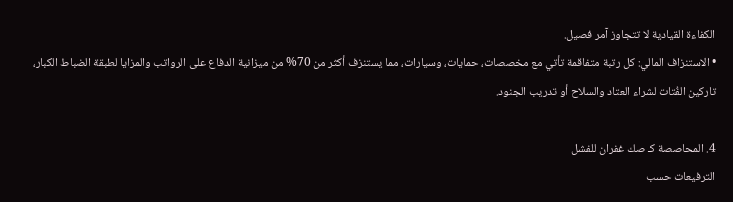الكفاءة القيادية لا تتجاوز آمر فصيل.
• الاستنزاف المالي: كل رتبة متفاقمة تأتي مع مخصصات، حمايات، وسيارات، مما يستنزف أكثر من 70% من ميزانية الدفاع على الرواتب والمزايا لطبقة الضباط الكبار، تاركين الفُتات لشراء العتاد والسلاح أو تدريب الجنود.

4. المحاصصة كـ صك غفران للفشل
الترفيعات حسب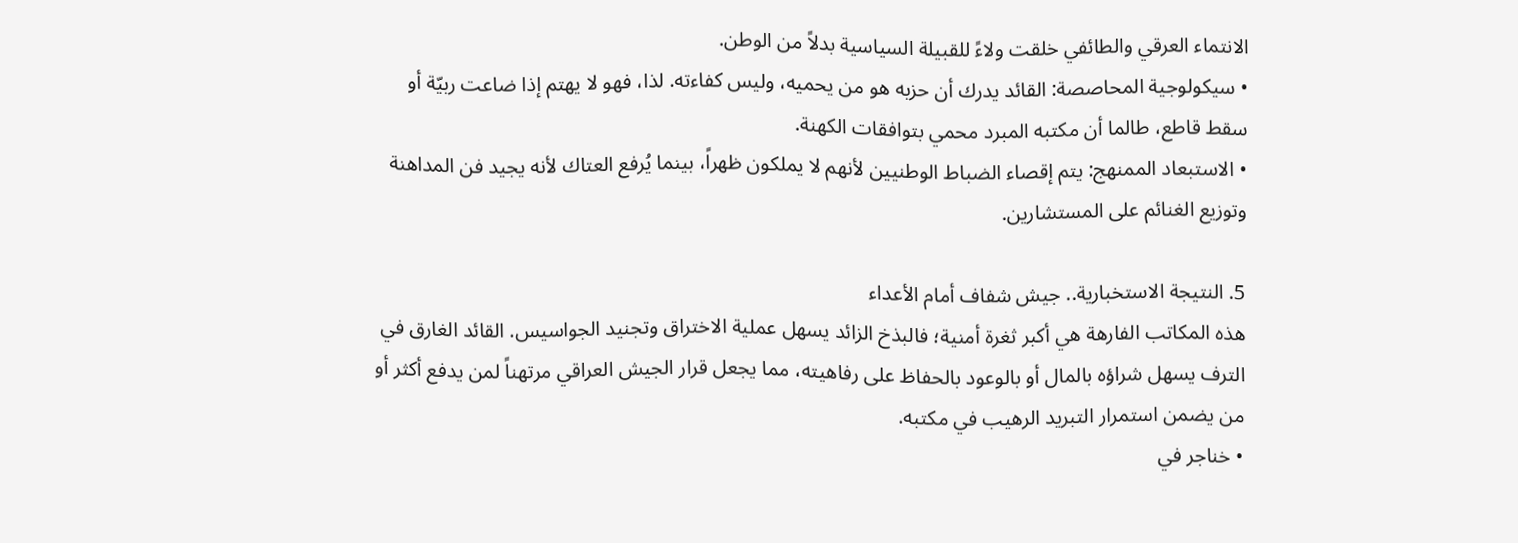الانتماء العرقي والطائفي خلقت ولاءً للقبيلة السياسية بدلاً من الوطن.
• سيكولوجية المحاصصة: القائد يدرك أن حزبه هو من يحميه، وليس كفاءته. لذا، فهو لا يهتم إذا ضاعت ربيّة أو سقط قاطع، طالما أن مكتبه المبرد محمي بتوافقات الكهنة.
• الاستبعاد الممنهج: يتم إقصاء الضباط الوطنيين لأنهم لا يملكون ظهراً، بينما يُرفع العتاك لأنه يجيد فن المداهنة وتوزيع الغنائم على المستشارين.

5. النتيجة الاستخبارية.. جيش شفاف أمام الأعداء
هذه المكاتب الفارهة هي أكبر ثغرة أمنية؛ فالبذخ الزائد يسهل عملية الاختراق وتجنيد الجواسيس. القائد الغارق في الترف يسهل شراؤه بالمال أو بالوعود بالحفاظ على رفاهيته، مما يجعل قرار الجيش العراقي مرتهناً لمن يدفع أكثر أو من يضمن استمرار التبريد الرهيب في مكتبه.
• خناجر في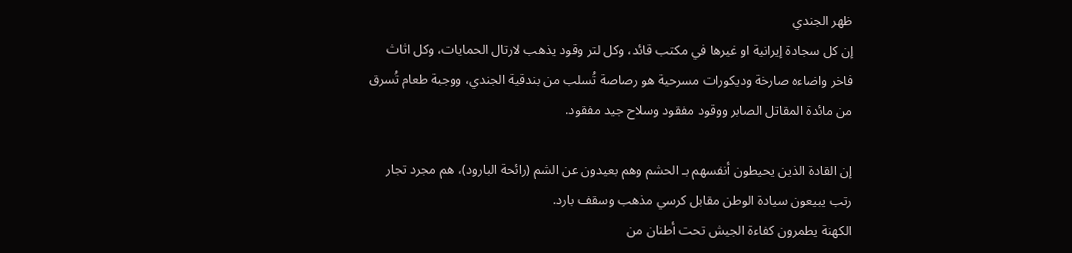ظهر الجندي
إن كل سجادة إيرانية او غيرها في مكتب قائد، وكل لتر وقود يذهب لارتال الحمايات، وكل اثاث فاخر واضاءه صارخة وديكورات مسرحية هو رصاصة تُسلب من بندقية الجندي، ووجبة طعام تُسرق من مائدة المقاتل الصابر ووقود مفقود وسلاح جيد مفقود.

إن القادة الذين يحيطون أنفسهم بـ الحشم وهم بعيدون عن الشم (رائحة البارود)، هم مجرد تجار رتب يبيعون سيادة الوطن مقابل كرسي مذهب وسقف بارد.
الكهنة يطمرون كفاءة الجيش تحت أطنان من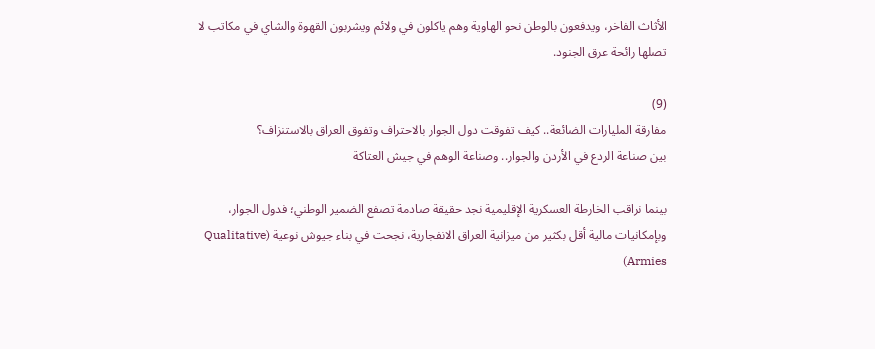الأثاث الفاخر، ويدفعون بالوطن نحو الهاوية وهم ياكلون في ولائم ويشربون القهوة والشاي في مكاتب لا تصلها رائحة عرق الجنود.

(9)
مفارقة المليارات الضائعة.. كيف تفوقت دول الجوار بالاحتراف وتفوق العراق بالاستنزاف؟
بين صناعة الردع في الأردن والجوار.. وصناعة الوهم في جيش العتاكة

بينما نراقب الخارطة العسكرية الإقليمية نجد حقيقة صادمة تصفع الضمير الوطني؛ فدول الجوار، وبإمكانيات مالية أقل بكثير من ميزانية العراق الانفجارية، نجحت في بناء جيوش نوعية (Qualitative Armies)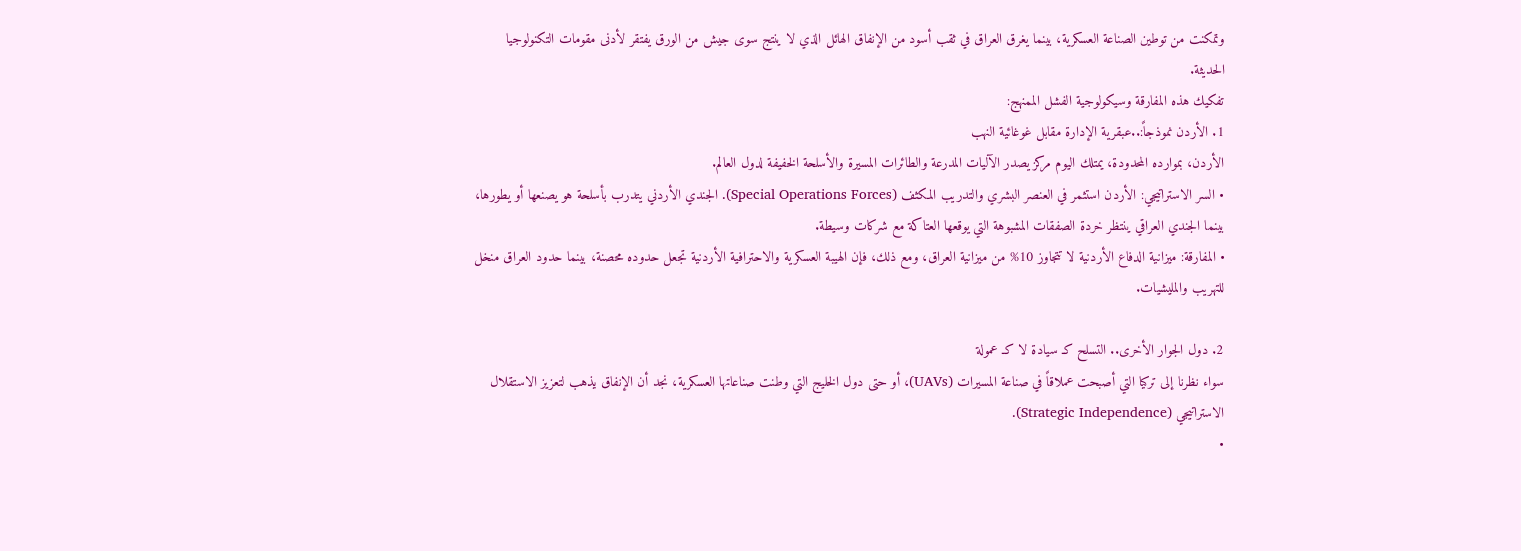وتمكنت من توطين الصناعة العسكرية، بينما يغرق العراق في ثقب أسود من الإنفاق الهائل الذي لا ينتج سوى جيش من الورق يفتقر لأدنى مقومات التكنولوجيا الحديثة.
تفكيك هذه المفارقة وسيكولوجية الفشل الممنهج:
1. الأردن نموذجاً:..عبقرية الإدارة مقابل غوغائية النهب
الأردن، بموارده المحدودة، يمتلك اليوم مركز يصدر الآليات المدرعة والطائرات المسيرة والأسلحة الخفيفة لدول العالم.
• السر الاستراتيجي: الأردن استثمر في العنصر البشري والتدريب المكثف (Special Operations Forces). الجندي الأردني يتدرب بأسلحة هو يصنعها أو يطورها، بينما الجندي العراقي ينتظر خردة الصفقات المشبوهة التي يوقعها العتاكة مع شركات وسيطة.
• المفارقة: ميزانية الدفاع الأردنية لا تتجاوز 10% من ميزانية العراق، ومع ذلك، فإن الهيبة العسكرية والاحترافية الأردنية تجعل حدوده محصنة، بينما حدود العراق منخل للتهريب والمليشيات.

2. دول الجوار الأخرى.. التسلح كـ سيادة لا كـ عمولة
سواء نظرنا إلى تركيا التي أصبحت عملاقاً في صناعة المسيرات (UAVs)، أو حتى دول الخليج التي وطنت صناعاتها العسكرية، نجد أن الإنفاق يذهب لتعزيز الاستقلال الاستراتيجي (Strategic Independence).
•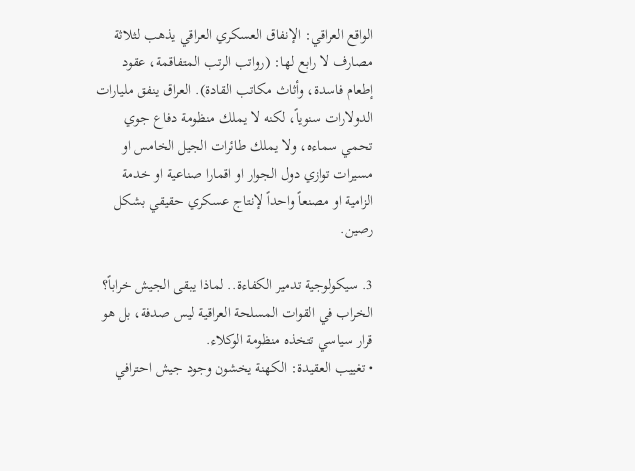الواقع العراقي: الإنفاق العسكري العراقي يذهب لثلاثة مصارف لا رابع لها: (رواتب الرتب المتفاقمة، عقود إطعام فاسدة، وأثاث مكاتب القادة). العراق ينفق مليارات الدولارات سنوياً، لكنه لا يملك منظومة دفاع جوي تحمي سماءه، ولا يملك طائرات الجيل الخامس او مسيرات توازي دول الجوار او اقمارا صناعية او خدمة الزامية او مصنعاً واحداً لإنتاج عسكري حقيقي بشكل رصين.

3. سيكولوجية تدمير الكفاءة.. لماذا يبقى الجيش خراباً؟
الخراب في القوات المسلحة العراقية ليس صدفة، بل هو قرار سياسي تتخذه منظومة الوكلاء.
• تغييب العقيدة: الكهنة يخشون وجود جيش احترافي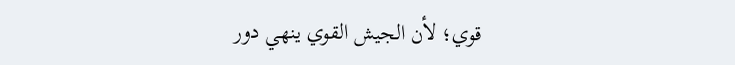قوي؛ لأن الجيش القوي ينهي دور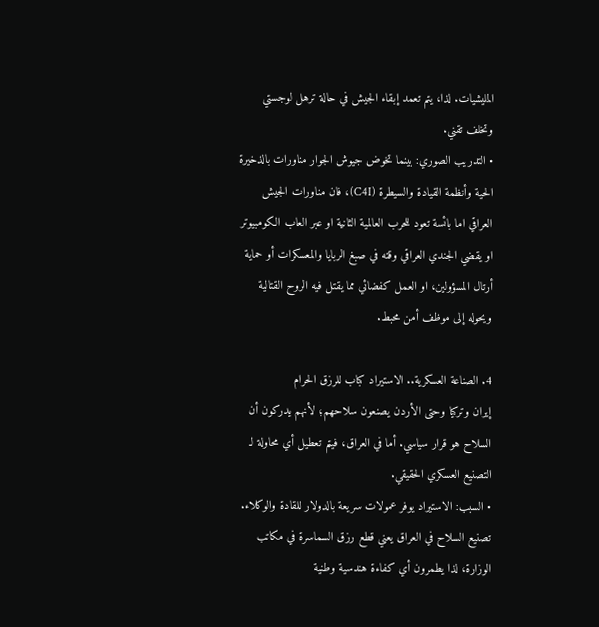المليشيات. لذا، يتم تعمد إبقاء الجيش في حالة ترهل لوجستي وتخلف تقني.
• التدريب الصوري: بينما تخوض جيوش الجوار مناورات بالذخيرة الحية وأنظمة القيادة والسيطرة (C4I)، فان مناورات الجيش العراقي اما بائسة تعود للحرب العالمية الثانية او عبر العاب الكومبيوتر او يقضي الجندي العراقي وقته في صبغ الربايا والمعسكرات أو حماية أرتال المسؤولين، او العمل كفضائي مما يقتل فيه الروح القتالية ويحوله إلى موظف أمن محبط.

4. الصناعة العسكرية.. الاستيراد كباب للرزق الحرام
إيران وتركيا وحتى الأردن يصنعون سلاحهم؛ لأنهم يدركون أن السلاح هو قرار سياسي. أما في العراق، فيتم تعطيل أي محاولة لـ التصنيع العسكري الحقيقي.
• السبب: الاستيراد يوفر عمولات سريعة بالدولار للقادة والوكلاء. تصنيع السلاح في العراق يعني قطع رزق السماسرة في مكاتب الوزارة، لذا يطمرون أي كفاءة هندسية وطنية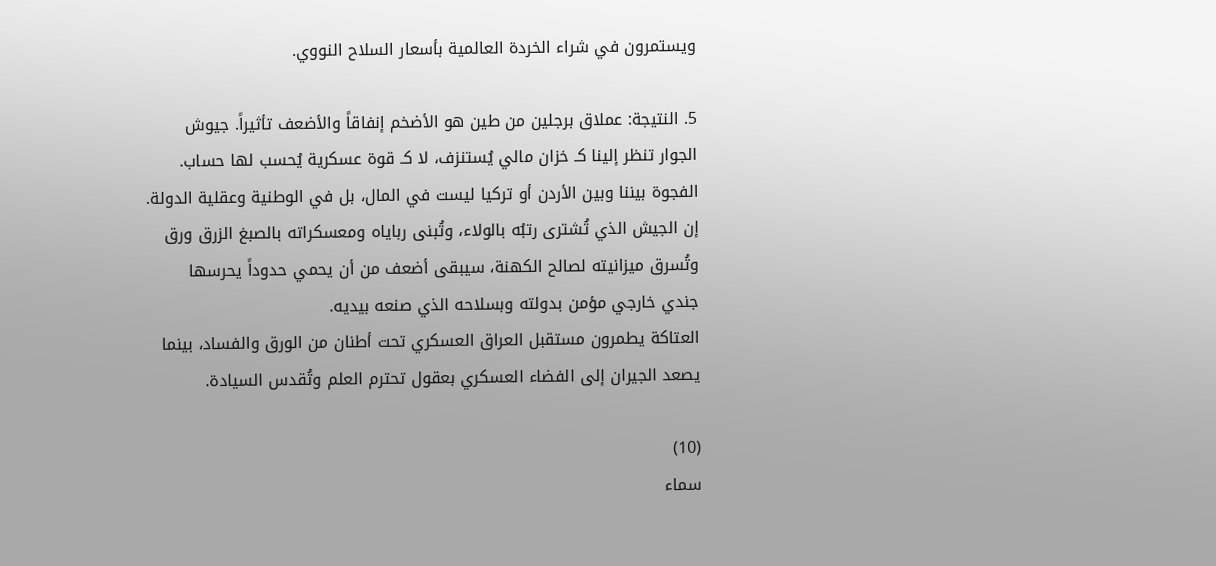ويستمرون في شراء الخردة العالمية بأسعار السلاح النووي.

5. النتيجة: عملاق برجلين من طين هو الأضخم إنفاقاً والأضعف تأثيراً. جيوش الجوار تنظر إلينا كـ خزان مالي يُستنزف، لا كـ قوة عسكرية يُحسب لها حساب. الفجوة بيننا وبين الأردن أو تركيا ليست في المال، بل في الوطنية وعقلية الدولة.
إن الجيش الذي تُشترى رتبُه بالولاء، وتُبنى رباياه ومعسكراته بالصبغ الزرق ورق وتُسرق ميزانيته لصالح الكهنة، سيبقى أضعف من أن يحمي حدوداً يحرسها جندي خارجي مؤمن بدولته وبسلاحه الذي صنعه بيديه.
العتاكة يطمرون مستقبل العراق العسكري تحت أطنان من الورق والفساد، بينما يصعد الجيران إلى الفضاء العسكري بعقول تحترم العلم وتُقدس السيادة.

(10)
سماء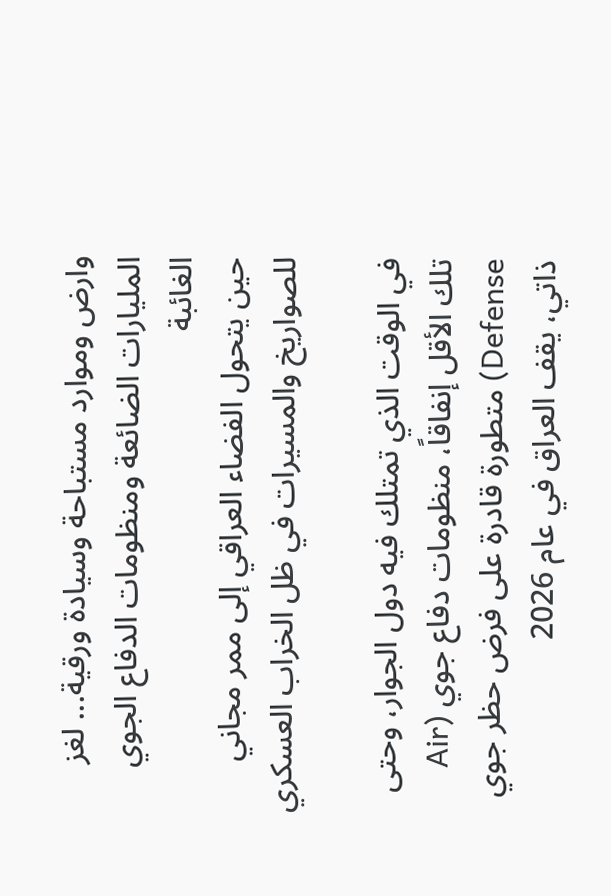وارض وموارد مستباحة وسيادة ورقية... لغز المليارات الضائعة ومنظومات الدفاع الجوي الغائبة
حين يتحول الفضاء العراقي إلى ممر مجاني للصواريخ والمسيرات في ظل الخراب العسكري

في الوقت الذي تمتلك فيه دول الجوار، وحتى تلك الأقل إنفاقاً، منظومات دفاع جوي (Air Defense) متطورة قادرة على فرض حظر جوي ذاتي، يقف العراق في عام 2026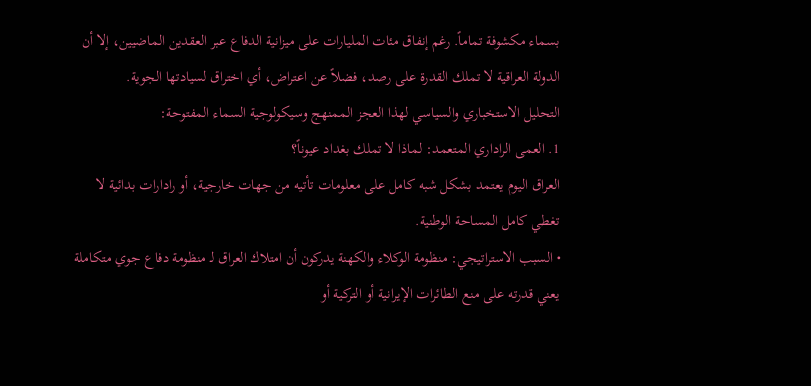بسماء مكشوفة تماماً. رغم إنفاق مئات المليارات على ميزانية الدفاع عبر العقدين الماضيين، إلا أن الدولة العراقية لا تملك القدرة على رصد، فضلاً عن اعتراض، أي اختراق لسيادتها الجوية.
التحليل الاستخباري والسياسي لهذا العجز الممنهج وسيكولوجية السماء المفتوحة:
1. العمى الراداري المتعمد: لماذا لا تملك بغداد عيوناً؟
العراق اليوم يعتمد بشكل شبه كامل على معلومات تأتيه من جهات خارجية، أو رادارات بدائية لا تغطي كامل المساحة الوطنية.
• السبب الاستراتيجي: منظومة الوكلاء والكهنة يدركون أن امتلاك العراق لـ منظومة دفاع جوي متكاملة يعني قدرته على منع الطائرات الإيرانية أو التركية أو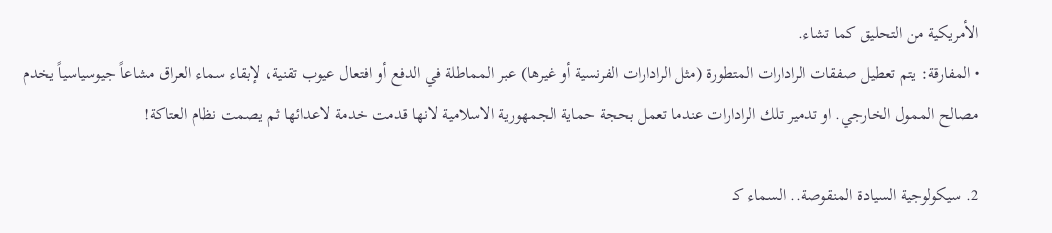الأمريكية من التحليق كما تشاء.
• المفارقة: يتم تعطيل صفقات الرادارات المتطورة (مثل الرادارات الفرنسية أو غيرها) عبر المماطلة في الدفع أو افتعال عيوب تقنية، لإبقاء سماء العراق مشاعاً جيوسياسياً يخدم مصالح الممول الخارجي. او تدمير تلك الرادارات عندما تعمل بحجة حماية الجمهورية الاسلامية لانها قدمت خدمة لاعدائها ثم يصمت نظام العتاكة!

2. سيكولوجية السيادة المنقوصة.. السماء كـ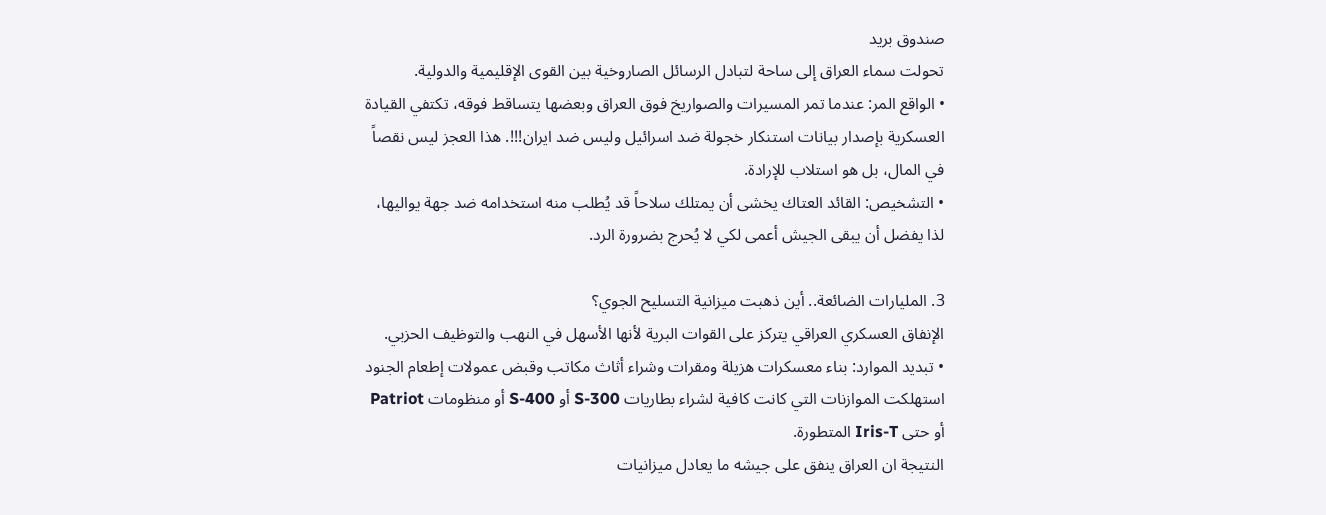صندوق بريد
تحولت سماء العراق إلى ساحة لتبادل الرسائل الصاروخية بين القوى الإقليمية والدولية.
• الواقع المر: عندما تمر المسيرات والصواريخ فوق العراق وبعضها يتساقط فوقه، تكتفي القيادة العسكرية بإصدار بيانات استنكار خجولة ضد اسرائيل وليس ضد ايران!!!. هذا العجز ليس نقصاً في المال، بل هو استلاب للإرادة.
• التشخيص: القائد العتاك يخشى أن يمتلك سلاحاً قد يُطلب منه استخدامه ضد جهة يواليها، لذا يفضل أن يبقى الجيش أعمى لكي لا يُحرج بضرورة الرد.

3. المليارات الضائعة.. أين ذهبت ميزانية التسليح الجوي؟
الإنفاق العسكري العراقي يتركز على القوات البرية لأنها الأسهل في النهب والتوظيف الحزبي.
• تبديد الموارد: بناء معسكرات هزيلة ومقرات وشراء أثاث مكاتب وقبض عمولات إطعام الجنود استهلكت الموازنات التي كانت كافية لشراء بطاريات S-300 أو S-400 أو منظومات Patriot أو حتى Iris-T المتطورة.
النتيجة ان العراق ينفق على جيشه ما يعادل ميزانيات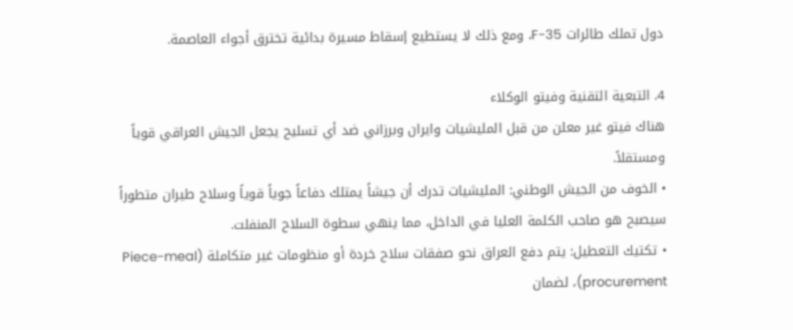دول تملك طائرات F-35، ومع ذلك لا يستطيع إسقاط مسيرة بدائية تخترق أجواء العاصمة.

4. التبعية التقنية وفيتو الوكلاء
هناك فيتو غير معلن من قبل المليشيات وايران وبرزاني ضد أي تسليح يجعل الجيش العراقي قوياً ومستقلاً.
• الخوف من الجيش الوطني: المليشيات تدرك أن جيشاً يمتلك دفاعاً جوياً قوياً وسلاح طيران متطوراً سيصبح هو صاحب الكلمة العليا في الداخل، مما ينهي سطوة السلاح المنفلت.
• تكتيك التعطيل: يتم دفع العراق نحو صفقات سلاح خردة أو منظومات غير متكاملة (Piece-meal procurement)، لضمان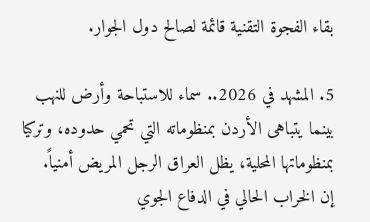بقاء الفجوة التقنية قائمة لصالح دول الجوار.

5. المشهد في 2026.. سماء للاستباحة وأرض للنهب
بينما يتباهى الأردن بمنظوماته التي تحمي حدوده، وتركيا بمنظوماتها المحلية، يظل العراق الرجل المريض أمنياً.
إن الخراب الحالي في الدفاع الجوي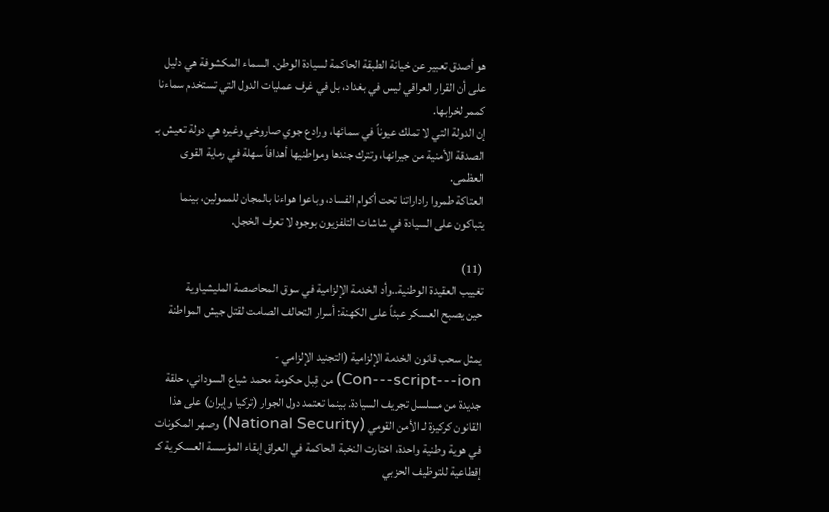هو أصدق تعبير عن خيانة الطبقة الحاكمة لسيادة الوطن. السماء المكشوفة هي دليل على أن القرار العراقي ليس في بغداد، بل في غرف عمليات الدول التي تستخدم سماءنا كممر لخرابها.
إن الدولة التي لا تملك عيوناً في سمائها، ورادع جوي صاروخي وغيره هي دولة تعيش بـ الصدقة الأمنية من جيرانها، وتترك جندها ومواطنيها أهدافاً سهلة في رماية القوى العظمى.
العتاكة طمروا راداراتنا تحت أكوام الفساد، وباعوا هواءنا بالمجان للممولين، بينما يتباكون على السيادة في شاشات التلفزيون بوجوه لا تعرف الخجل.

(11)
تغييب العقيدة الوطنية..وأد الخدمة الإلزامية في سوق المحاصصة المليشياوية
حين يصبح العسكر عبئاً على الكهنة: أسرار التحالف الصامت لقتل جيش المواطنة

يمثل سحب قانون الخدمة الإلزامية (التجنيد الإلزامي - Con---script---ion) من قِبل حكومة محمد شياع السوداني، حلقة جديدة من مسلسل تجريف السيادة. بينما تعتمد دول الجوار (تركيا وإيران) على هذا القانون كركيزة لـ الأمن القومي (National Security) وصهر المكونات في هوية وطنية واحدة، اختارت النخبة الحاكمة في العراق إبقاء المؤسسة العسكرية كـ إقطاعية للتوظيف الحزبي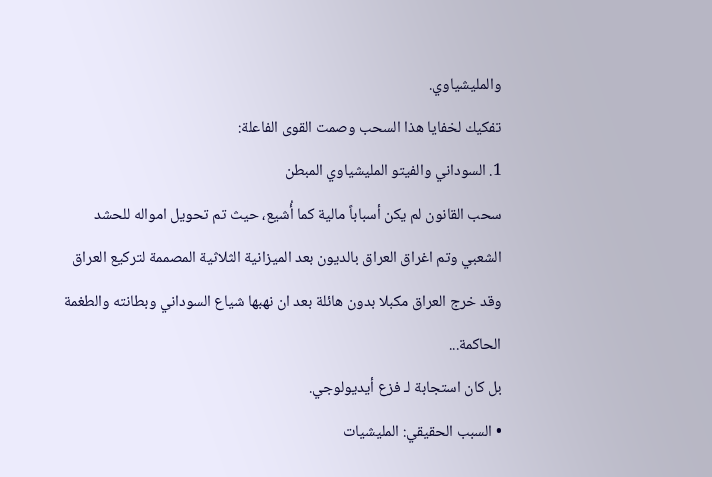والمليشياوي.
تفكيك لخفايا هذا السحب وصمت القوى الفاعلة:
1. السوداني والفيتو المليشياوي المبطن
سحب القانون لم يكن أسباباً مالية كما أُشيع، حيث تم تحويل امواله للحشد الشعبي وتم اغراق العراق بالديون بعد الميزانية الثلاثية المصممة لتركيع العراق وقد خرج العراق مكبلا بدون هائلة بعد ان نهبها شياع السوداني وبطانته والطغمة الحاكمة...
بل كان استجابة لـ فزع أيديولوجي.
• السبب الحقيقي: المليشيات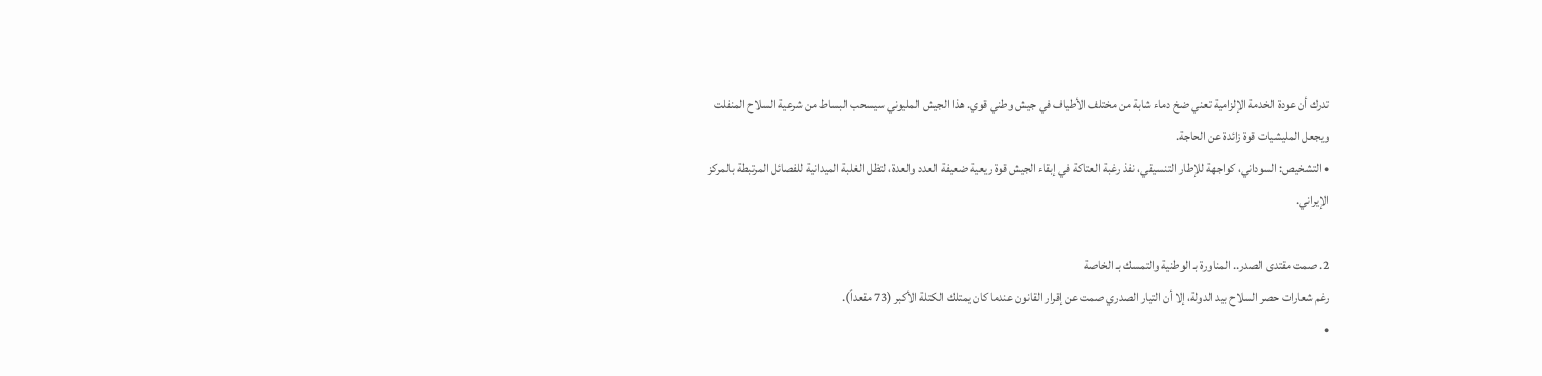تدرك أن عودة الخدمة الإلزامية تعني ضخ دماء شابة من مختلف الأطياف في جيش وطني قوي. هذا الجيش المليوني سيسحب البساط من شرعية السلاح المنفلت ويجعل المليشيات قوة زائدة عن الحاجة.
• التشخيص: السوداني، كواجهة للإطار التنسيقي، نفذ رغبة العتاكة في إبقاء الجيش قوة ريعية ضعيفة العدد والعدة، لتظل الغلبة الميدانية للفصائل المرتبطة بالمركز الإيراني.

2. صمت مقتدى الصدر.. المناورة بـ الوطنية والتمسك بـ الخاصة
رغم شعارات حصر السلاح بيد الدولة، إلا أن التيار الصدري صمت عن إقرار القانون عندما كان يمتلك الكتلة الأكبر (73 مقعداً).
•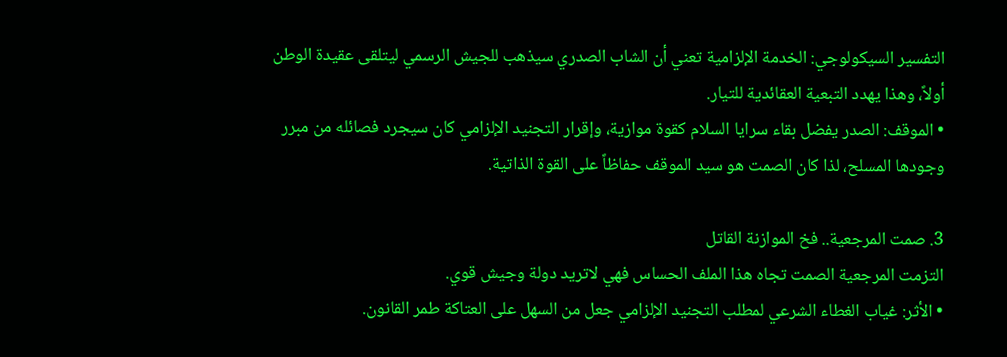التفسير السيكولوجي: الخدمة الإلزامية تعني أن الشاب الصدري سيذهب للجيش الرسمي ليتلقى عقيدة الوطن أولاً، وهذا يهدد التبعية العقائدية للتيار.
• الموقف: الصدر يفضل بقاء سرايا السلام كقوة موازية، وإقرار التجنيد الإلزامي كان سيجرد فصائله من مبرر وجودها المسلح، لذا كان الصمت هو سيد الموقف حفاظاً على القوة الذاتية.

3. صمت المرجعية.. فخ الموازنة القاتل
التزمت المرجعية الصمت تجاه هذا الملف الحساس فهي لاتريد دولة وجيش قوي.
• الأثر: غياب الغطاء الشرعي لمطلب التجنيد الإلزامي جعل من السهل على العتاكة طمر القانون.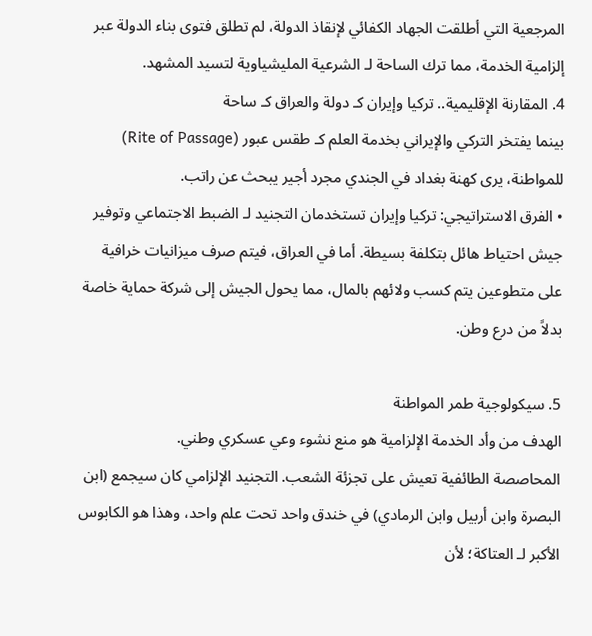المرجعية التي أطلقت الجهاد الكفائي لإنقاذ الدولة، لم تطلق فتوى بناء الدولة عبر إلزامية الخدمة، مما ترك الساحة لـ الشرعية المليشياوية لتسيد المشهد.
4. المقارنة الإقليمية.. تركيا وإيران كـ دولة والعراق كـ ساحة
بينما يفتخر التركي والإيراني بخدمة العلم كـ طقس عبور (Rite of Passage) للمواطنة، يرى كهنة بغداد في الجندي مجرد أجير يبحث عن راتب.
• الفرق الاستراتيجي: تركيا وإيران تستخدمان التجنيد لـ الضبط الاجتماعي وتوفير جيش احتياط هائل بتكلفة بسيطة. أما في العراق، فيتم صرف ميزانيات خرافية على متطوعين يتم كسب ولائهم بالمال، مما يحول الجيش إلى شركة حماية خاصة بدلاً من درع وطن.

5. سيكولوجية طمر المواطنة
الهدف من وأد الخدمة الإلزامية هو منع نشوء وعي عسكري وطني.
المحاصصة الطائفية تعيش على تجزئة الشعب. التجنيد الإلزامي كان سيجمع (ابن البصرة وابن أربيل وابن الرمادي) في خندق واحد تحت علم واحد، وهذا هو الكابوس الأكبر لـ العتاكة؛ لأن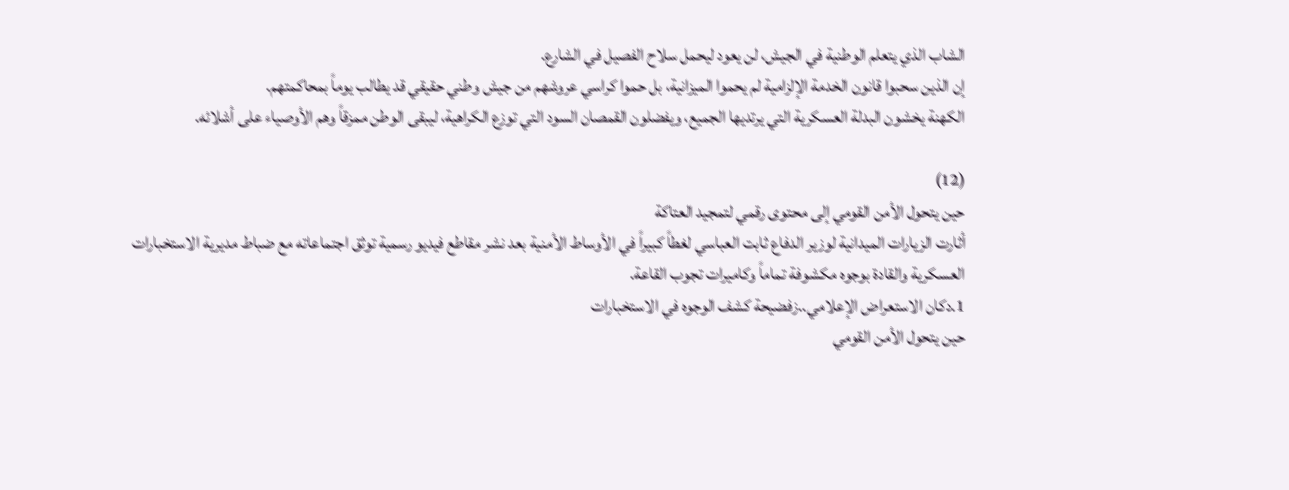الشاب الذي يتعلم الوطنية في الجيش، لن يعود ليحمل سلاح الفصيل في الشارع.
إن الذين سحبوا قانون الخدمة الإلزامية لم يحموا الميزانية، بل حموا كراسي عروشهم من جيش وطني حقيقي قد يطالب يوماً بمحاكمتهم.
الكهنة يخشون البدلة العسكرية التي يرتديها الجميع، ويفضلون القمصان السود التي توزع الكراهية، ليبقى الوطن ممزقاً وهم الأوصياء على أشلائه.

(12)
حين يتحول الأمن القومي إلى محتوى رقمي لتمجيد العتاكة
أثارت الزيارات الميدانية لوزير الدفاع ثابت العباسي لغطاً كبيراً في الأوساط الأمنية بعد نشر مقاطع فيديو رسمية توثق اجتماعاته مع ضباط مديرية الاستخبارات العسكرية والقادة بوجوه مكشوفة تماماً وكاميرات تجوب القاعة.
1.دكان الاستعراض الإعلامي..زفضيحة كشف الوجوه في الاستخبارات
حين يتحول الأمن القومي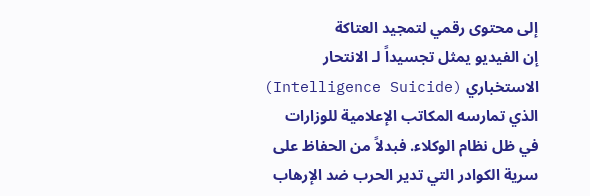إلى محتوى رقمي لتمجيد العتاكة
إن الفيديو يمثل تجسيداً لـ الانتحار الاستخباري (Intelligence Suicide) الذي تمارسه المكاتب الإعلامية للوزارات في ظل نظام الوكلاء. فبدلاً من الحفاظ على سرية الكوادر التي تدير الحرب ضد الإرهاب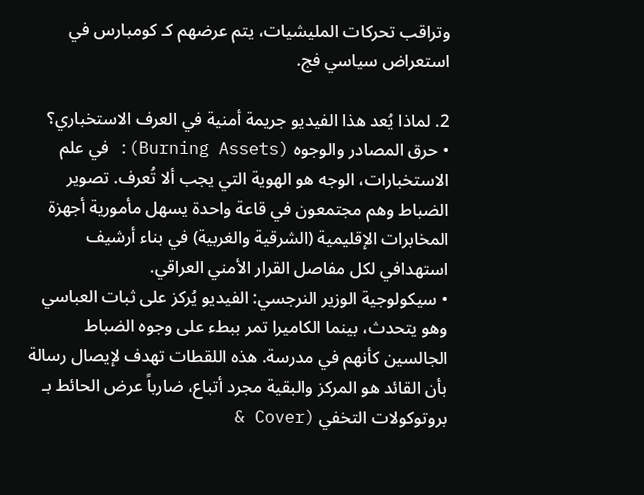وتراقب تحركات المليشيات، يتم عرضهم كـ كومبارس في استعراض سياسي فج.

2. لماذا يُعد هذا الفيديو جريمة أمنية في العرف الاستخباري؟
• حرق المصادر والوجوه (Burning Assets): في علم الاستخبارات، الوجه هو الهوية التي يجب ألا تُعرف. تصوير الضباط وهم مجتمعون في قاعة واحدة يسهل مأمورية أجهزة المخابرات الإقليمية (الشرقية والغربية) في بناء أرشيف استهدافي لكل مفاصل القرار الأمني العراقي.
• سيكولوجية الوزير النرجسي: الفيديو يُركز على ثبات العباسي وهو يتحدث، بينما الكاميرا تمر ببطء على وجوه الضباط الجالسين كأنهم في مدرسة. هذه اللقطات تهدف لإيصال رسالة بأن القائد هو المركز والبقية مجرد أتباع، ضارباً عرض الحائط بـ بروتوكولات التخفي (Cover &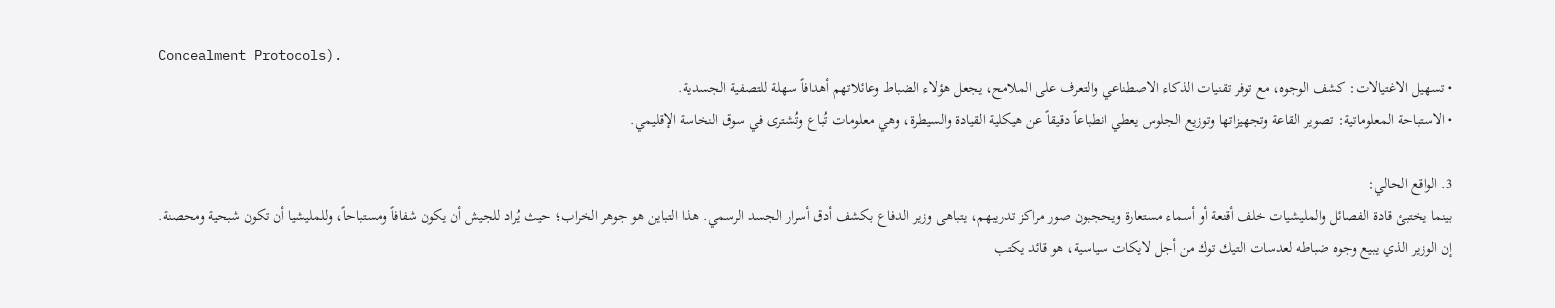Concealment Protocols).
• تسهيل الاغتيالات: كشف الوجوه، مع توفر تقنيات الذكاء الاصطناعي والتعرف على الملامح، يجعل هؤلاء الضباط وعائلاتهم أهدافاً سهلة للتصفية الجسدية.
• الاستباحة المعلوماتية: تصوير القاعة وتجهيزاتها وتوزيع الجلوس يعطي انطباعاً دقيقاً عن هيكلية القيادة والسيطرة، وهي معلومات تُباع وتُشترى في سوق النخاسة الإقليمي.

3. الواقع الحالي:
بينما يختبئ قادة الفصائل والمليشيات خلف أقنعة أو أسماء مستعارة ويحجبون صور مراكز تدريبهم، يتباهى وزير الدفاع بكشف أدق أسرار الجسد الرسمي. هذا التباين هو جوهر الخراب؛ حيث يُراد للجيش أن يكون شفافاً ومستباحاً، وللمليشيا أن تكون شبحية ومحصنة.
إن الوزير الذي يبيع وجوه ضباطه لعدسات التيك توك من أجل لايكات سياسية، هو قائد يكتب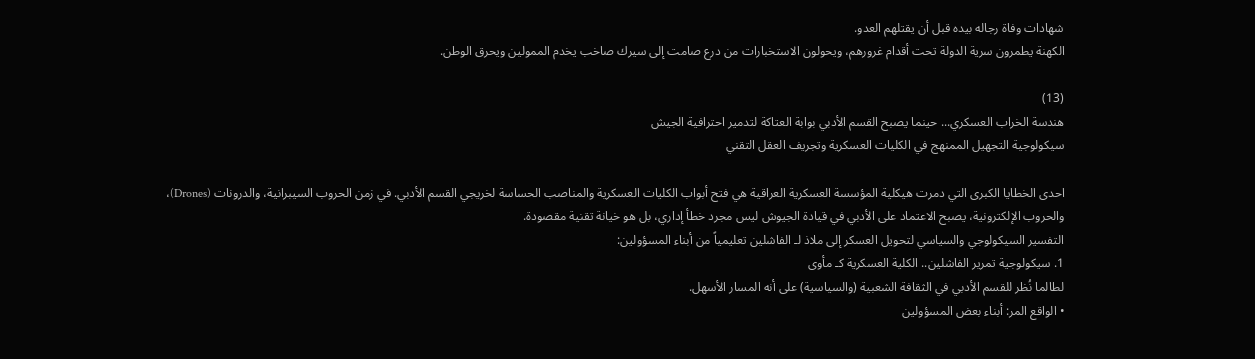شهادات وفاة رجاله بيده قبل أن يقتلهم العدو.
الكهنة يطمرون سرية الدولة تحت أقدام غرورهم، ويحولون الاستخبارات من درع صامت إلى سيرك صاخب يخدم الممولين ويحرق الوطن.

(13)
هندسة الخراب العسكري... حينما يصبح القسم الأدبي بوابة العتاكة لتدمير احترافية الجيش
سيكولوجية التجهيل الممنهج في الكليات العسكرية وتجريف العقل التقني

احدى الخطايا الكبرى التي دمرت هيكلية المؤسسة العسكرية العراقية هي فتح أبواب الكليات العسكرية والمناصب الحساسة لخريجي القسم الأدبي. في زمن الحروب السيبرانية، والدرونات (Drones)، والحروب الإلكترونية، يصبح الاعتماد على الأدبي في قيادة الجيوش ليس مجرد خطأ إداري، بل هو خيانة تقنية مقصودة.
التفسير السيكولوجي والسياسي لتحويل العسكر إلى ملاذ لـ الفاشلين تعليمياً من أبناء المسؤولين:
1. سيكولوجية تمرير الفاشلين.. الكلية العسكرية كـ مأوى
لطالما نُظر للقسم الأدبي في الثقافة الشعبية (والسياسية) على أنه المسار الأسهل.
• الواقع المر: أبناء بعض المسؤولين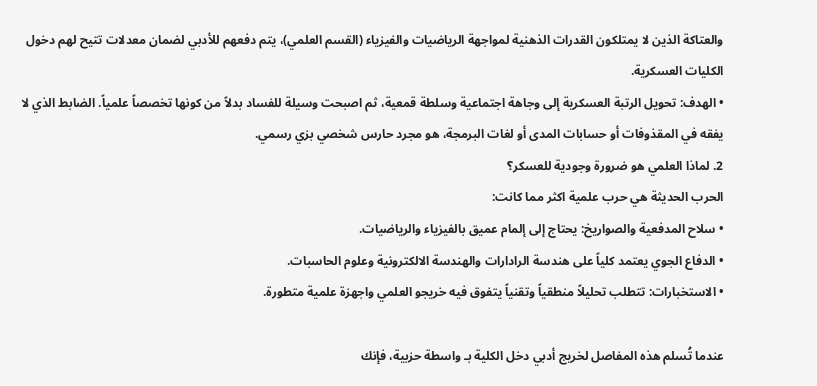والعتاكة الذين لا يمتلكون القدرات الذهنية لمواجهة الرياضيات والفيزياء (القسم العلمي)، يتم دفعهم للأدبي لضمان معدلات تتيح لهم دخول الكليات العسكرية.
• الهدف: تحويل الرتبة العسكرية إلى وجاهة اجتماعية وسلطة قمعية، ثم اصبحت وسيلة للفساد بدلاً من كونها تخصصاً علمياً. الضابط الذي لا يفقه في المقذوفات أو حسابات المدى أو لغات البرمجة، هو مجرد حارس شخصي بزي رسمي.
2. لماذا العلمي هو ضرورة وجودية للعسكر؟
الحرب الحديثة هي حرب علمية اكثر مما كانت:
• سلاح المدفعية والصواريخ: يحتاج إلى إلمام عميق بالفيزياء والرياضيات.
• الدفاع الجوي يعتمد كلياً على هندسة الرادارات والهندسة الالكترونية وعلوم الحاسبات.
• الاستخبارات: تتطلب تحليلاً منطقياً وتقنياً يتفوق فيه خريجو العلمي واجهزة علمية متطورة.

عندما تُسلم هذه المفاصل لخريج أدبي دخل الكلية بـ واسطة حزبية، فإنك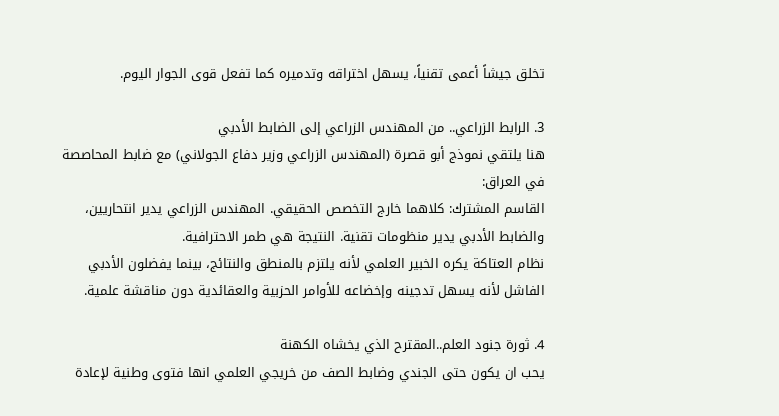تخلق جيشاً أعمى تقنياً، يسهل اختراقه وتدميره كما تفعل قوى الجوار اليوم.

3. الرابط الزراعي.. من المهندس الزراعي إلى الضابط الأدبي
هنا يلتقي نموذج أبو قصرة (المهندس الزراعي وزير دفاع الجولاني) مع ضابط المحاصصة في العراق:
القاسم المشترك: كلاهما خارج التخصص الحقيقي. المهندس الزراعي يدير انتحاريين، والضابط الأدبي يدير منظومات تقنية. النتيجة هي طمر الاحترافية.
نظام العتاكة يكره الخبير العلمي لأنه يلتزم بالمنطق والنتائج، بينما يفضلون الأدبي الفاشل لأنه يسهل تدجينه وإخضاعه للأوامر الحزبية والعقائدية دون مناقشة علمية.

4. ثورة جنود العلم..المقترح الذي يخشاه الكهنة
يحب ان يكون حتى الجندي وضابط الصف من خريجي العلمي انها فتوى وطنية لإعادة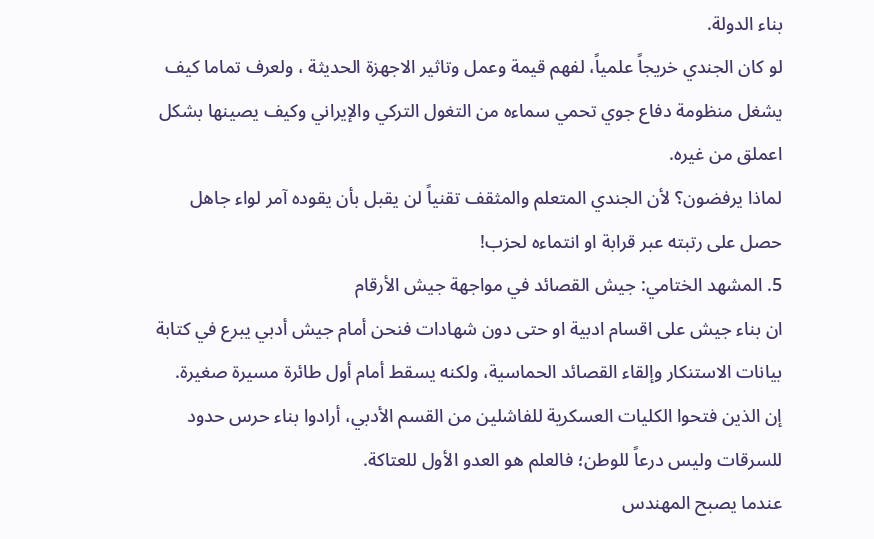بناء الدولة.
لو كان الجندي خريجاً علمياً، لفهم قيمة وعمل وتاثير الاجهزة الحديثة ، ولعرف تماما كيف يشغل منظومة دفاع جوي تحمي سماءه من التغول التركي والإيراني وكيف يصينها بشكل اعملق من غيره.
لماذا يرفضون؟ لأن الجندي المتعلم والمثقف تقنياً لن يقبل بأن يقوده آمر لواء جاهل حصل على رتبته عبر قرابة او انتماءه لحزب!
5. المشهد الختامي: جيش القصائد في مواجهة جيش الأرقام
ان بناء جيش على اقسام ادبية او حتى دون شهادات فنحن أمام جيش أدبي يبرع في كتابة بيانات الاستنكار وإلقاء القصائد الحماسية، ولكنه يسقط أمام أول طائرة مسيرة صغيرة.
إن الذين فتحوا الكليات العسكرية للفاشلين من القسم الأدبي، أرادوا بناء حرس حدود للسرقات وليس درعاً للوطن؛ فالعلم هو العدو الأول للعتاكة.
عندما يصبح المهندس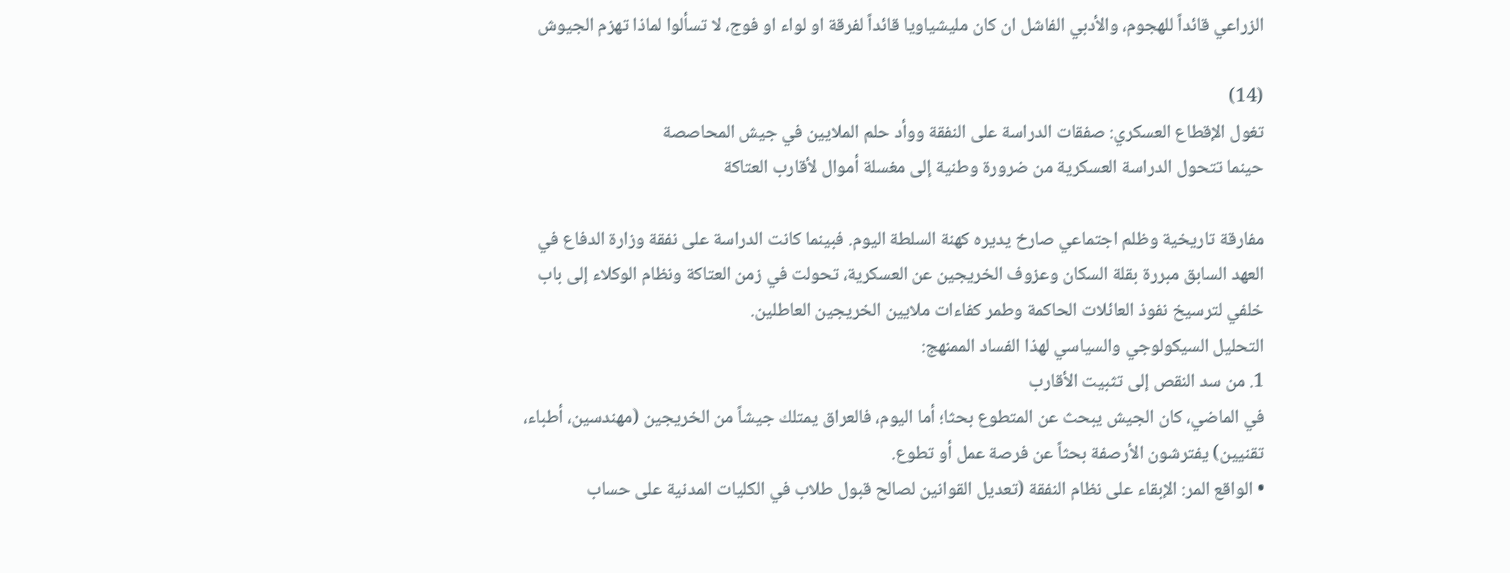الزراعي قائداً للهجوم، والأدبي الفاشل ان كان مليشياويا قائداً لفرقة او لواء او فوج، لا تسألوا لماذا تهزم الجيوش

(14)
تغول الإقطاع العسكري: صفقات الدراسة على النفقة ووأد حلم الملايين في جيش المحاصصة
حينما تتحول الدراسة العسكرية من ضرورة وطنية إلى مغسلة أموال لأقارب العتاكة

مفارقة تاريخية وظلم اجتماعي صارخ يديره كهنة السلطة اليوم. فبينما كانت الدراسة على نفقة وزارة الدفاع في العهد السابق مبررة بقلة السكان وعزوف الخريجين عن العسكرية، تحولت في زمن العتاكة ونظام الوكلاء إلى باب خلفي لترسيخ نفوذ العائلات الحاكمة وطمر كفاءات ملايين الخريجين العاطلين.
التحليل السيكولوجي والسياسي لهذا الفساد الممنهج:
1. من سد النقص إلى تثبيت الأقارب
في الماضي، كان الجيش يبحث عن المتطوع بحثا؛ أما اليوم، فالعراق يمتلك جيشاً من الخريجين (مهندسين، أطباء، تقنيين) يفترشون الأرصفة بحثاً عن فرصة عمل أو تطوع.
• الواقع المر: الإبقاء على نظام النفقة (تعديل القوانين لصالح قبول طلاب في الكليات المدنية على حساب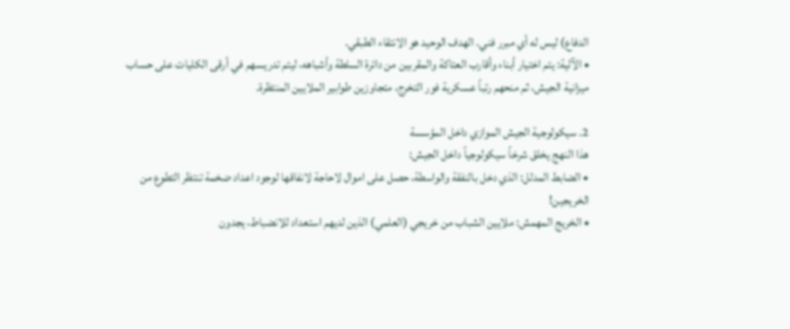الدفاع) ليس له أي مبرر فني. الهدف الوحيد هو الانتقاء الطبقي.
• الآلية: يتم اختيار أبناء وأقارب العتاكة والمقربين من دائرة السلطة وأشباهه، ليتم تدريسهم في أرقى الكليات على حساب ميزانية الجيش، ثم منحهم رتباً عسكرية فور التخرج، متجاوزين طوابير الملايين المنتظرة.

2. سيكولوجية الجيش الموازي داخل المؤسسة
هذا النهج يخلق شرخاً سيكولوجياً داخل الجيش:
• الضابط المدلل: الذي دخل بالنفقة والواسطة، حصل على اموال لاحاجة لانفاقها لوجود اعداد ضخمة تنتظر التطوع من الخريجين!
• الخريج المهمش: ملايين الشباب من خريجي (العلمي) الذين لديهم استعداد للانضباط، يجدون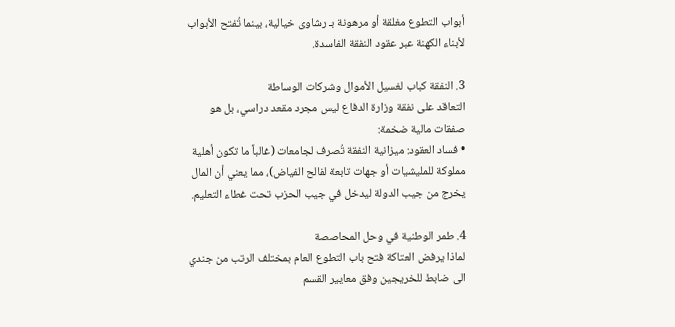أبواب التطوع مغلقة أو مرهونة بـ رشاوى خيالية، بينما تُفتح الأبواب لأبناء الكهنة عبر عقود النفقة الفاسدة.

3. النفقة كباب لغسيل الأموال وشركات الوساطة
التعاقد على نفقة وزارة الدفاع ليس مجرد مقعد دراسي، بل هو صفقات مالية ضخمة:
• فساد العقود: ميزانية النفقة تُصرف لجامعات (غالباً ما تكون أهلية مملوكة للمليشيات أو جهات تابعة لفالح الفياض)، مما يعني أن المال يخرج من جيب الدولة ليدخل في جيب الحزب تحت غطاء التعليم.

4. طمر الوطنية في وحل المحاصصة
لماذا يرفض العتاكة فتح باب التطوع العام بمختلف الرتب من جندي الى ضابط للخريجين وفق معايير القسم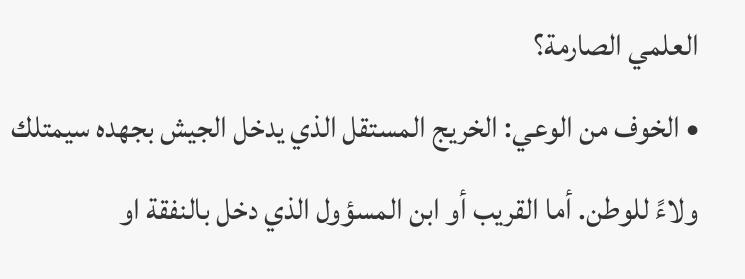العلمي الصارمة؟
• الخوف من الوعي: الخريج المستقل الذي يدخل الجيش بجهده سيمتلك ولاءً للوطن. أما القريب أو ابن المسؤول الذي دخل بالنفقة او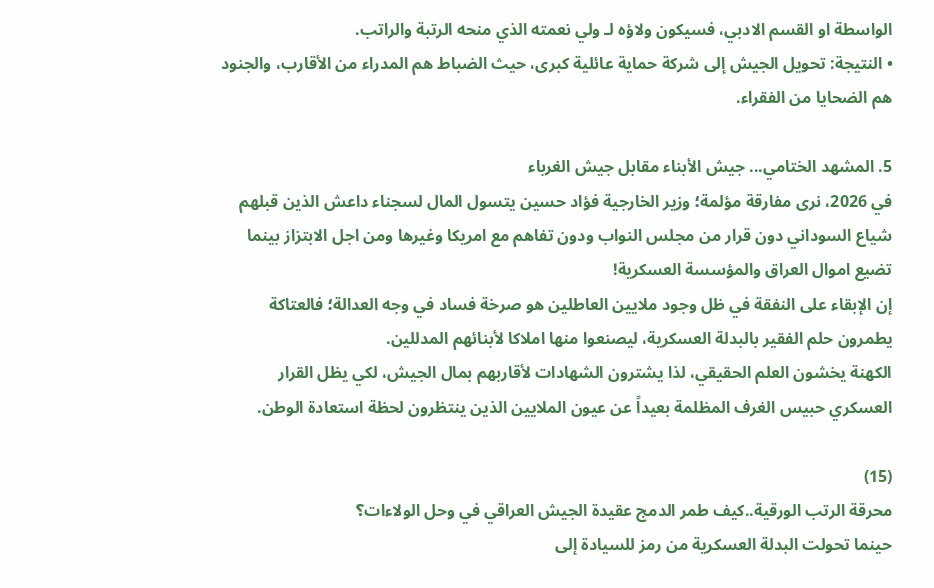الواسطة او القسم الادبي، فسيكون ولاؤه لـ ولي نعمته الذي منحه الرتبة والراتب.
• النتيجة: تحويل الجيش إلى شركة حماية عائلية كبرى، حيث الضباط هم المدراء من الأقارب، والجنود هم الضحايا من الفقراء.

5. المشهد الختامي... جيش الأبناء مقابل جيش الغرباء
في 2026، نرى مفارقة مؤلمة؛ وزير الخارجية فؤاد حسين يتسول المال لسجناء داعش الذين قبلهم شياع السوداني دون قرار من مجلس النواب ودون تفاهم مع امريكا وغيرها ومن اجل الابتزاز بينما تضيع اموال العراق والمؤسسة العسكرية!
إن الإبقاء على النفقة في ظل وجود ملايين العاطلين هو صرخة فساد في وجه العدالة؛ فالعتاكة يطمرون حلم الفقير بالبدلة العسكرية، ليصنعوا منها املاكا لأبنائهم المدللين.
الكهنة يخشون العلم الحقيقي، لذا يشترون الشهادات لأقاربهم بمال الجيش، لكي يظل القرار العسكري حبيس الغرف المظلمة بعيداً عن عيون الملايين الذين ينتظرون لحظة استعادة الوطن.

(15)
محرقة الرتب الورقية..كيف طمر الدمج عقيدة الجيش العراقي في وحل الولاءات؟
حينما تحولت البدلة العسكرية من رمز للسيادة إلى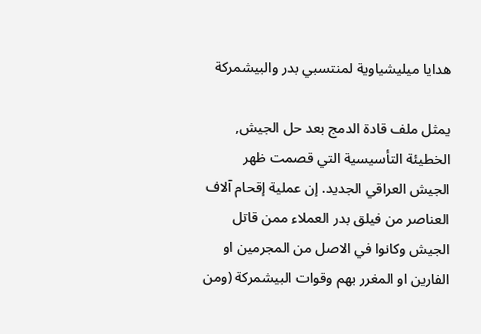هدايا ميليشياوية لمنتسبي بدر والبيشمركة

يمثل ملف قادة الدمج بعد حل الجيش, الخطيئة التأسيسية التي قصمت ظهر الجيش العراقي الجديد. إن عملية إقحام آلاف العناصر من فيلق بدر العملاء ممن قاتل الجيش وكانوا في الاصل من المجرمين او الفارين او المغرر بهم وقوات البيشمركة (ومن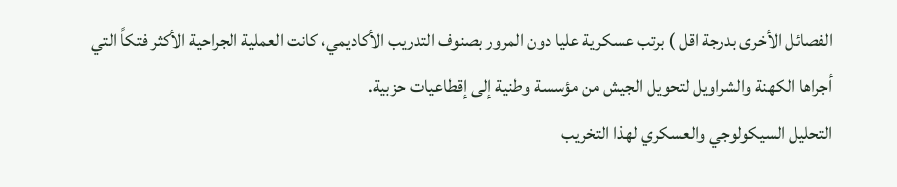الفصائل الأخرى بدرجة اقل ) برتب عسكرية عليا دون المرور بصنوف التدريب الأكاديمي، كانت العملية الجراحية الأكثر فتكاً التي أجراها الكهنة والشراويل لتحويل الجيش من مؤسسة وطنية إلى إقطاعيات حزبية.
التحليل السيكولوجي والعسكري لهذا التخريب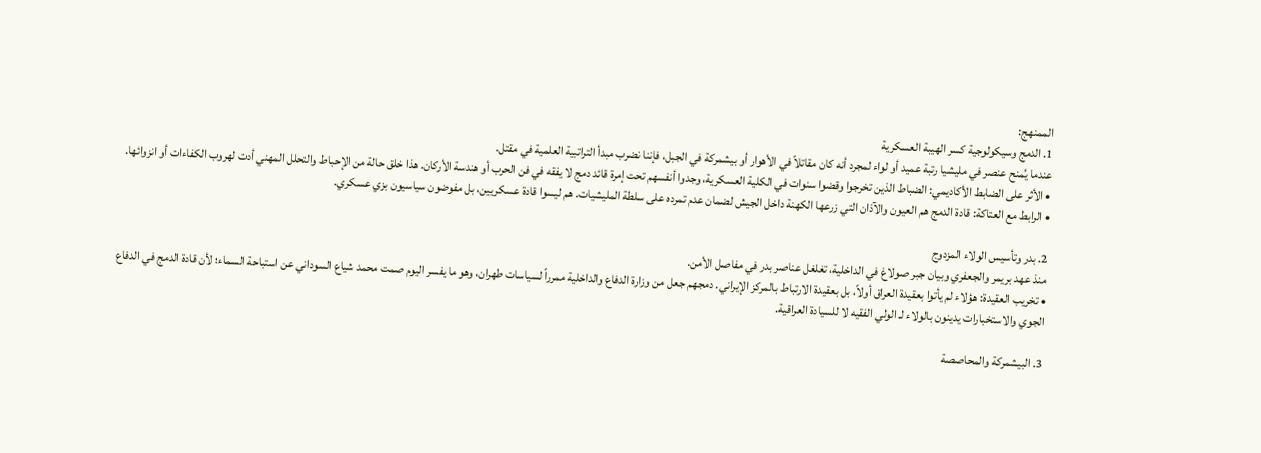الممنهج:
1. الدمج وسيكولوجية كسر الهيبة العسكرية
عندما يُمنح عنصر في مليشيا رتبة عميد أو لواء لمجرد أنه كان مقاتلاً في الأهوار أو بيشمركة في الجبل، فإننا نضرب مبدأ التراتبية العلمية في مقتل.
• الأثر على الضابط الأكاديمي: الضباط الذين تخرجوا وقضوا سنوات في الكلية العسكرية، وجدوا أنفسهم تحت إمرة قائد دمج لا يفقه في فن الحرب أو هندسة الأركان. هذا خلق حالة من الإحباط والتحلل المهني أدت لهروب الكفاءات أو انزوائها.
• الرابط مع العتاكة: قادة الدمج هم العيون والآذان التي زرعها الكهنة داخل الجيش لضمان عدم تمرده على سلطة المليشيات. هم ليسوا قادة عسكريين، بل مفوضون سياسيون بزي عسكري.

2. بدر وتأسيس الولاء المزدوج
منذ عهد بريمر والجعفري وبيان جبر صولاغ في الداخلية، تغلغل عناصر بدر في مفاصل الأمن.
• تخريب العقيدة: هؤلاء لم يأتوا بعقيدة العراق أولاً، بل بعقيدة الارتباط بالمركز الإيراني. دمجهم جعل من وزارة الدفاع والداخلية ممرراً لسياسات طهران، وهو ما يفسر اليوم صمت محمد شياع السوداني عن استباحة السماء؛ لأن قادة الدمج في الدفاع الجوي والاستخبارات يدينون بالولاء لـ الولي الفقيه لا للسيادة العراقية.

3. البيشمركة والمحاصصة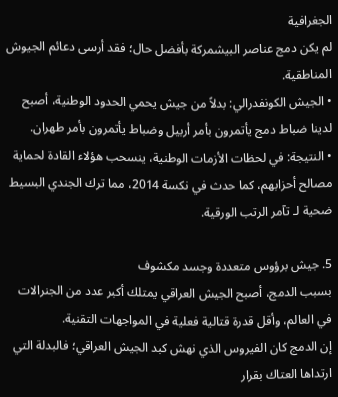الجغرافية
لم يكن دمج عناصر البيشمركة بأفضل حال؛ فقد أرسى دعائم الجيوش المناطقية.
• الجيش الكونفدرالي: بدلاً من جيش يحمي الحدود الوطنية، أصبح لدينا ضباط دمج يأتمرون بأمر أربيل وضباط يأتمرون بأمر طهران.
• النتيجة: في لحظات الأزمات الوطنية، ينسحب هؤلاء القادة لحماية مصالح أحزابهم، كما حدث في نكسة 2014، مما ترك الجندي البسيط ضحية لـ تآمر الرتب الورقية.

5. جيش برؤوس متعددة وجسد مكشوف
بسبب الدمج، أصبح الجيش العراقي يمتلك أكبر عدد من الجنرالات في العالم، وأقل قدرة قتالية فعلية في المواجهات التقنية.
إن الدمج كان الفيروس الذي نهش كبد الجيش العراقي؛ فالبدلة التي ارتداها العتاك بقرار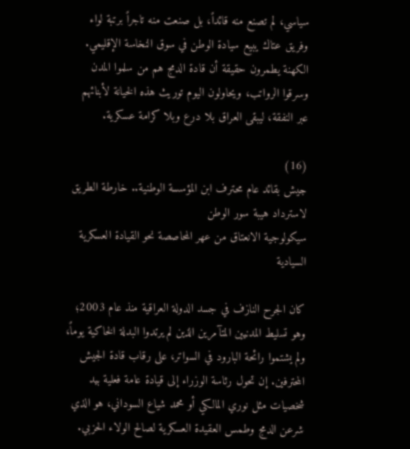سياسي، لم تصنع منه قائداً، بل صنعت منه تاجراً برتبة لواء وفريق عتاك يبيع سيادة الوطن في سوق النخاسة الإقليمي.
الكهنة يطمرون حقيقة أن قادة الدمج هم من سلموا المدن وسرقوا الرواتب، ويحاولون اليوم توريث هذه الخيانة لأبنائهم عبر النفقة، ليبقى العراق بلا درع وبلا كرامة عسكرية.

(16)
جيش بقائد عام محترف ابن المؤسسة الوطنية.. خارطة الطريق لاسترداد هيبة سور الوطن
سيكولوجية الانعتاق من عهر المحاصصة نحو القيادة العسكرية السيادية

كان الجرح النازف في جسد الدولة العراقية منذ عام 2003؛ وهو تسليط المدنيين المتآمرين الذين لم يرتدوا البدلة الخاكية يوماً، ولم يشتموا رائحة البارود في السواتر، على رقاب قادة الجيش المحترفين. إن تحول رئاسة الوزراء إلى قيادة عامة فعلية بيد شخصيات مثل نوري المالكي أو محمد شياع السوداني، هو الذي شرعن الدمج وطمس العقيدة العسكرية لصالح الولاء الحزبي.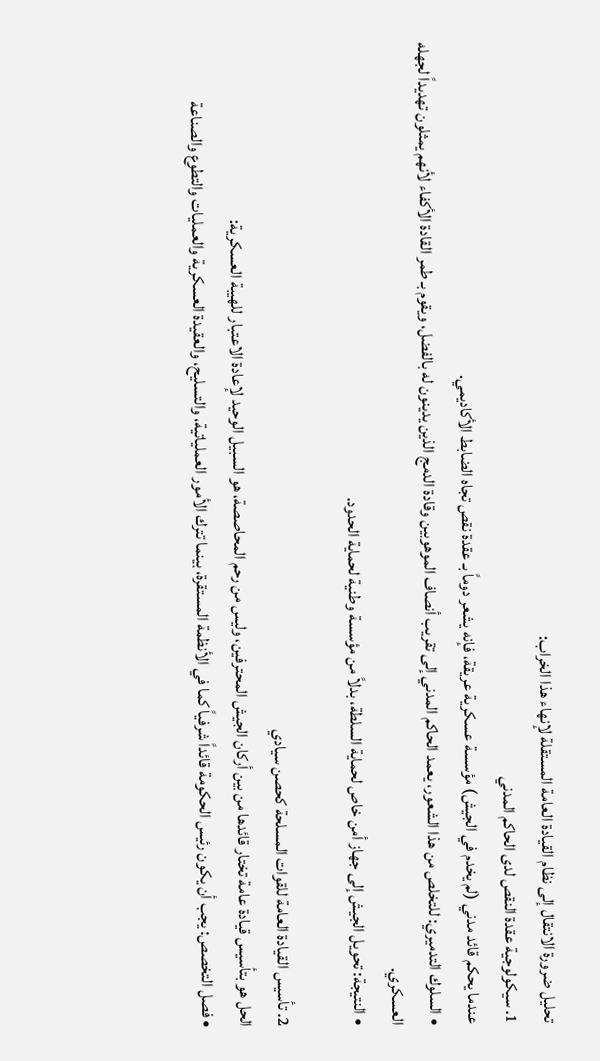تحليل ضرورة الانتقال إلى نظام القيادة العامة المستقلة لإنهاء هذا الخراب:
1. سيكولوجية عقدة النقص لدى الحاكم المدني
عندما يحكم قائد مدني (لم يخدم في الجيش) مؤسسة عسكرية عريقة، فإنه يشعر دوماً بـ عقدة نقص تجاه الضابط الأكاديمي.
• السلوك التدميري: للتخلص من هذا الشعور، يعمد الحاكم المدني إلى تقريب أنصاف الموهوبين وقادة الدمج الذين يدينون له بالفضل، ويقوم بـ طمر القادة الأكفاء لأنهم يمثلون تهديداً لجهله العسكري.
• النتيجة: تحويل الجيش إلى جهاز أمن خاص لحماية السلطة، بدلاً من مؤسسة وطنية لحماية الحدود.

2. تأسيس القيادة العامة للقوات المسلحة كحصن سيادي
الحل هو بتأسيس قيادة عامة تختار قائدها من بين أركان الجيش المحترفين، وليس من رحم المحاصصة، هو السبيل الوحيد لإعادة الاعتبار للهيبة العسكرية:
• فصل التخصص: يجب أن يكون رئيس الحكومة قائداً شرفياً كما في الأنظمة المستقرة، بينما تترك الأمور العملياتية، والتسليح، والعقيدة العسكرية والعمليات والتطوع والصناعة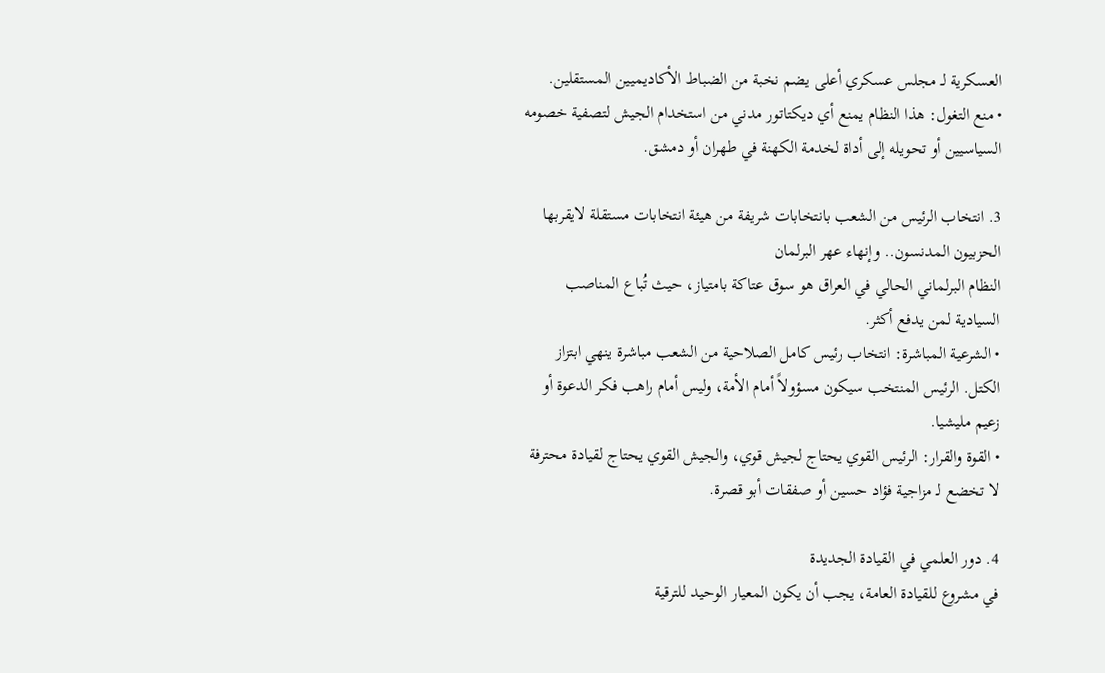العسكرية لـ مجلس عسكري أعلى يضم نخبة من الضباط الأكاديميين المستقلين.
• منع التغول: هذا النظام يمنع أي ديكتاتور مدني من استخدام الجيش لتصفية خصومه السياسيين أو تحويله إلى أداة لخدمة الكهنة في طهران أو دمشق.

3. انتخاب الرئيس من الشعب بانتخابات شريفة من هيئة انتخابات مستقلة لايقربها الحزبيون المدنسون.. وإنهاء عهر البرلمان
النظام البرلماني الحالي في العراق هو سوق عتاكة بامتياز، حيث تُباع المناصب السيادية لمن يدفع أكثر.
• الشرعية المباشرة: انتخاب رئيس كامل الصلاحية من الشعب مباشرة ينهي ابتزاز الكتل. الرئيس المنتخب سيكون مسؤولاً أمام الأمة، وليس أمام راهب فكر الدعوة أو زعيم مليشيا.
• القوة والقرار: الرئيس القوي يحتاج لجيش قوي، والجيش القوي يحتاج لقيادة محترفة لا تخضع لـ مزاجية فؤاد حسين أو صفقات أبو قصرة.

4. دور العلمي في القيادة الجديدة
في مشروع للقيادة العامة، يجب أن يكون المعيار الوحيد للترقية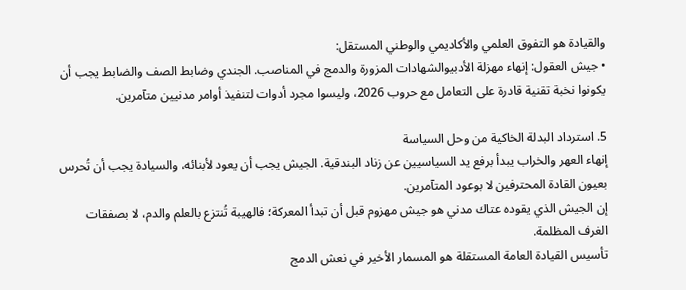والقيادة هو التفوق العلمي والأكاديمي والوطني المستقل:
• جيش العقول: إنهاء مهزلة الأدبيوالشهادات المزورة والدمج في المناصب. الجندي وضابط الصف والضابط يجب أن يكونوا نخبة تقنية قادرة على التعامل مع حروب 2026، وليسوا مجرد أدوات لتنفيذ أوامر مدنيين متآمرين.

5. استرداد البدلة الخاكية من وحل السياسة
إنهاء العهر والخراب يبدأ برفع يد السياسيين عن زناد البندقية. الجيش يجب أن يعود لأبنائه، والسيادة يجب أن تُحرس بعيون القادة المحترفين لا بوعود المتآمرين.
إن الجيش الذي يقوده عتاك مدني هو جيش مهزوم قبل أن تبدأ المعركة؛ فالهيبة تُنتزع بالعلم والدم، لا بصفقات الغرف المظلمة.
تأسيس القيادة العامة المستقلة هو المسمار الأخير في نعش الدمج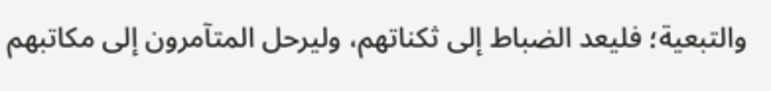والتبعية؛ فليعد الضباط إلى ثكناتهم، وليرحل المتآمرون إلى مكاتبهم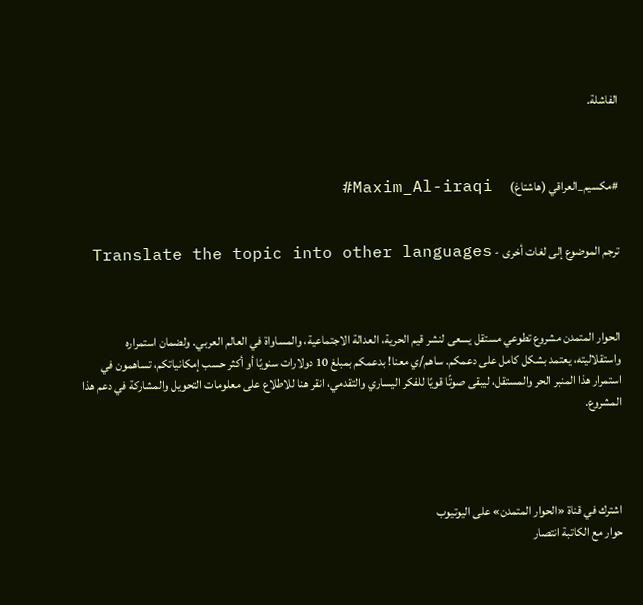الفاشلة.



#مكسيم_العراقي (هاشتاغ)       Maxim_Al-iraqi#


ترجم الموضوع إلى لغات أخرى - Translate the topic into other languages



الحوار المتمدن مشروع تطوعي مستقل يسعى لنشر قيم الحرية، العدالة الاجتماعية، والمساواة في العالم العربي. ولضمان استمراره واستقلاليته، يعتمد بشكل كامل على دعمكم. ساهم/ي معنا! بدعمكم بمبلغ 10 دولارات سنويًا أو أكثر حسب إمكانياتكم، تساهمون في استمرار هذا المنبر الحر والمستقل، ليبقى صوتًا قويًا للفكر اليساري والتقدمي، انقر هنا للاطلاع على معلومات التحويل والمشاركة في دعم هذا المشروع.




اشترك في قناة «الحوار المتمدن» على اليوتيوب
حوار مع الكاتبة انتصار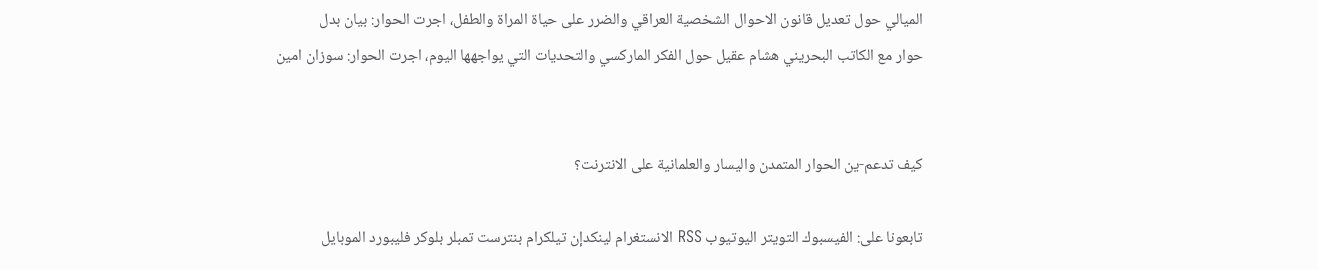الميالي حول تعديل قانون الاحوال الشخصية العراقي والضرر على حياة المراة والطفل، اجرت الحوار: بيان بدل
حوار مع الكاتب البحريني هشام عقيل حول الفكر الماركسي والتحديات التي يواجهها اليوم، اجرت الحوار: سوزان امين


كيف تدعم-ين الحوار المتمدن واليسار والعلمانية على الانترنت؟

تابعونا على: الفيسبوك التويتر اليوتيوب RSS الانستغرام لينكدإن تيلكرام بنترست تمبلر بلوكر فليبورد الموبايل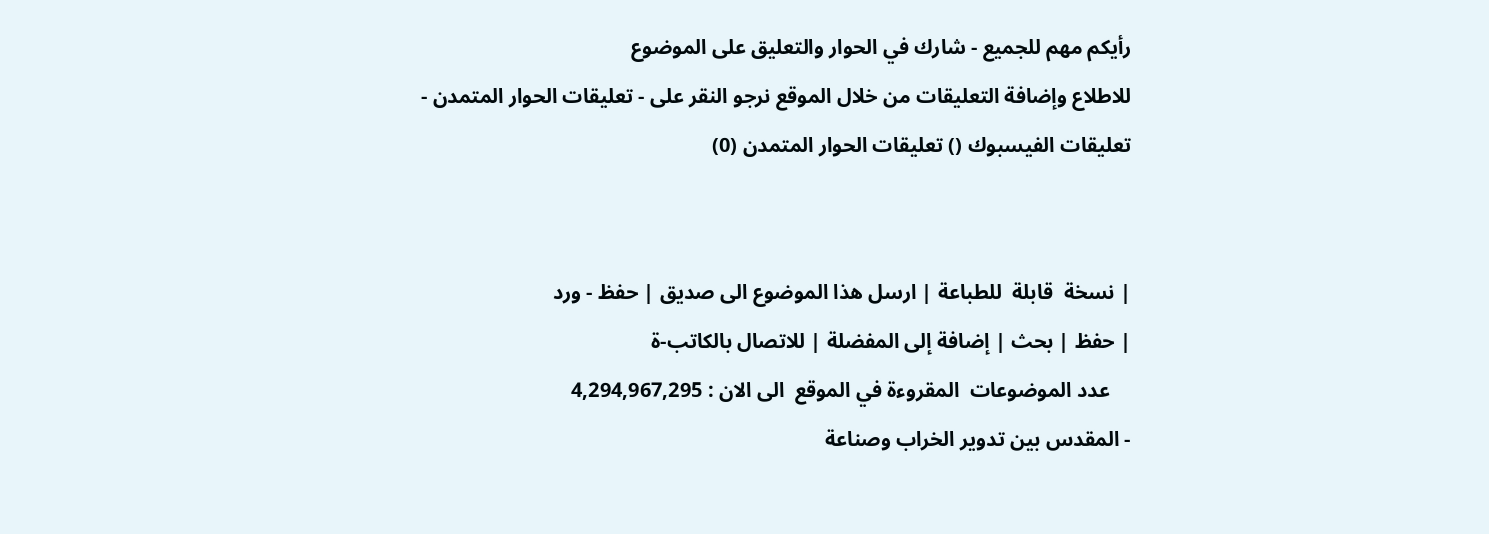رأيكم مهم للجميع - شارك في الحوار والتعليق على الموضوع
للاطلاع وإضافة التعليقات من خلال الموقع نرجو النقر على - تعليقات الحوار المتمدن -
تعليقات الفيسبوك () تعليقات الحوار المتمدن (0)


| نسخة  قابلة  للطباعة | ارسل هذا الموضوع الى صديق | حفظ - ورد
| حفظ | بحث | إضافة إلى المفضلة | للاتصال بالكاتب-ة
    عدد الموضوعات  المقروءة في الموقع  الى الان : 4,294,967,295
- المقدس بين تدوير الخراب وصناعة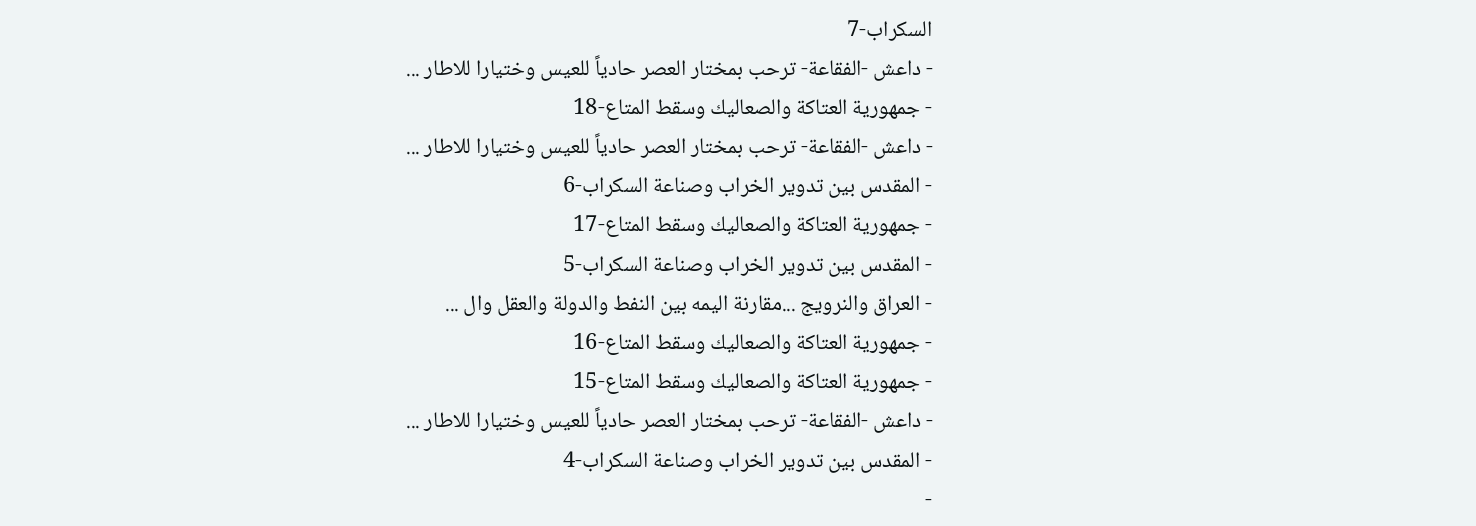السكراب-7
- داعش -الفقاعة- ترحب بمختار العصر حادياً للعيس وختيارا للاطار ...
- جمهورية العتاكة والصعاليك وسقط المتاع-18
- داعش -الفقاعة- ترحب بمختار العصر حادياً للعيس وختيارا للاطار ...
- المقدس بين تدوير الخراب وصناعة السكراب-6
- جمهورية العتاكة والصعاليك وسقط المتاع-17
- المقدس بين تدوير الخراب وصناعة السكراب-5
- العراق والنرويج ...مقارنة اليمه بين النفط والدولة والعقل وال ...
- جمهورية العتاكة والصعاليك وسقط المتاع-16
- جمهورية العتاكة والصعاليك وسقط المتاع-15
- داعش -الفقاعة- ترحب بمختار العصر حادياً للعيس وختيارا للاطار ...
- المقدس بين تدوير الخراب وصناعة السكراب-4
-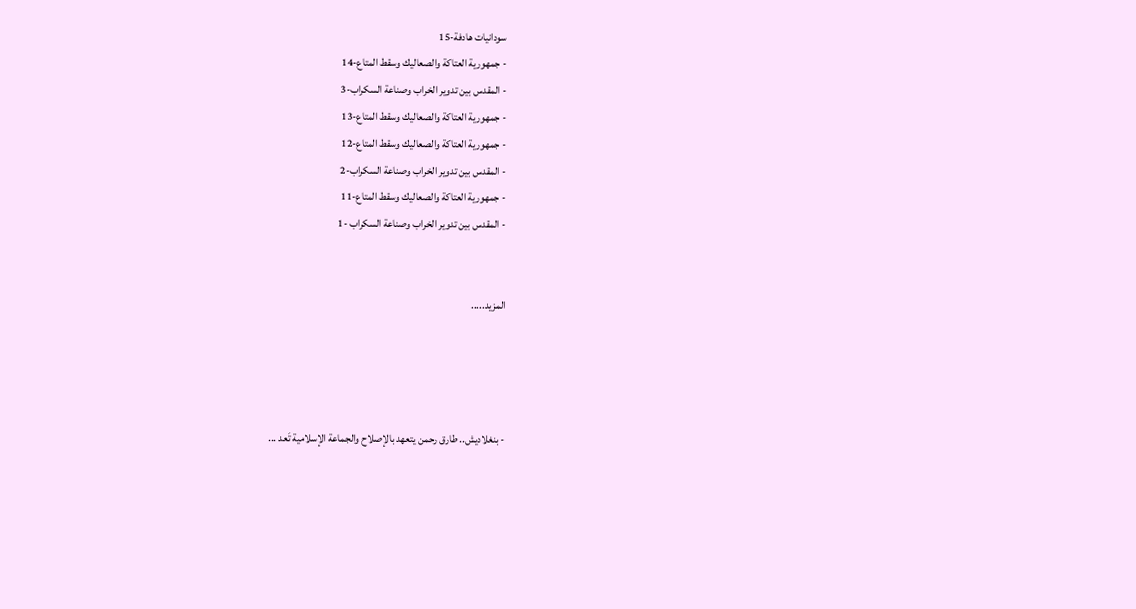سودانيات هادفة-15
- جمهورية العتاكة والصعاليك وسقط المتاع-14
- المقدس بين تدوير الخراب وصناعة السكراب-3
- جمهورية العتاكة والصعاليك وسقط المتاع-13
- جمهورية العتاكة والصعاليك وسقط المتاع-12
- المقدس بين تدوير الخراب وصناعة السكراب-2
- جمهورية العتاكة والصعاليك وسقط المتاع-11
- المقدس بين تدوير الخراب وصناعة السكراب -1


المزيد.....




- بنغلاديش.. طارق رحمن يتعهد بالإصلاح والجماعة الإسلامية تَعد ...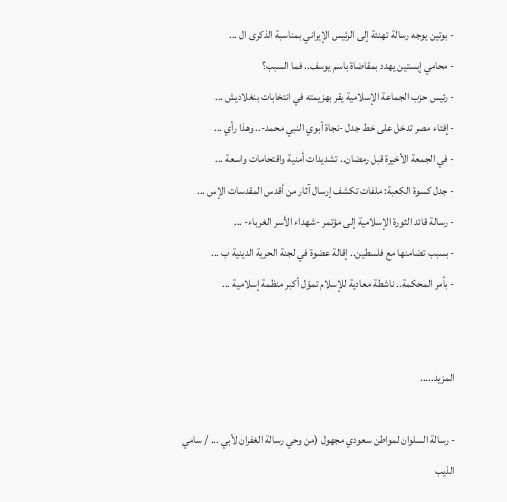- بوتين يوجه رسالة تهنئة إلى الرئيس الإيراني بمناسبة الذكرى ال ...
- محامي إبستين يهدد بمقاضاة باسم يوسف.. فما السبب؟
- رئيس حزب الجماعة الإسلامية يقر بهزيمته في انتخابات بنغلاديش ...
- إفتاء مصر تدخل على خط جدل -نجاة أبوي النبي محمد-.. وهذا رأي ...
- في الجمعة الأخيرة قبل رمضان.. تشديدات أمنية واقتحامات واسعة ...
- جدل كسوة الكعبة: ملفات تكشف إرسال آثار من أقدس المقدسات الإس ...
- رسالة قائد الثورة الإسلامية إلى مؤتمر -شهداء الأسر الغرباء- ...
- بسبب تضامنها مع فلسطين.. إقالة عضوة في لجنة الحرية الدينية ب ...
- بأمر المحكمة.. ناشطة معادية للإسلام تموّل أكبر منظمة إسلامية ...


المزيد.....

- رسالة السلوان لمواطن سعودي مجهول (من وحي رسالة الغفران لأبي ... / سامي الذيب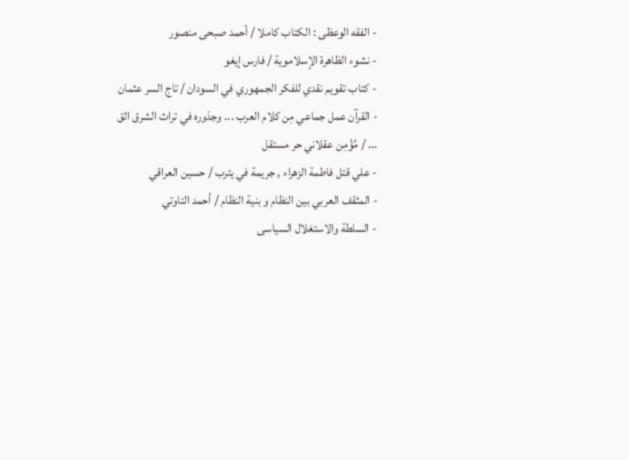- الفقه الوعظى : الكتاب كاملا / أحمد صبحى منصور
- نشوء الظاهرة الإسلاموية / فارس إيغو
- كتاب تقويم نقدي للفكر الجمهوري في السودان / تاج السر عثمان
- القرآن عمل جماعي مِن كلام العرب ... وجذوره في تراث الشرق الق ... / مُؤْمِن عقلاني حر مستقل
- علي قتل فاطمة الزهراء , جريمة في يترب / حسين العراقي
- المثقف العربي بين النظام و بنية النظام / أحمد التاوتي
- السلطة والاستغلال السياسى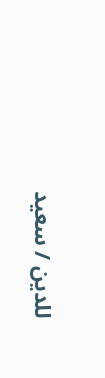للدين / سعيد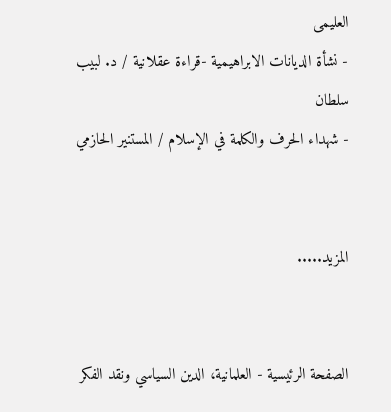العليمى
- نشأة الديانات الابراهيمية -قراءة عقلانية / د. لبيب سلطان
- شهداء الحرف والكلمة في الإسلام / المستنير الحازمي


المزيد.....


الصفحة الرئيسية - العلمانية، الدين السياسي ونقد الفكر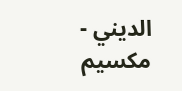الديني - مكسيم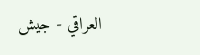العراقي - جيش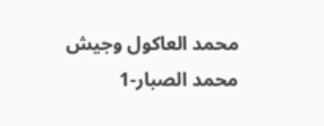محمد العاكول وجيش محمد الصبار-1